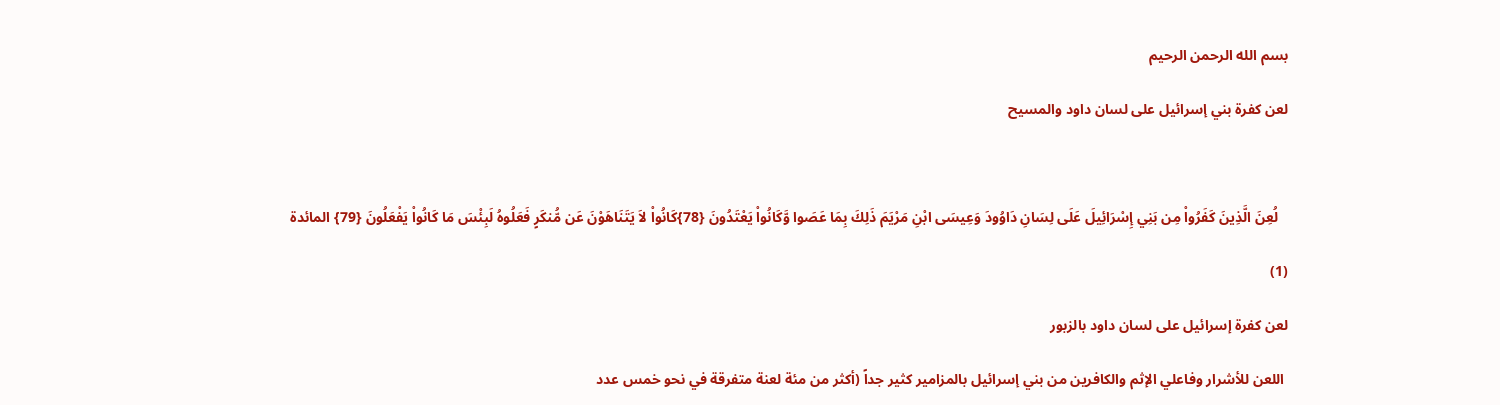بسم الله الرحمن الرحيم

لعن كفرة بني إسرائيل على لسان داود والمسيح



   لُعِنَ الَّذِينَ كَفَرُواْ مِن بَنِي إِسْرَائِيلَ عَلَى لِسَانِ دَاوُودَ وَعِيسَى ابْنِ مَرْيَمَ ذَلِكَ بِمَا عَصَوا وَّكَانُواْ يَعْتَدُونَ {78}كَانُواْ لاَ يَتَنَاهَوْنَ عَن مُّنكَرٍ فَعَلُوهُ لَبِئْسَ مَا كَانُواْ يَفْعَلُونَ {79} المائدة

(1)

لعن كفرة إسرائيل على لسان داود بالزبور

 اللعن للأشرار وفاعلي الإثم والكافرين من بني إسرائيل بالمزامير كثير جداً (أكثر من مئة لعنة متفرقة في نحو خمس عدد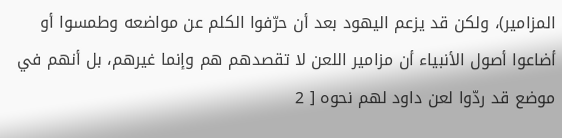المزامير)، ولكن قد يزعم اليهود بعد أن حرّفوا الكلم عن مواضعه وطمسوا أو أضاعوا أصول الأنبياء أن مزامير اللعن لا تقصدهم هم وإنما غيرهم، بل أنهم في موضع قد ردّوا لعن داود لهم نحوه [ 2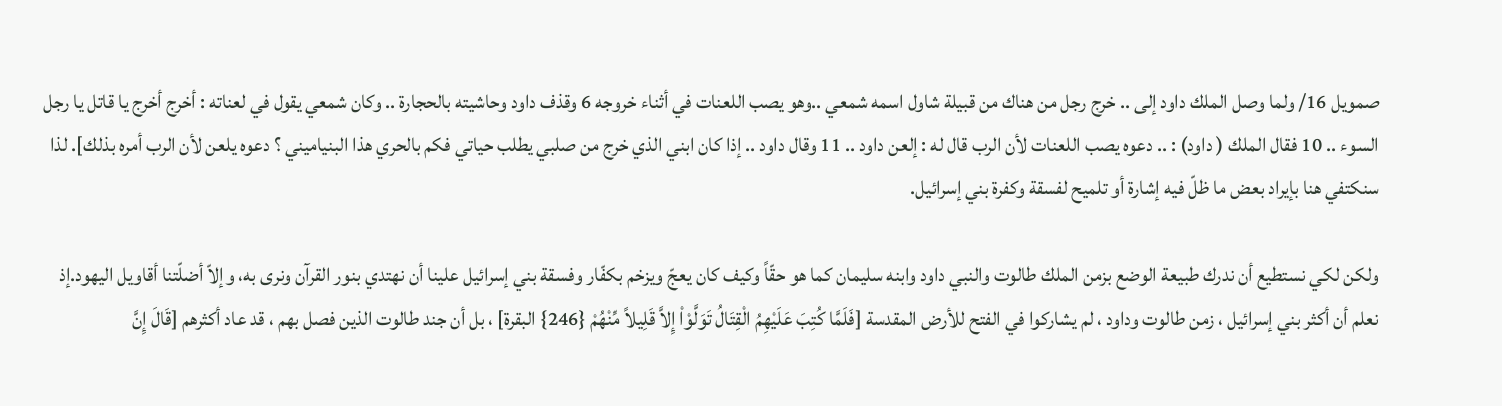صمويل 16/ ولما وصل الملك داود إلى .. خرج رجل من هناك من قبيلة شاول اسمه شمعي ..وهو يصب اللعنات في أثناء خروجه 6 وقذف داود وحاشيته بالحجارة .. وكان شمعي يقول في لعناته : أخرج أخرج يا قاتل يا رجل السوء .. 10 فقال الملك ( داود) : .. دعوه يصب اللعنات لأن الرب قال له : إلعن داود .. 11 وقال داود .. إذا كان ابني الذي خرج من صلبي يطلب حياتي فكم بالحري هذا البنياميني ؟ دعوه يلعن لأن الرب أمره بذلك]. لذا سنكتفي هنا بإيراد بعض ما ظلّ فيه إشارة أو تلميح لفسقة وكفرة بني إسرائيل.

ولكن لكي نستطيع أن ندرك طبيعة الوضع بزمن الملك طالوت والنبي داود وابنه سليمان كما هو حقّاً وكيف كان يعجّ ويزخم بكفّار وفسقة بني إسرائيل علينا أن نهتدي بنور القرآن ونرى به، وإلاّ أضلّتنا أقاويل اليهود.إذ  نعلم أن أكثر بني إسرائيل ، زمن طالوت وداود ، لم يشاركوا في الفتح للأرض المقدسة [فَلَمَّا كُتِبَ عَلَيْهِمُ الْقِتَالُ تَوَلَّوْاْ إِلاَّ قَلِيلاً مِّنْهُمْ {246} البقرة] ، بل أن جند طالوت الذين فصل بهم ، قد عاد أكثرهم [قَالَ إِنَّ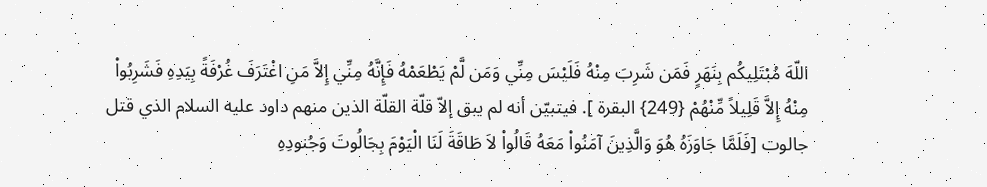اللّهَ مُبْتَلِيكُم بِنَهَرٍ فَمَن شَرِبَ مِنْهُ فَلَيْسَ مِنِّي وَمَن لَّمْ يَطْعَمْهُ فَإِنَّهُ مِنِّي إِلاَّ مَنِ اغْتَرَفَ غُرْفَةً بِيَدِهِ فَشَرِبُواْ مِنْهُ إِلاَّ قَلِيلاً مِّنْهُمْ {249} البقرة ]. فيتبيّن أنه لم يبق إلاّ قلّة القلّة الذين منهم داود عليه السلام الذي قتل جالوت [فَلَمَّا جَاوَزَهُ هُوَ وَالَّذِينَ آمَنُواْ مَعَهُ قَالُواْ لاَ طَاقَةَ لَنَا الْيَوْمَ بِجَالُوتَ وَجُنودِهِ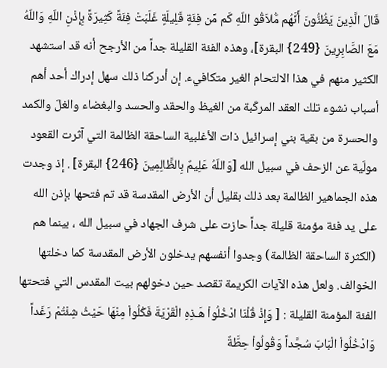قَالَ الَّذِينَ يَظُنُّونَ أَنَّهُم مُّلاَقُو اللّهِ كَم مِّن فِئَةٍ قَلِيلَةٍ غَلَبَتْ فِئَةً كَثِيرَةً بِإِذْنِ اللّهِ وَاللّهُ مَعَ الصَّابِرِينَ {249} البقرة]، وهذه الفئة القليلة جداً من الأرجح أنه قد استشهد الكثير منهم في هذا الالتحام الغير متكافيء. إن أدركنا ذلك سهل إدراك أحد أهم أسباب نشوء تلك العقد المركّبة من الغيظ والحقد والحسد والبغضاء والغلّ والكمد والحسرة من بقية بني إسرائيل ذات الأغلبية الساحقة الظالمة التي آثرت القعود مولّية عن الزحف في سبيل الله [وَاللّهُ عَلِيمٌ بِالظَّالِمِينَ {246} البقرة] . إذ وجدت هذه الجماهير الظالمة بعد ذلك بقليل أن الأرض المقدسة قد تم فتحها بإذن الله على يد فئة مؤمنة قليلة جداً حازت على شرف الجهاد في سبيل الله ، بينما هم (الكثرة الساحقة الظالمة) وجدوا أنفسهم يدخلون الأرض المقدسة كما دخلتها الخوالف. ولعل هذه الآيات الكريمة تقصد حين دخولهم بيت المقدس التي فتحتها الفئة المؤمنة القليلة : [ وَإِذْ قُلْنَا ادْخُلُواْ هَـذِهِ الْقَرْيَةَ فَكُلُواْ مِنْهَا حَيْثُ شِئْتُمْ رَغَداً وَادْخُلُواْ الْبَابَ سُجَّداً وَقُولُواْ حِطَّةٌ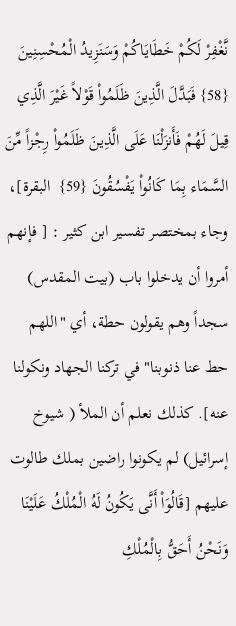نَّغْفِرْ لَكُمْ خَطَايَاكُمْ وَسَنَزِيدُ الْمُحْسِنِينَ {58} فَبَدَّلَ الَّذِينَ ظَلَمُواْ قَوْلاً غَيْرَ الَّذِي قِيلَ لَهُمْ فَأَنزَلْنَا عَلَى الَّذِينَ ظَلَمُواْ رِجْزاً مِّنَ السَّمَاء بِمَا كَانُواْ يَفْسُقُونَ {59}  البقرة]، وجاء بمختصر تفسير ابن كثير : [ فإنهم أمروا أن يدخلوا باب (بيت المقدس) سجداً وهم يقولون حطة، أي "اللهم حط عنا ذنوبنا" في تركنا الجهاد ونكولنا عنه]. كذلك نعلم أن الملأ ( شيوخ إسرائيل) لم يكونوا راضين بملك طالوت عليهم [قَالُوَاْ أَنَّى يَكُونُ لَهُ الْمُلْكُ عَلَيْنَا وَنَحْنُ أَحَقُّ بِالْمُلْكِ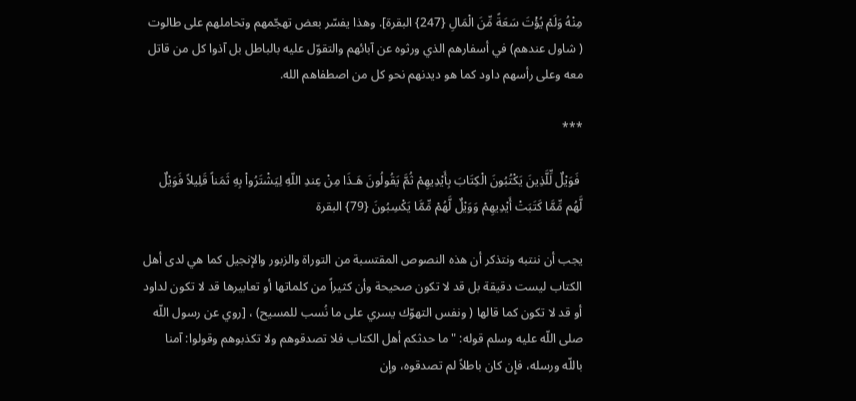مِنْهُ وَلَمْ يُؤْتَ سَعَةً مِّنَ الْمَالِ {247} البقرة]. وهذا يفسّر بعض تهجّمهم وتحاملهم على طالوت ( شاول عندهم) في أسفارهم الذي ورثوه عن آبائهم والتقوّل عليه بالباطل بل آذوا كل من قاتل معه وعلى رأسهم داود كما هو ديدنهم نحو كل من اصطفاهم الله.

***

 فَوَيْلٌ لِّلَّذِينَ يَكْتُبُونَ الْكِتَابَ بِأَيْدِيهِمْ ثُمَّ يَقُولُونَ هَـذَا مِنْ عِندِ اللّهِ لِيَشْتَرُواْ بِهِ ثَمَناً قَلِيلاً فَوَيْلٌ لَّهُم مِّمَّا كَتَبَتْ أَيْدِيهِمْ وَوَيْلٌ لَّهُمْ مِّمَّا يَكْسِبُونَ {79} البقرة

يجب أن ننتبه ونتذكر أن هذه النصوص المقتسبة من التوراة والزبور والإنجيل كما هي لدى أهل الكتاب ليست دقيقة بل قد لا تكون صحيحة وأن كثيراً من كلماتها أو تعابيرها قد لا تكون لداود أو قد لا تكون كما قالها ( ونفس التهوّك يسري على ما نُسب للمسيح) ، [روي عن رسول اللّه صلى اللّه عليه وسلم قوله: "ما حدثكم أهل الكتاب فلا تصدقوهم ولا تكذبوهم وقولوا: آمنا باللّه ورسله، فإِن كان باطلاً لم تصدقوه، وإن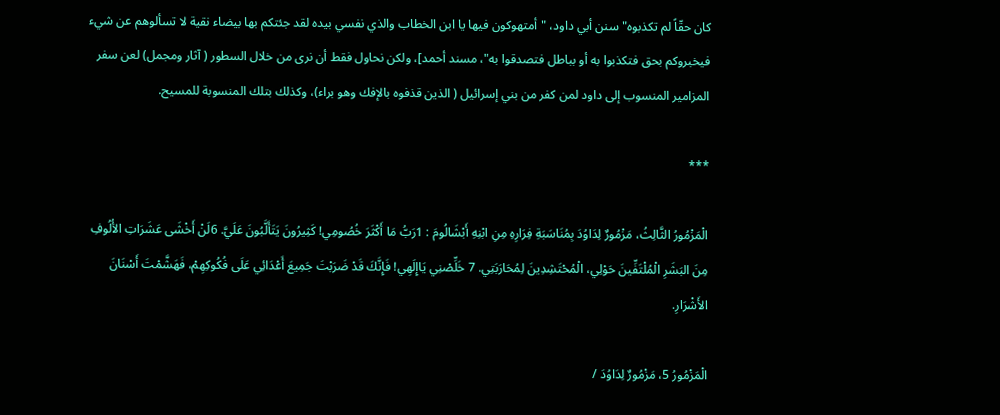كان حقّاً لم تكذبوه" سنن أبي داود، "أمتهوكون فيها يا ابن الخطاب والذي نفسي بيده لقد جئتكم بها بيضاء نقية لا تسألوهم عن شيء فيخبروكم بحق فتكذبوا به أو بباطل فتصدقوا به"، مسند أحمد]، ولكن نحاول فقط أن نرى من خلال السطور ( آثار ومجمل) لعن سفر المزامير المنسوب إلى داود لمن كفر من بني إسرائيل ( الذين قذفوه بالإفك وهو براء)، وكذلك بتلك المنسوبة للمسيح.

***

الْمَزْمُورُ الثَّالِثُ، مَزْمُورٌ لِدَاوُدَ بِمُنَاسَبَةِ فِرَارِهِ مِنِ ابْنِهِ أَبْشَالُومَ : 1رَبُّ مَا أَكْثَرَ خُصُومِي! كَثِيرُونَ يَتَأَلَّبُونَ عَلَيَّ. 6لَنْ أَخْشَى عَشَرَاتِ الأُلُوفِ مِنَ البَشَرِ الْمُلْتَفِّينَ حَوْلِي، الْمُحْتَشِدِينَ لِمُحَارَبَتِي. 7 خَلِّصْنِي يَاإِلَهِي! فَإِنَّكَ قَدْ ضَرَبْتَ جَمِيعَ أَعْدَائِي عَلَى فُكُوكِهِمْ، فَهَشَّمْتَ أَسْنَانَ الأَشْرَارِ.

الْمَزْمُورُ 5، مَزْمُورٌ لِدَاوُدَ /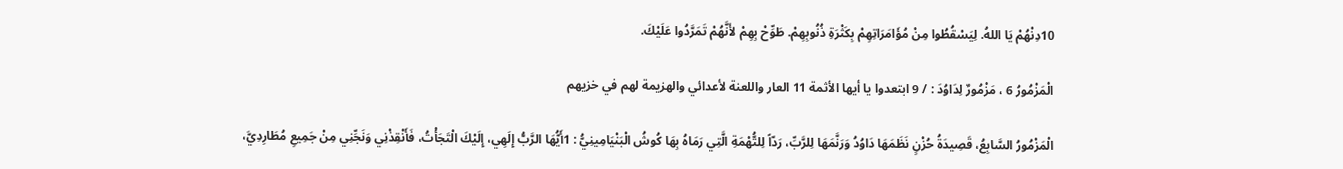10دِنْهُمْ يَا اللهُ. لِيَسْقُطُوا مِنْ مُؤَامَرَاتِهِمْ بِكَثْرَةِ ذُنُوبِهِمْ. طَوِّحْ بِهِمْ لأَنَّهُمْ تَمَرَّدُوا عَلَيْكَ.

الْمَزْمُورُ 6 ، مَزْمُورٌ لِدَاوُدَ : / 9 ابتعدوا يا أيها الأثمة 11 العار واللعنة لأعدائي والهزيمة لهم في خزيهم

الْمَزْمُورُ السَّابِعُ، قَصِيدَةُ حُزْنٍ نَظَمَهَا دَاوُدُ وَرَنَّمَهَا لِلرَّبِّ، رَدّاً لِلتُّهْمَةِ الَّتِي رَمَاهُ بِهَا كُوشُ الْبَنْيَامِينِيُّ : 1أَيُّهَا الرَّبُّ إِلَهِي، إِلَيْكَ الْتَجَأْتُ، فَأَنْقِذْنِي وَنَجِّنِي مِنْ جَمِيعِ مُطَارِدِيَّ،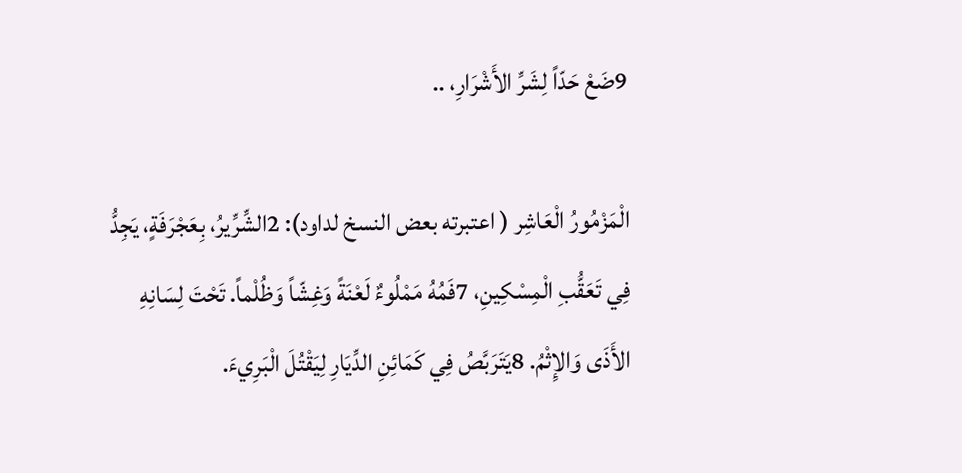9ضَعْ حَدّاً لِشَرِّ الأَشْرَارِ، ..

الْمَزْمُورُ الْعَاشِر ( اعتبرته بعض النسخ لداود): 2الشِّرِّيرُ، بِعَجْرَفَةٍ، يَجِدُّ فِي تَعَقُّبِ الْمِسْكِينِ، 7فَمُهُ مَمْلُوءٌ لَعْنَةً وَغِشّاً وَظُلْماً. تَحْتَ لِسَانِهِ الأَذَى وَالإِثْمُ. 8يَتَرَبَّصُ فِي كَمَائِنِ الدِّيَارِ لِيَقْتُلَ الْبَرِيءَ.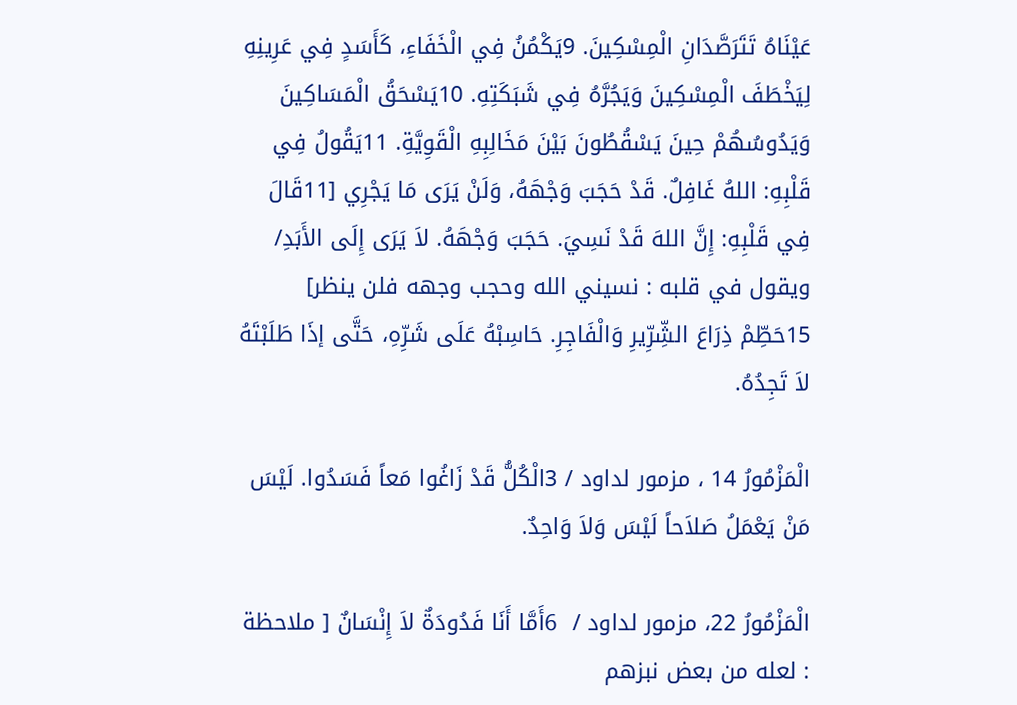عَيْنَاهُ تَتَرَصَّدَانِ الْمِسْكِينَ. 9يَكْمُنُ فِي الْخَفَاءِ، كَأَسَدٍ فِي عَرِينِهِ لِيَخْطَفَ الْمِسْكِينَ وَيَجُرَّهُ فِي شَبَكَتِهِ. 10يَسْحَقُ الْمَسَاكِينَ وَيَدُوسُهُمْ حِينَ يَسْقُطُونَ بَيْنَ مَخَالِبِهِ الْقَوِيَّةِ. 11يَقُولُ فِي قَلْبِهِ: اللهُ غَافِلٌ. قَدْ حَجَبَ وَجْهَهُ، وَلَنْ يَرَى مَا يَجْرِي [11قَالَ فِي قَلْبِهِ: إِنَّ اللهَ قَدْ نَسِيَ. حَجَبَ وَجْهَهُ. لاَ يَرَى إِلَى الأَبَدِ/ ويقول في قلبه : نسيني الله وحجب وجهه فلن ينظر] 15حَطِّمْ ذِرَاعَ الشِّرِّيرِ وَالْفَاجِرِ. حَاسِبْهُ عَلَى شَرِّهِ، حَتَّى إذَا طَلَبْتَهُ لاَ تَجِدُهُ.

الْمَزْمُورُ 14 ، مزمور لداود / 3الْكُلُّ قَدْ زَاغُوا مَعاً فَسَدُوا. لَيْسَ مَنْ يَعْمَلُ صَلاَحاً لَيْسَ وَلاَ وَاحِدٌ.

الْمَزْمُورُ 22، مزمور لداود /  6أَمَّا أَنَا فَدُودَةٌ لاَ إِنْسَانٌ [ ملاحظة : لعله من بعض نبزهم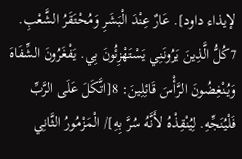لإيذاء داود]. عَارٌ عِنْدَ الْبَشَرِ وَمُحْتَقَرُ الشَّعْبِ. 7كُلُّ الَّذِينَ يَرُونَنِي يَسْتَهْزِئُونَ بِي. يَفْغَرُونَ الشِّفَاهَ وَيُنْغِضُونَ الرَّأْسَ قَائِلِينَ: 8[اتَّكَلَ عَلَى الرَّبِّ فَلْيُنَجِّهِ. لِيُنْقِذْهُ لأَنَّهُ سُرَّ بِهِ]/ الْمَزْمُورُ الثَّانِي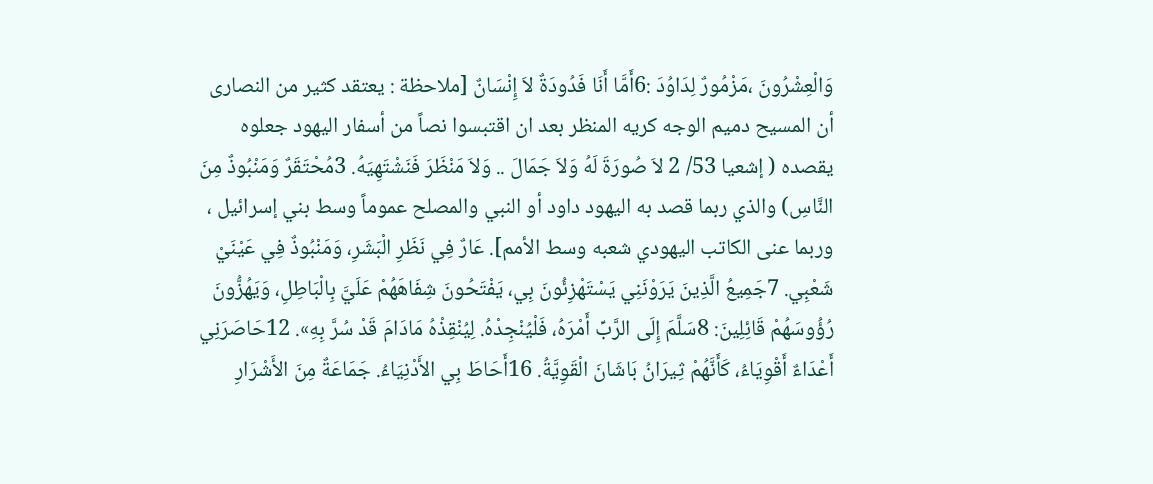وَالْعِشْرُونَ ،مَزْمُورٌ لِدَاوُدَ :6أَمَّا أَنَا فَدُودَةٌ لاَ إِنْسَانٌ [ملاحظة : يعتقد كثير من النصارى أن المسيح دميم الوجه كريه المنظر بعد ان اقتبسوا نصاً من أسفار اليهود جعلوه يقصده ( إشعيا 53/ 2 لاَ صُورَةَ لَهُ وَلاَ جَمَالَ .. وَلاَ مَنْظَرَ فَنَشْتَهِيَهُ. 3مُحْتَقَرٌ وَمَنْبُوذٌ مِنَ النَّاسِ) والذي ربما قصد به اليهود داود أو النبي والمصلح عموماً وسط بني إسرائيل ، وربما عنى الكاتب اليهودي شعبه وسط الأمم]. عَارٌ فِي نَظَرِ الْبَشَرِ، وَمَنْبُوذٌ فِي عَيْنَيْ شَعْبِي. 7جَمِيعُ الَّذِينَ يَرَوْنَنِي يَسْتَهْزِئُونَ بِي، يَفْتَحُونَ شِفَاهَهُمْ عَلَيَّ بِالْبَاطِلِ، وَيَهُزُّونَ رُؤُوسَهُمْ قَائِلِينَ: 8سَلَّمَ إِلَى الرَّبِّ أَمْرَهُ، فَلْيُنْجِدْهُ. لِيُنْقِذْهُ مَادَامَ قَدْ سُرَّ بِهِ». 12حَاصَرَنِي أَعْدَاءٌ أَقْوِيَاءُ، كَأَنَّهُمْ ثِيرَانُ بَاشَانَ الْقَوِيَّةُ. 16أَحَاطَ بِي الأَدْنِيَاءُ. جَمَاعَةٌ مِنَ الأَشْرَارِ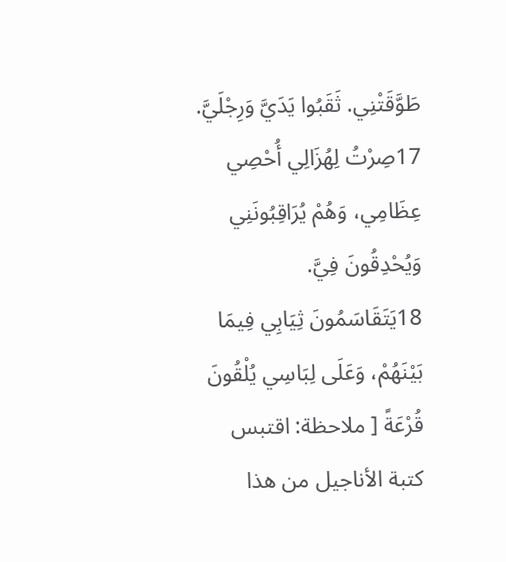طَوَّقَتْنِي. ثَقَبُوا يَدَيَّ وَرِجْلَيَّ. 17صِرْتُ لِهُزَالِي أُحْصِي عِظَامِي، وَهُمْ يُرَاقِبُونَنِي وَيُحْدِقُونَ فِيَّ. 18يَتَقَاسَمُونَ ثِيَابِي فِيمَا بَيْنَهُمْ، وَعَلَى لِبَاسِي يُلْقُونَ قُرْعَةً [ ملاحظة: اقتبس كتبة الأناجيل من هذا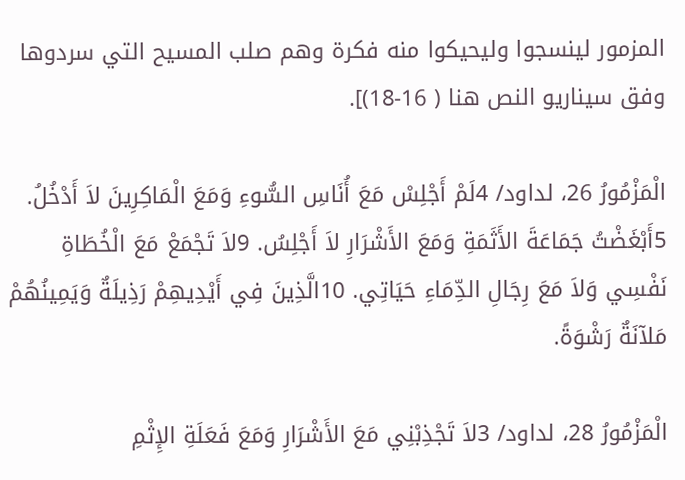المزمور لينسجوا وليحيكوا منه فكرة وهم صلب المسيح التي سردوها وفق سيناريو النص هنا ( 16-18)].

الْمَزْمُورُ 26، لداود/ 4لَمْ أَجْلِسْ مَعَ أُنَاسِ السُّوءِ وَمَعَ الْمَاكِرِينَ لاَ أَدْخُلُ. 5أَبْغَضْتُ جَمَاعَةَ الأَثَمَةِ وَمَعَ الأَشْرَارِ لاَ أَجْلِسُ. 9لاَ تَجْمَعْ مَعَ الْخُطَاةِ نَفْسِي وَلاَ مَعَ رِجَالِ الدِّمَاءِ حَيَاتِي. 10الَّذِينَ فِي أَيْدِيهِمْ رَذِيلَةٌ وَيَمِينُهُمْ مَلآنَةٌ رَشْوَةً.

الْمَزْمُورُ 28، لداود/ 3لاَ تَجْذِبْنِي مَعَ الأَشْرَارِ وَمَعَ فَعَلَةِ الإِثْمِ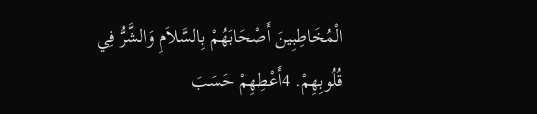الْمُخَاطِبِينَ أَصْحَابَهُمْ بِالسَّلاَمِ وَالشَّرُّ فِي قُلُوبِهِمْ. 4أَعْطِهِمْ حَسَبَ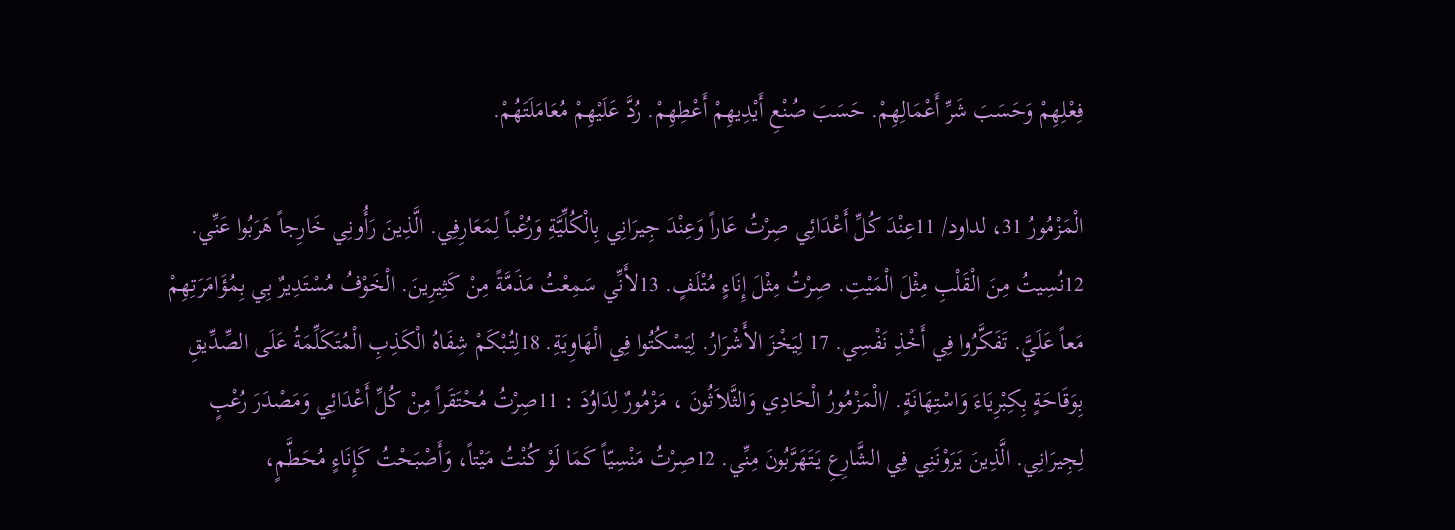فِعْلِهِمْ وَحَسَبَ شَرِّ أَعْمَالِهِمْ. حَسَبَ صُنْعِ أَيْدِيهِمْ أَعْطِهِمْ. رُدَّ عَلَيْهِمْ مُعَامَلَتَهُمْ.

الْمَزْمُورُ 31، لداود/ 11عِنْدَ كُلِّ أَعْدَائِي صِرْتُ عَاراً وَعِنْدَ جِيرَانِي بِالْكُلِّيَّةِ وَرُعْباً لِمَعَارِفِي. الَّذِينَ رَأُونِي خَارِجاً هَرَبُوا عَنِّي. 12نُسِيتُ مِنَ الْقَلْبِ مِثْلَ الْمَيْتِ. صِرْتُ مِثْلَ إِنَاءٍ مُتْلَفٍ. 13لأَنِّي سَمِعْتُ مَذَمَّةً مِنْ كَثِيرِينَ. الْخَوْفُ مُسْتَدِيرٌ بِي بِمُؤَامَرَتِهِمْ مَعاً عَلَيَّ. تَفَكَّرُوا فِي أَخْذِ نَفْسِي. 17 لِيَخْزَ الأَشْرَارُ. لِيَسْكُتُوا فِي الْهَاوِيَةِ. 18لِتُبْكَمْ شِفَاهُ الْكَذِبِ الْمُتَكَلِّمَةُ عَلَى الصِّدِّيقِ بِوَقَاحَةٍ بِكِبْرِيَاءَ وَاسْتِهَانَةٍ. /الْمَزْمُورُ الْحَادِي وَالثَّلاَثُونَ ، مَزْمُورٌ لِدَاوُدَ : 11صِرْتُ مُحْتَقَراً مِنْ كُلِّ أَعْدَائِي وَمَصْدَرَ رُعْبٍ لِجِيرَانِي. الَّذِينَ يَرَوْنَنِي فِي الشَّارِعِ يَتَهَرَّبُونَ مِنِّي. 12صِرْتُ مَنْسِيّاً كَمَا لَوْ كُنْتُ مَيْتاً، وَأَصْبَحْتُ كَإِنَاءٍ مُحَطَّمٍ،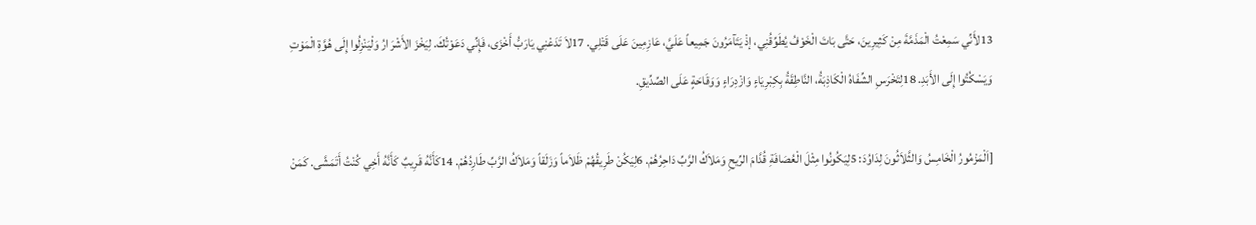13لأَنِّي سَمِعْتُ الْمَذَمَّةَ مِنْ كَثِيرِينَ، حَتَّى بَاتَ الْخَوْفُ يُطَوِّقُنِي، إذْ يَتَآمَرُونَ جَمِيعاً عَلَيَّ، عَازِمِينَ عَلَى قَتْلِي. 17لاَ تَدَعْنِي يَارَبُّ أَخْزَى، فَإِنِّي دَعَوْتُكَ. لِيَخْزَ الأَشْرَ ارُ وَلْيَنْزِلُوا إِلَى هُوَّةِ الْمَوْتِ وَيَسْكُتُوا إِلَى الأَبَدِ. 18لِتَخْرَسِ الشِّفَاهُ الْكَاذِبَةُ، النَّاطِقَةُ بِكِبْرِيَاءٍ وَازْدِرَاءٍ وَوَقَاحَةٍ عَلَى الصِّدِّيقِ.

[اَلْمَزْمُورُ الْخَامِسُ وَالثَّلاَثُونَ لِدَاوُدَ: 5لِيَكُونُوا مِثْلَ الْعُصَافَةِ قُدَّامَ الرِّيحِ وَمَلاَكُ الرَّبِّ دَاحِرُهُمْ. 6لِيَكُنْ طَرِيقُهُمْ ظَلاَماً وَزَلَقاً وَمَلاَكُ الرَّبِّ طَارِدُهُمْ. 14كَأَنَّهُ قَرِيبٌ كَأَنَّهُ أَخِي كُنْتُ أَتَمَشَّى. كَمَنْ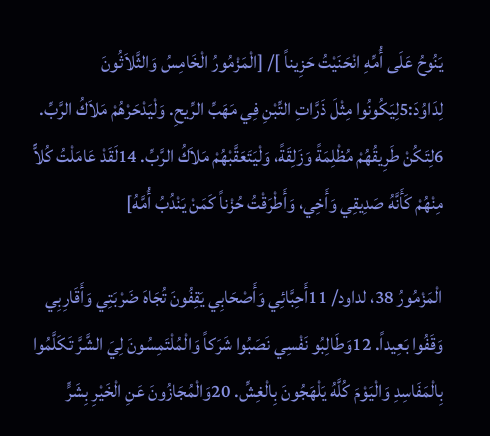يَنُوحُ عَلَى أُمِّهِ انْحَنَيْتُ حَزِيناً ]/ [الْمَزْمُورُ الْخَامِسُ وَالثَّلاَثُونَ لِدَاوُدَ:5لِيَكُونُوا مِثْلَ ذَرَّاتِ التِّبْنِ فِي مَهَبِّ الرِّيحِ. وَلْيَدْحَرْهُمْ مَلاَكُ الرَّبِّ. 6لِتَكُنْ طَرِيقُهُمْ مُظْلِمَةً وَزَلِقَةً، وَلْيَتَعَقَّبْهُمْ مَلاَكُ الرَّبِّ. 14لَقَدْ عَامَلْتُ كُلاًّ مِنْهُمْ كَأَنَّهُ صَدِيقِي وَأَخِي، وَأَطْرَقْتُ حُزْناً كَمَنْ يَنْدُبُ أُمَّهُ]

الْمَزْمُورُ 38، لداود/ 11أَحِبَّائِي وَأَصْحَابِي يَقِفُونَ تُجَاهَ ضَرْبَتِي وَأَقَارِبِي وَقَفُوا بَعِيداً. 12وَطَالِبُو نَفْسِي نَصَبُوا شَرَكاً وَالْمُلْتَمِسُونَ لِيَ الشَّرَّ تَكَلَّمُوا بِالْمَفَاسِدِ وَالْيَوْمَ كُلَّهُ يَلْهَجُونَ بِالْغِشِّ. 20وَالْمُجَازُونَ عَنِ الْخَيْرِ بِشَرٍّ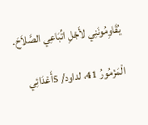يُقَاوِمُونَنِي لأَجْلِ اتِّبَاعِي الصَّلاَحَ.

الْمَزْمُورُ 41، لداود/ 5أَعْدَائِي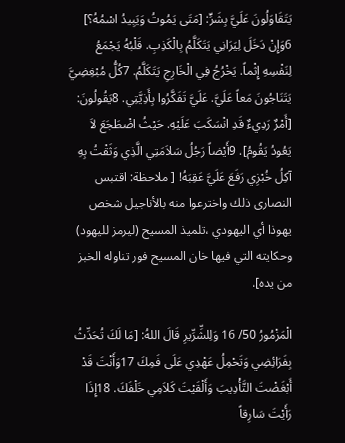يَتَقَاوَلُونَ عَلَيَّ بِشَرٍّ: [مَتَى يَمُوتُ وَيَبِيدُ اسْمُهُ؟] 6وَإِنْ دَخَلَ لِيَرَانِي يَتَكَلَّمُ بِالْكَذِبِ. قَلْبُهُ يَجْمَعُ لِنَفْسِهِ إِثْماً. يَخْرُجُ فِي الْخَارِجِ يَتَكَلَّمُ. 7كُلُّ مُبْغِضِيَّ يَتَنَاجُونَ مَعاً عَلَيَّ. عَلَيَّ تَفَكَّرُوا بِأَذِيَّتِي. 8يَقُولُونَ: [أَمْرٌ رَدِيءٌ قَدِ انْسَكَبَ عَلَيْهِ. حَيْثُ اضْطَجَعَ لاَ يَعُودُ يَقُومُ]. 9أَيْضاً رَجُلُ سَلاَمَتِي الَّذِي وَثَقْتُ بِهِ آكِلُ خُبْزِي رَفَعَ عَلَيَّ عَقِبَهُ! [ ملاحظة: اقتبس النصارى ذلك واخترعوا منه بالأناجيل شخص يهوذا أي اليهودي ،تلميذ المسيح (ليرمز لليهود) وحكايته التي فيها خان المسيح فور تناوله الخبز من يده].

الْمَزْمُورُ 50/ 16 وَلِلشِّرِّيرِ قَالَ اللهُ: [مَا لَكَ تُحَدِّثُ بِفَرَائِضِي وَتَحْمِلُ عَهْدِي عَلَى فَمِكَ 17وَأَنْتَ قَدْ أَبْغَضْتَ التَّأْدِيبَ وَأَلْقَيْتَ كَلاَمِي خَلْفَكَ. 18إِذَا رَأَيْتَ سَارِقاً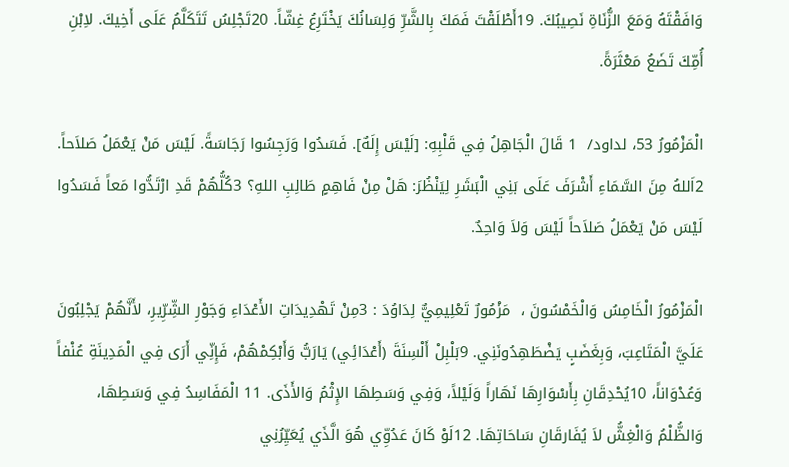وَافَقْتَهُ وَمَعَ الزُّنَاةِ نَصِيبُكَ. 19أَطْلَقْتَ فَمَكَ بِالشَّرِّ وَلِسَانُكَ يَخْتَرِعُ غِشّاً. 20تَجْلِسُ تَتَكَلَّمُ عَلَى أَخِيكَ. لاِبْنِ أُمِّكَ تَضَعُ مَعْثَرَةً.

الْمَزْمُورُ 53، لداود/  1 قَالَ الْجَاهِلُ فِي قَلْبِهِ: [لَيْسَ إِلَهٌ]. فَسَدُوا وَرَجِسُوا رَجَاسَةً. لَيْسَ مَنْ يَعْمَلُ صَلاَحاً. 2اَللهُ مِنَ السَّمَاءِ أَشْرَفَ عَلَى بَنِي الْبَشَرِ لِيَنْظُرَ: هَلْ مِنْ فَاهِمٍ طَالِبِ اللهِ؟ 3كُلُّهُمْ قَدِ ارْتَدُّوا مَعاً فَسَدُوا لَيْسَ مَنْ يَعْمَلُ صَلاَحاً لَيْسَ وَلاَ وَاحِدٌ.

الْمَزْمُورُ الْخَامِسُ وَالْخَمْسُونَ ،  مَزْمُورٌ تَعْلِيمِيٌّ لِدَاوُدَ : 3مِنْ تَهْدِيدَاتِ الأَعْدَاءِ وَجَوْرِ الشِّرِّيرِ، لأَنَّهُمْ يَجْلِبُونَ عَلَيَّ الْمَتَاعِبَ، وَبِغَضَبٍ يَضْطَهِدُونَنِي. 9بَلْبِلْ أَلْسِنَةَ (أَعْدَائِي) يَارَبُّ وَأَبْكِمْهُمْ، فَإِنِّي أَرَى فِي الْمَدِينَةِ عُنْفاً وَعُدْوَاناً، 10يُحْدِقَانِ بِأَسْوَارِهَا نَهَاراً وَلَيْلاً، وَفِي وَسَطِهَا الإِثْمُ وَالأَذَى. 11 الْمَفَاسِدُ فِي وَسَطِهَا، وَالظُّلْمُ وَالْغِشُّ لاَ يُفَارقَانِ سَاحَاتِهَا. 12لَوْ كَانَ عَدُوِّي هُوَ الَّذَي يُعَيِّرُنِي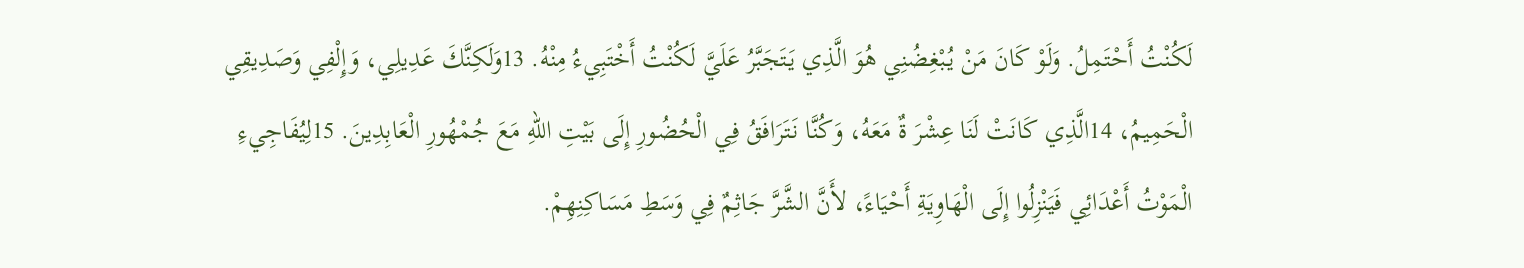لَكُنْتُ أَحْتَمِلُ. وَلَوْ كَانَ مَنْ يُبْغِضُنِي هُوَ الَّذِي يَتَجَبَّرُ عَلَيَّ لَكُنْتُ أَخْتَبِيءُ مِنْهُ. 13وَلَكِنَّكَ عَدِيلِي، وَإِلْفِي وَصَدِيقِي الْحَمِيمُ، 14الَّذِي كَانَتْ لَنَا عِشْرَ ةٌ مَعَهُ، وَكُنَّا نَتَرَافَقُ فِي الْحُضُورِ إِلَى بَيْتِ اللهِ مَعَ جُمْهُورِ الْعَابِدِينَ. 15لِيُفَاجِيءِ الْمَوْتُ أَعْدَائِي فَيَنْزِلُوا إِلَى الْهَاوِيَةِ أَحْيَاءً، لأَنَّ الشَّرَّ جَاثِمٌ فِي وَسَطِ مَسَاكِنِهِمْ.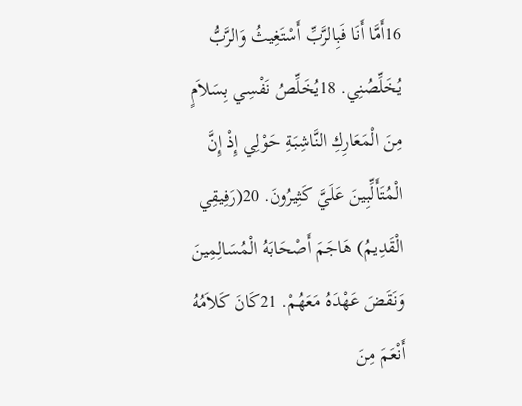16أَمَّا أَنَا فَبِالرَّبِّ أَسْتَغِيثُ وَالرَّبُّ يُخَلِّصُنِي. 18يُخَلِّصُ نَفْسِي بِسَلاَمٍ مِنَ الْمَعَارِكِ النَّاشِبَةِ حَوْلِي إِذْ إِنَّ الْمُتَأَلِّبِينَ عَلَيَّ كَثِيرُونَ. 20(رَفِيقِي الْقَدِيمُ) هَاجَمَ أَصْحَابَهُ الْمُسَالِمِينَ وَنَقَضَ عَهْدَهُ مَعَهُمْ. 21كَانَ كَلاَمُهُ أَنْعَمَ مِنَ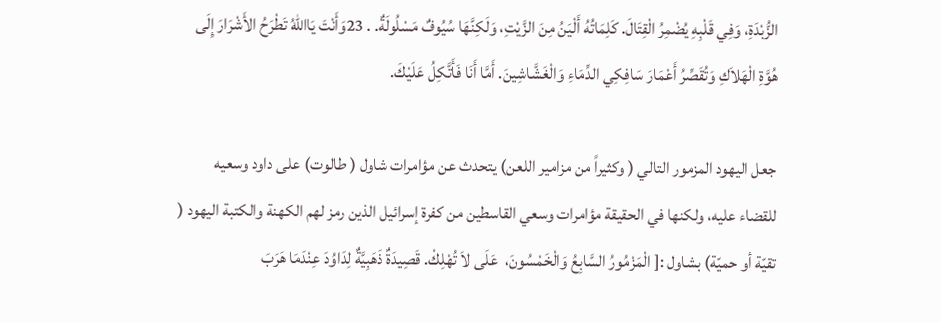الزُّبْدَةِ، وَفِي قَلْبِهِ يُضْمِرُ الْقِتَالَ. كَلِمَاتُهُ أَلْيَنُ مِنَ الزَّيْتِ، وَلَكِنَّهَا سُيُوفٌ مَسْلُولَةٌ. . 23وَأَنْتَ يَااللهُ تَطْرَحُ الأَشْرَارَ إِلَى هُوَّةِ الْهَلاَكِ وَتُقَصِّرُ أَعْمَارَ سَافِكِي الدِّمَاءِ وَالْغَشَّاشِينَ. أَمَّا أَنَا فَأَتَّكِلُ عَلَيْكَ.

جعل اليهود المزمور التالي ( وكثيراً من مزامير اللعن) يتحدث عن مؤامرات شاول ( طالوت) على داود وسعيه للقضاء عليه، ولكنها في الحقيقة مؤامرات وسعي القاسطين من كفرة إسرائيل الذين رمز لهم الكهنة والكتبة اليهود ( تقيّة أو حميّة) بشاول :[ الْمَزْمُورُ السَّابِعُ وَالْخَمْسُونَ،  عَلَى لاَ تُهْلِكْ. قَصِيدَةٌ ذَهَبِيَّةٌ لِدَاوُدَ عِنْدَمَا هَرَبَ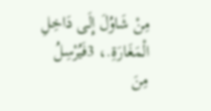مِنْ شَاوُلَ إِلَى دَاخِلِ الْمَغَارَةِ.، 3فَيُرْسِلُ مِنَ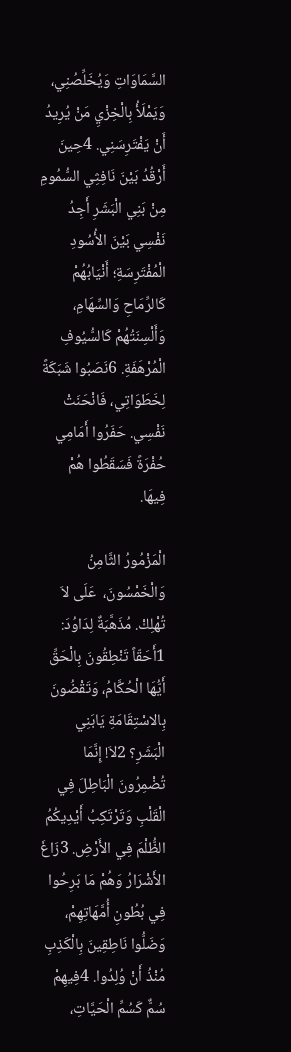السَّمَاوَاتِ وَيُخَلِّصُنِي، وَيَمْلَأُ بِالْخِزْيِ مَنْ يُرِيدُ أَنْ يَفْتَرِسَنِي. 4حِينَ أَرْقُدُ بَيْنَ نَافِثِي السُّمُومِ مِنْ بَنِي الْبَشَرِ أَجِدُ نَفْسِي بَيْنَ الأُسُودِ الْمُفْتَرِسَةِ؛ أَنْيَابُهُمْ كَالرِّمَاحِ وَالسِّهَامِ، وَأَلْسِنَتُهُمْ كَالسُّيُوفِ الْمُرْهَفَةِ. 6نَصَبُوا شَبَكَةً لِخَطَوَاتِي، فَانْحَنَتْ نَفْسِي. حَفَرُوا أَمَامِي حُفْرَةً فَسَقَطُوا هُمْ فِيهَا.

الْمَزْمُورُ الثَّامِنُ وَالْخَمْسُونَ،  عَلَى لاَ تُهْلِكْ. مُذَهَّبَةٌ لِدَاوُدَ: 1أَحَقّاً تَنْطِقُونَ بِالْحَقِّ أَيُّهَا الْحُكَّامُ، وَتَقْضُونَ بِالاسْتِقَامَةِ يَابَنِي الْبَشَرِ؟ 2لاَ! إِنَّمَا تُضْمِرُونَ الْبَاطِلَ فِي الْقَلْبِ وَتَرْتَكِبُ أَيْدِيكُمُ الظُّلْمَ فِي الأَرْضِ. 3زَاغَ الأَشْرَارُ وَهُمْ مَا بَرِحُوا فِي بُطُونِ أُمَّهَاتِهِمْ، وَضَلُّوا نَاطِقِينَ بِالْكَذِبِ مُنْذُ أَنْ وُلِدُوا. 4فِيهِمْ سُمٌّ كَسُمِّ الْحَيَّاتِ،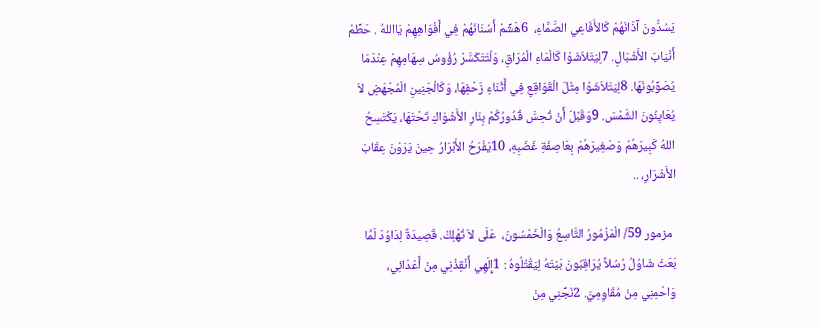يَسُدُّونَ آذَانَهُمْ كَالأَفَاعِي الصَّمَّاءِ،  6هَشِّمْ أَسْنَانَهُمْ فِي أَفْوَاهِهِمْ يَااللهُ . حَطِّمْ أَنْيَابَ الأَشْبَالِ. 7لِيَتَلاَشَوْا كَالْمَاءِ الْمُرَاقِ، وَلْتَتَكَسَّرْ رُؤُوسُ سِهَامِهِمْ عِنْدَمَا يُصَوِّبُونَهَا. 8لِيَتَلاَشَوْا مِثْلَ الْقَوَاقِعِ فِي أَثْنَاءِ زَحْفِهَا، وَكَالْجَنِينِ الْمُجْهَضِ لاَ يُعَايِنُونَ الشَّمْسَ. 9وَقَبْلَ أَنْ تُحِسَّ قُدُورُكُمْ بِنَارِ الأَشْوَاكِ تَحْتَهَا، يَكْتَسِحُ اللهُ كَبِيرَهُمْ وَصَغِيرَهُمْ بِعَاصِفَةِ غَضَبِهِ، 10يَفْرَحُ الأَبْرَارُ حِينَ يَرَوْنَ عِقَابَ الأَشْرَارِ، ..

 مزمور 59/ الْمَزْمُورُ التَّاسِعُ وَالْخَمْسُونَ،  عَلَى لاَ تُهْلِكْ. قَصِيدَةٌ لِدَاوُدَ لَمَّا بَعَثَ شَاوُلُ رُسُلاً يُرَاقِبُونَ بَيْتَهُ لِيَقْتُلُوهُ : 1إِلَهِي أَنْقِذْنِي مِنْ أَعْدَائِي، وَاحْمِنِي مِنْ مُقَاوِمِيَّ. 2نَجِّنِي مِنْ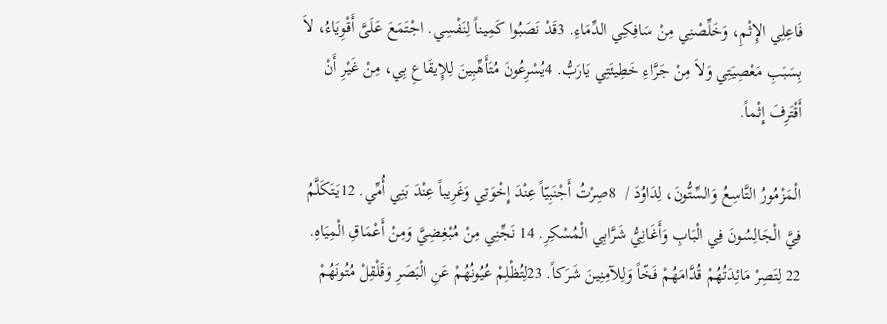فَاعِلِي الإِثْمِ، وَخَلِّصْنِي مِنْ سَافِكِي الدِّمَاءِ. 3قَدْ نَصَبُوا كَمِيناً لِنَفْسِي. اجْتَمَعَ عَلَىَّ أَقْوِيَاءُ، لاَ بِسَبَبِ مَعْصِيَتِي وَلاَ مِنْ جَرَّاءِ خَطِيئَتِي يَارَبُّ. 4يُسْرِعُونَ مُتَأَهِّبِينَ لِلإِيقَاعِ بِي، مِنْ غَيْرِ أَنْ أَقْتَرِفَ إِثْماً.

الْمَزْمُورُ التَّاسِعُ وَالسِّتُّونَ، لِدَاوُدَ /  8صِرْتُ أَجْنَبِيّاً عِنْدَ إِخْوَتِي وَغَرِيباً عِنْدَ بَنِي أُمِّي. 12يَتَكَلَّمُ فِيَّ الْجَالِسُونَ فِي الْبَابِ وَأَغَانِيُّ شَرَّابِي الْمُسْكِرِ. 14 نَجِّنِي مِنْ مُبْغِضِيَّ وَمِنْ أَعْمَاقِ الْمِيَاهِ. 22 لِتَصِرْ مَائِدَتُهُمْ قُدَّامَهُمْ فَخّاً وَلِلآمِنِينَ شَرَكاً. 23لِتُظْلِمْ عُيُونُهُمْ عَنِ الْبَصَرِ وَقَلْقِلْ مُتُونَهُمْ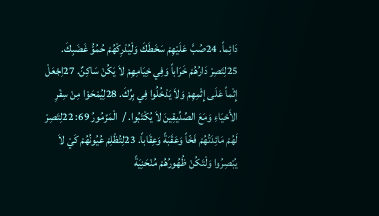دَائِماً. 24صُبَّ عَلَيْهِمْ سَخَطَكَ وَلْيُدْرِكْهُمْ حُمُوُّ غَضَبِكَ. 25لِتَصِرْ دَارُهُمْ خَرَاباً وَفِي خِيَامِهِمْ لاَ يَكُنْ سَاكِنٌ. 27اِجْعَلْ إِثْماً عَلَى إِثْمِهِمْ وَلاَ يَدْخُلُوا فِي بِرِّكَ. 28لِيُمْحَوْا مِنْ سِفْرِ الأَحْيَاءِ وَمَعَ الصِّدِّيقِينَ لاَ يُكْتَبُوا. /  الْمَزْمُورُ 69: 22لِتَصِرْ لَهُمْ مَائِدَتُهُمْ فَخّاً وَعَقَبَةً وَعِقَاباً. 23لِتُظْلِمْ عُيُونُهُمْ كَيْ لاَ يُبْصِرُوا وَلْتَكُنْ ظُهُورُهُمْ مُنْحَنِيَةً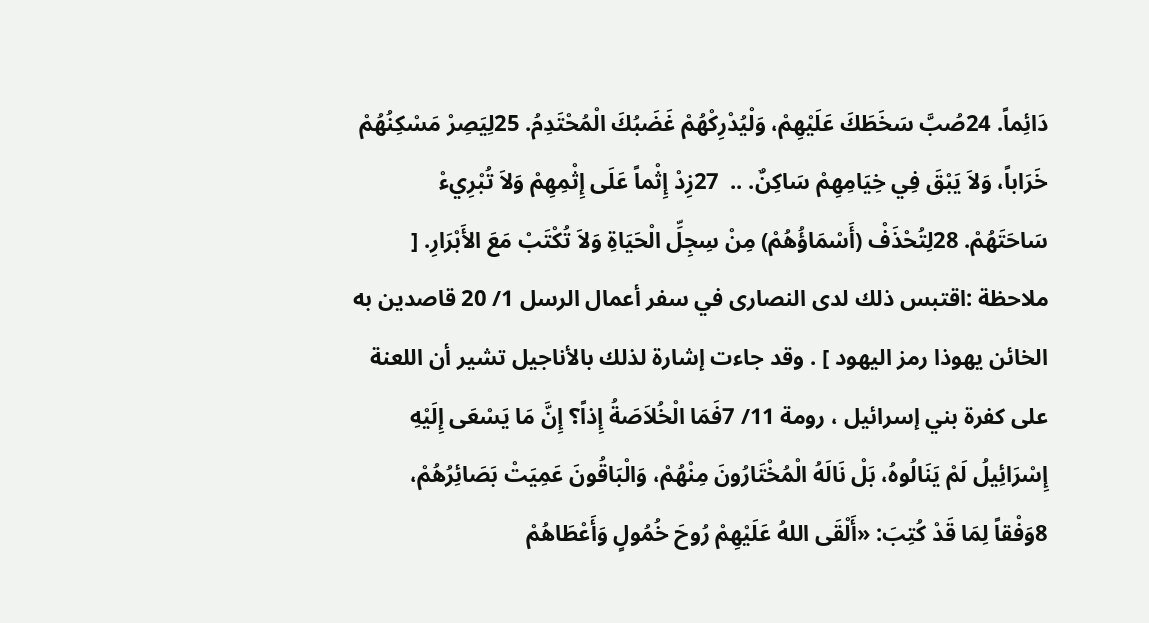دَائِماً. 24صُبَّ سَخَطَكَ عَلَيْهِمْ، وَلْيُدْرِكْهُمْ غَضَبُكَ الْمُحْتَدِمُ. 25لِيَصِرْ مَسْكِنُهُمْ خَرَاباً، وَلاَ يَبْقَ فِي خِيَامِهِمْ سَاكِنٌ. ..  27زِدْ إِثْماً عَلَى إِثْمِهِمْ وَلاَ تُبْرِيءْ سَاحَتَهُمْ. 28لِتُحْذَفْ (أَسْمَاؤُهُمْ) مِنْ سِجِلِّ الْحَيَاةِ وَلاَ تُكْتَبْ مَعَ الأَبْرَارِ. [ ملاحظة :اقتبس ذلك لدى النصارى في سفر أعمال الرسل 1/ 20 قاصدين به الخائن يهوذا رمز اليهود ] . وقد جاءت إشارة لذلك بالأناجيل تشير أن اللعنة على كفرة بني إسرائيل ، رومة 11/ 7فَمَا الْخُلاَصَةُ إِذاً؟ إِنَّ مَا يَسْعَى إِلَيْهِ إِسْرَائِيلُ لَمْ يَنَالُوهُ، بَلْ نَالَهُ الْمُخْتَارُونَ مِنْهُمْ، وَالْبَاقُونَ عَمِيَتْ بَصَائِرُهُمْ، 8وَفْقاً لِمَا قَدْ كُتِبَ: «أَلْقَى اللهُ عَلَيْهِمْ رُوحَ خُمُولٍ وَأَعْطَاهُمْ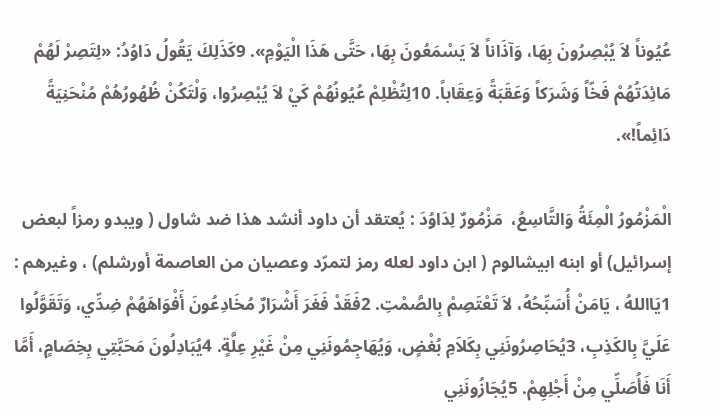عُيُوناً لاَ يُبْصِرُونَ بِهَا، وَآذَاناً لاَ يَسْمَعُونَ بِهَا، حَتَّى هَذَا الْيَوْمِ». 9كَذَلِكَ يَقُولُ دَاوُدُ: «لِتَصِرْ لَهُمْ مَائِدَتُهُمْ فَخّاً وَشَرَكاً وَعَقَبَةً وَعِقَاباً. 10لِتُظْلِمْ عُيُونُهُمْ كَيْ لاَ يُبْصِرُوا، وَلْتَكُنْ ظُهُورُهُمْ مُنْحَنِيَةً دَائِماً!».

الْمَزْمُورُ الْمِئَةُ وَالتَّاسِعُ،  مَزْمُورٌ لِدَاوُدَ : يُعتقد أن داود أنشد هذا ضد شاول ( ويبدو رمزاً لبعض إسرائيل) أو ابنه ابيشالوم ( ابن داود لعله رمز لتمرّد وعصيان من العاصمة أورشلم) ، وغيرهم : 1يَااللهُ ، يَامَنْ أُسَبِّحُهُ، لاَ تَعْتَصِمْ بِالصَّمْتِ. 2فَقَدْ فَغَرَ أَشْرَارٌ مُخَادِعُونَ أَفْوَاهَهُمْ ضِدِّي، وَتَقَوَّلُوا عَلَيَّ بِالكَذِبِ، 3يُحَاصِرُونَنِي بِكَلاَمِ بُغْضٍ، وَيُهَاجِمُونَنِي مِنْ غَيْرِ عِلَّةٍ. 4يُبَادِلُونَ مَحَبَّتِي بِخِصَامٍ، أَمَّا أَنَا فَأُصَلِّي مِنْ أَجْلِهِمْ. 5يُجَازُونَنِي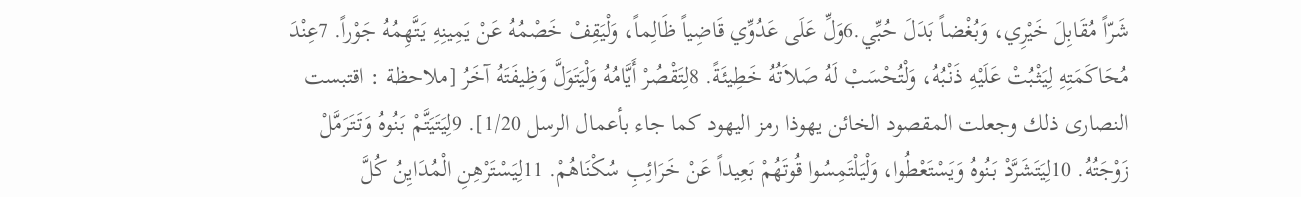شَرّاً مُقَابِلَ خَيْرِي، وَبُغْضاً بَدَلَ حُبِّي.6وَلِّ عَلَى عَدُوِّي قَاضِياً ظَالِماً، وَلْيَقِفْ خَصْمُهُ عَنْ يَمِينِهِ يَتَّهِمُهُ جَوْراً. 7عِنْدَ مُحَاكَمَتِهِ لِيَثْبُتْ عَلَيْهِ ذَنْبُهُ، وَلْتُحْسَبْ لَهُ صَلاَتُهُ خَطِيئَةً. 8لِتَقْصُرْ أَيَّامُهُ وَلْيَتَوَلَّ وَظِيفَتَهُ آخَرُ [ملاحظة : اقتبست النصارى ذلك وجعلت المقصود الخائن يهوذا رمز اليهود كما جاء بأعمال الرسل 1/20]. 9لِيَتَيَتَّمْ بَنُوهُ وَتَتَرَمَّلْ زَوْجَتُهُ. 10لِيَتَشَرَّدْ بَنُوهُ وَيَسْتَعْطُوا، وَلْيَلْتَمِسُوا قُوتَهُمْ بَعِيداً عَنْ خَرَائِبِ سُكْنَاهُمْ. 11لِيَسْتَرْهِنِ الْمُدَايِنُ كُلَّ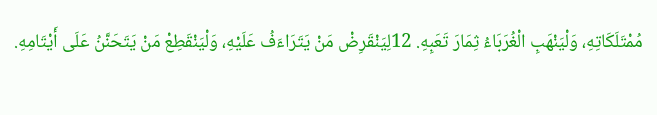مُمْتَلَكَاتِهِ، وَلْيَنْهَبِ الْغُرَبَاءُ ثِمَارَ تَعَبِهِ. 12لِيَنْقَرِضْ مَنْ يَتَرَاءَفُ عَلَيْهِ، وَلْيَنْقَطِعْ مَنْ يَتَحَنَّنُ عَلَى أَيْتَامِهِ.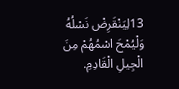13لِيَنْقَرِضْ نَسْلُهُ وَلْيُمْحَ اسْمُهُمْ مِنَ الْجِيلِ الْقَادِمِ.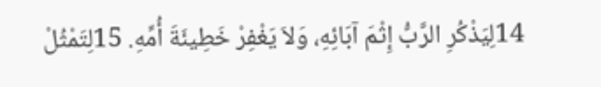14لِيَذْكُرِ الرَّبُّ إِثْمَ آبَائِهِ، وَلاَ يَغْفِرْ خَطِيئَةَ أُمِّهِ. 15لِتَمْثُلْ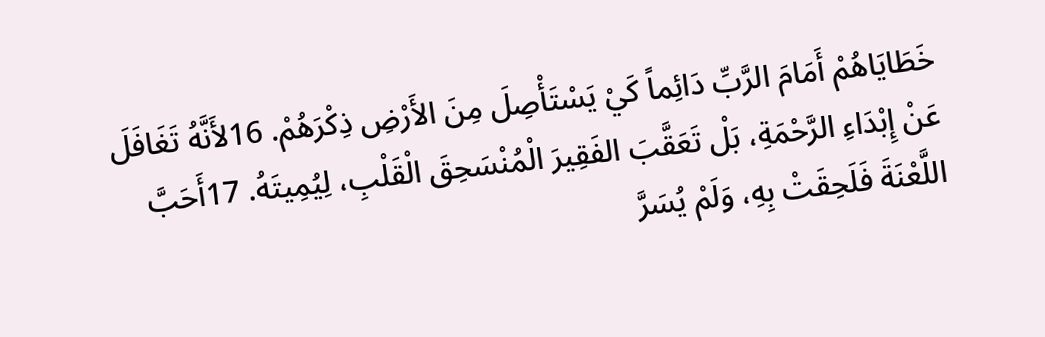خَطَايَاهُمْ أَمَامَ الرَّبِّ دَائِماً كَيْ يَسْتَأْصِلَ مِنَ الأَرْضِ ذِكْرَهُمْ. 16لأَنَّهُ تَغَافَلَ عَنْ إِبْدَاءِ الرَّحْمَةِ، بَلْ تَعَقَّبَ الفَقِيرَ الْمُنْسَحِقَ الْقَلْبِ، لِيُمِيتَهُ. 17أَحَبَّ اللَّعْنَةَ فَلَحِقَتْ بِهِ، وَلَمْ يُسَرَّ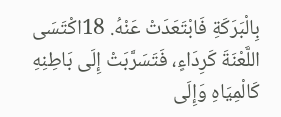بِالْبَرَكَةِ فَابْتَعَدَتْ عَنْهُ. 18اكْتَسَى اللَّعْنَةَ كَرِدَاءٍ، فَتَسَرَّبَتْ إِلَى بَاطِنِهِ كَالْمِيَاهِ وَإِلَى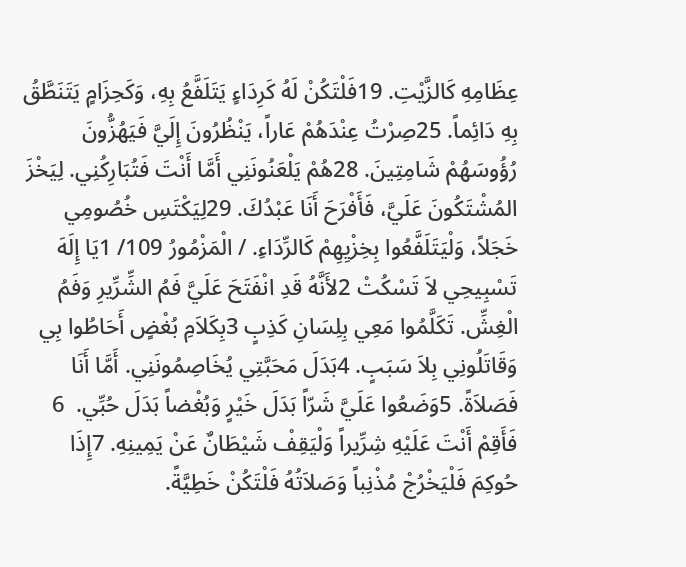عِظَامِهِ كَالزَّيْتِ. 19فَلْتَكُنْ لَهُ كَرِدَاءٍ يَتَلَفَّعُ بِهِ، وَكَحِزَامٍ يَتَنَطَّقُ بِهِ دَائِماً. 25صِرْتُ عِنْدَهُمْ عَاراً، يَنْظُرُونَ إِلَيَّ فَيَهُزُّونَ رُؤُوسَهُمْ شَامِتِينَ. 28هُمْ يَلْعَنُونَنِي أَمَّا أَنْتَ فَتُبَارِكُنِي. لِيَخْزَ المُشْتَكُونَ عَلَيَّ، فَأَفْرَحَ أَنَا عَبْدُكَ. 29لِيَكْتَسِ خُصُومِي خَجَلاً، وَلْيَتَلَفَّعُوا بِخِزْيِهِمْ كَالرِّدَاءِ. / الْمَزْمُورُ 109/ 1يَا إِلَهَ تَسْبِيحِي لاَ تَسْكُتْ 2لأَنَّهُ قَدِ انْفَتَحَ عَلَيَّ فَمُ الشِّرِّيرِ وَفَمُ الْغِشِّ. تَكَلَّمُوا مَعِي بِلِسَانِ كَذِبٍ 3بِكَلاَمِ بُغْضٍ أَحَاطُوا بِي وَقَاتَلُونِي بِلاَ سَبَبٍ. 4بَدَلَ مَحَبَّتِي يُخَاصِمُونَنِي. أَمَّا أَنَا فَصَلاَةً. 5وَضَعُوا عَلَيَّ شَرّاً بَدَلَ خَيْرٍ وَبُغْضاً بَدَلَ حُبِّي.  6 فَأَقِمْ أَنْتَ عَلَيْهِ شِرِّيراً وَلْيَقِفْ شَيْطَانٌ عَنْ يَمِينِهِ. 7إِذَا حُوكِمَ فَلْيَخْرُجْ مُذْنِباً وَصَلاَتُهُ فَلْتَكُنْ خَطِيَّةً.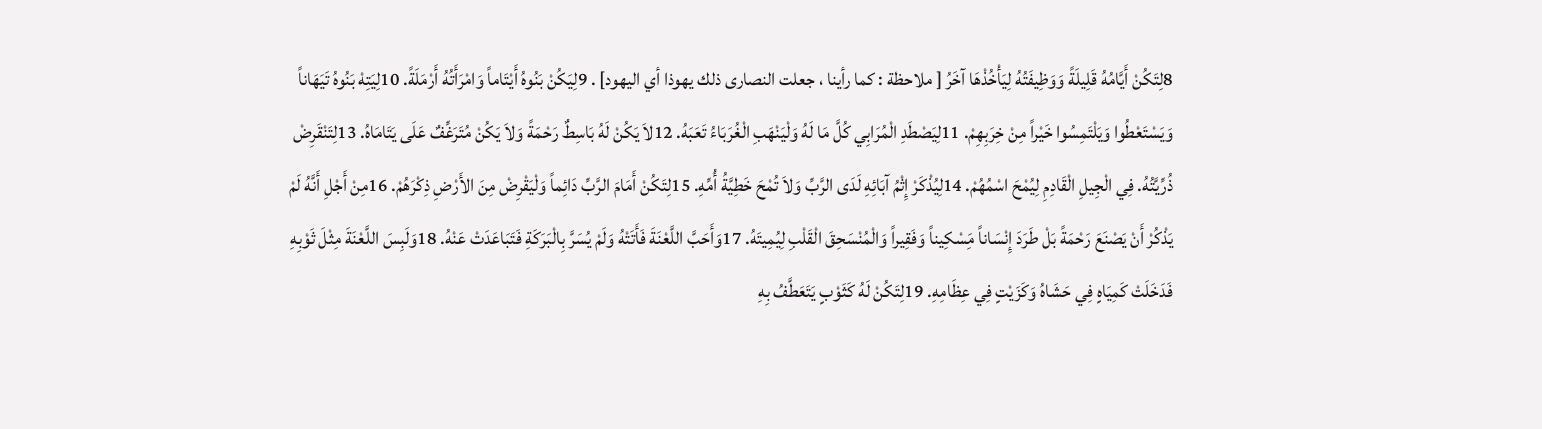8لِتَكُنْ أَيَّامُهُ قَلِيلَةً وَوَظِيفَتُهُ لِيَأْخُذْهَا آخَرُ [ ملاحظة : كما رأينا ، جعلت النصارى ذلك يهوذا أي اليهود] . 9لِيَكُنْ بَنُوهُ أَيْتَاماً وَامْرَأَتُهُ أَرْمَلَةً. 10لِيَتِهْ بَنُوهُ تَيَهَاناً وَيَسْتَعْطُوا وَيَلْتَمِسُوا خَيْراً مِنْ خِرَبِهِمْ. 11لِيَصْطَدِ الْمُرَابِي كُلَّ مَا لَهُ وَلْيَنْهَبِ الْغُرَبَاءُ تَعَبَهُ. 12لاَ يَكُنْ لَهُ بَاسِطٌ رَحْمَةً وَلاَ يَكُنْ مُتَرَغِّفٌ عَلَى يَتَامَاهُ. 13لِتَنْقَرِضْ ذُرِّيَّتُهُ. فِي الْجِيلِ الْقَادِمِ لِيُمْحَ اسْمُهُمْ. 14لِيُذْكَرْ إِثْمُ آبَائِهِ لَدَى الرَّبِّ وَلاَ تُمْحَ خَطِيَّةُ أُمِّهِ. 15لِتَكُنْ أَمَامَ الرَّبِّ دَائِماً وَلْيَقْرِضْ مِنَ الأَرْضِ ذِكْرَهُمْ. 16مِنْ أَجْلِ أَنَّهُ لَمْ يَذْكُرْ أَنْ يَصْنَعَ رَحْمَةً بَلْ طَرَدَ إِنْسَاناً مَِسْكِيناً وَفَقِيراً وَالْمُنْسَحِقَ الْقَلْبِ لِيُمِيتَهُ. 17وَأَحَبَّ اللَّعْنَةَ فَأَتَتْهُ وَلَمْ يُسَرَّ بِالْبَرَكَةِ فَتَبَاعَدَتْ عَنْهُ. 18وَلَبِسَ اللَّعْنَةَ مِثْلَ ثَوْبِهِ فَدَخَلَتْ كَمِيَاهٍ فِي حَشَاهُ وَكَزَيْتٍ فِي عِظَامِهِ. 19لِتَكُنْ لَهُ كَثَوْبٍ يَتَعَطَّفُ بِهِ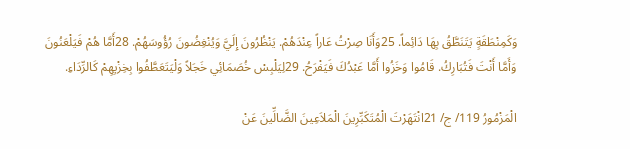وَكَمِنْطَقَةٍ يَتَنَطَّقُ بِهَا دَائِماً. 25وَأَنَا صِرْتُ عَاراً عِنْدَهُمْ. يَنْظُرُونَ إِلَيَّ وَيُنْغِضُونَ رُؤُوسَهُمْ. 28أَمَّا هُمْ فَيَلْعَنُونَ وَأَمَّا أَنْتَ فَتُبَارِكُ. قَامُوا وَخَزُوا أَمَّا عَبْدُكَ فَيَفْرَحُ. 29لِيَلْبِسْ خُصَمَائِي خَجَلاً وَلْيَتَعَطَّفُوا بِخِزْيِهِمْ كَالرِّدَاءِ.

الْمَزْمُورُ 119/ ج/ 21انْتَهَرْتَ الْمُتَكَبِّرِينَ الْمَلاَعِينَ الضَّالِّينَ عَنْ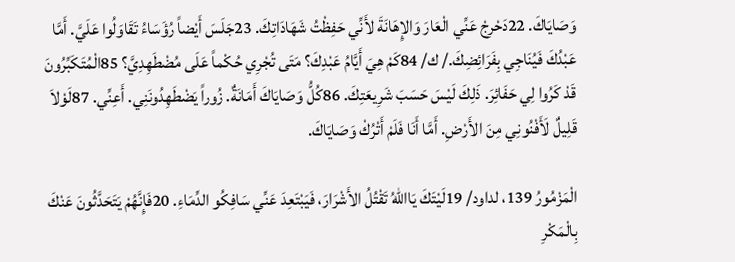وَصَايَاكَ. 22دَحْرِجْ عَنِّي الْعَارَ وَالإِهَانَةَ لأَنِّي حَفِظْتُ شَهَادَاتِكَ. 23جَلَسَ أَيْضاً رُؤَسَاءُ تَقَاوَلُوا عَلَيَّ. أَمَّا عَبْدُكَ فَيُنَاجِي بِفَرَائِضِكَ./ ك/ 84كَمْ هِيَ أَيَّامُ عَبْدِكَ؟ مَتَى تُجْرِي حُكْماً عَلَى مُضْطَهِدِيَّ؟ 85الْمُتَكَبِّرُونَ قَدْ كَرُوا لِي حَفَائِرَ. ذَلِكَ لَيْسَ حَسَبَ شَرِيعَتِكَ. 86كُلُّ وَصَايَاكَ أَمَانَةٌ. زُوراً يَضْطَهِدُونَنِي. أَعِنِّي. 87لَوْلاَ قَلِيلٌ لَأَفْنُونِي مِنَ الأَرْضِ. أَمَّا أَنَا فَلَمْ أَتْرُكْ وَصَايَاكَ.

الْمَزْمُورُ 139، لداود/ 19لَيْتَكَ يَااللهُ تَقْتُلُ الأَشْرَارَ، فَيَبْتَعِدَ عَنِّي سَافِكُو الدِّمَاءِ. 20فَإِنَّهُمْ يَتَحَدَّثُونَ عَنْكَ بِالْمَكْرِ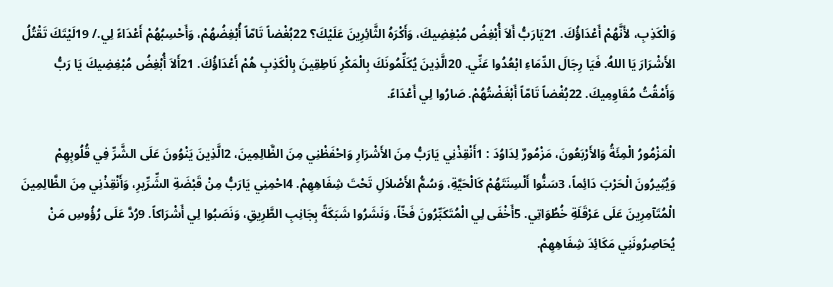وَالْكَذِبِ، لأَنَّهُمْ أَعْدَاؤُكَ. 21يَارَبُّ أَلاَ أُبْغِضُ مُبْغِضِيكَ، وَأَكْرَهُ الثَّائِرِينَ عَلَيْكَ؟ 22بُغْضاً تَامّاً أُبْغِضُهُمْ، وَأَحْسِبُهُمْ أَعْدَاءً لِي./ 19لَيْتَكَ تَقْتُلُ الأَشْرَارَ يَا اللهُ. فَيَا رِجَالَ الدِّمَاءِ ابْعُدُوا عَنِّي. 20الَّذِينَ يُكَلِّمُونَكَ بِالْمَكْرِ نَاطِقِينَ بِالْكَذِبِ هُمْ أَعْدَاؤُكَ. 21أَلاَ أُبْغِضُ مُبْغِضِيكَ يَا رَبُّ وَأَمْقُتُ مُقَاوِمِيكَ. 22بُغْضاً تَامّاً أَبْغَضْتُهُمْ. صَارُوا لِي أَعْدَاءً.

الْمَزْمُورُ الْمِئَةُ وَالأَرْبَعُونَ، مَزْمُورٌ لِدَاوُدَ : 1أَنْقِذْنِي يَارَبُّ مِنَ الأَشْرَارِ وَاحْفَظْنِي مِنَ الظَّالِمِينَ، 2الَّذِينَ يَنْوُونَ عَلَى الشَّرِّ فِي قُلُوبِهِمْ وَيُثِيرُونَ الْحَرْبَ دَائِماً، 3سَنُّوا أَلْسِنَتَهُمْ كَالْحَيَّةِ، وَسُمُّ الأَصْلاَلِ تَحْتَ شِفَاهِهِمْ. 4احْمِنِي يَارَبُّ مِنْ قَبْضَةِ الشِّرِّيرِ، وَأَنْقِذْنِي مِنَ الظَّالِمِينَ الْمُتَآمِرِينَ عَلَى عَرْقَلَةِ خُطُوَاتِي. 5أَخْفَى لِي الْمُتَكَبِّرُونَ فَخّاً، وَنَشَرُوا شَبَكَةً بِجَانِبِ الطَّرِيقِ، وَنَصَبُوا لِي أَشْرَاكاً. 9رُدَّ عَلَى رُؤُوسِ مَنْ يُحَاصِرُونَنِي مَكَائِدَ شِفَاهِهِمْ.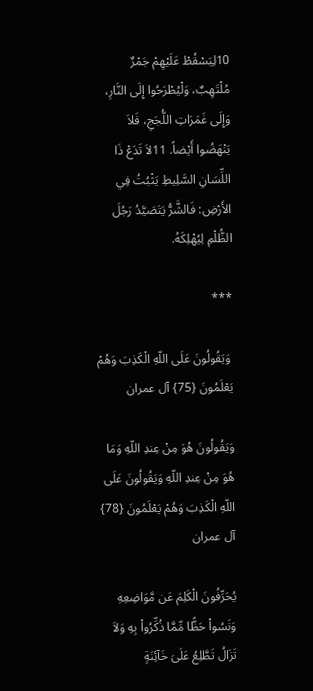10لِيَسْقُطْ عَلَيْهِمْ جَمْرٌ مُلْتَهِبٌ، وَلْيُطْرَحُوا إِلَى النَّارِ، وَإِلَى غَمَرَاتِ اللُّجَجِ، فَلاَ يَنْهَضُوا أَيْضاً. 11لاَ تَدَعْ ذَا اللِّسَانِ السَّلِيطِ يَثْبُتُ فِي الأَرْضِ: فَالشَّرُّ يَتَصَيَّدُ رَجُلَ الظُّلْمِ لِيُهْلِكَهُ.

***

 وَيَقُولُونَ عَلَى اللّهِ الْكَذِبَ وَهُمْ يَعْلَمُونَ {75} آل عمران

وَيَقُولُونَ هُوَ مِنْ عِندِ اللّهِ وَمَا هُوَ مِنْ عِندِ اللّهِ وَيَقُولُونَ عَلَى اللّهِ الْكَذِبَ وَهُمْ يَعْلَمُونَ {78} آل عمران

يُحَرِّفُونَ الْكَلِمَ عَن مَّوَاضِعِهِ وَنَسُواْ حَظًّا مِّمَّا ذُكِّرُواْ بِهِ وَلاَ تَزَالُ تَطَّلِعُ عَلَىَ خَآئِنَةٍ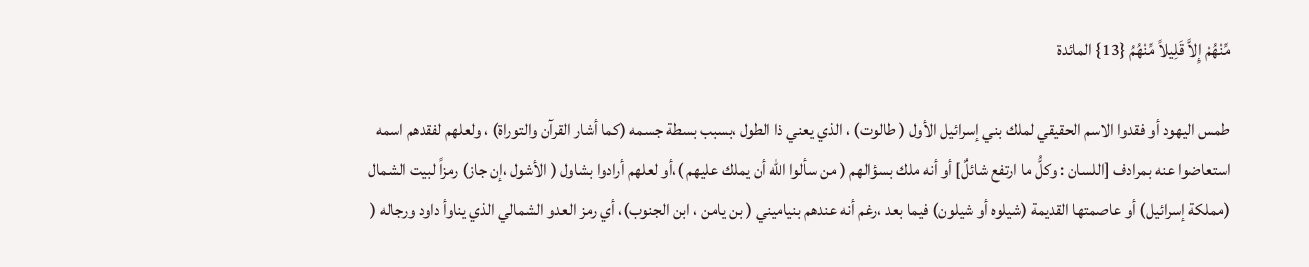مِّنْهُمْ إِلاَّ قَلِيلاً مِّنْهُمُ {13} المائدة

طمس اليهود أو فقدوا الاسم الحقيقي لملك بني إسرائيل الأول ( طالوت) ، الذي يعني ذا الطول ،بسبب بسطة جسمه (كما أشار القرآن والتوراة) ، ولعلهم لفقدهم اسمه استعاضوا عنه بمرادف [اللسان : وكلُّ ما ارتفع شائلٌ] أو أنه ملك بسؤالهم ( من سألوا الله أن يملك عليهم )،أو لعلهم أرادوا بشاول ( الأشول ،إن جاز) رمزاً لبيت الشمال (مملكة إسرائيل) أو عاصمتها القديمة (شيلوه أو شيلون) فيما بعد ،رغم أنه عندهم بنياميني ( بن يامن ، ابن الجنوب)، أي رمز العدو الشمالي الذي يناوأ داود ورجاله (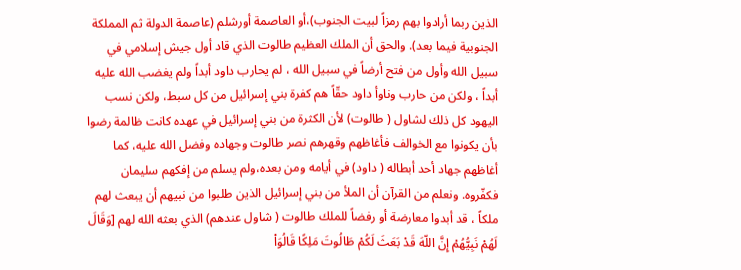الذين ربما أرادوا بهم رمزاً لبيت الجنوب)،أو العاصمة أورشلم (عاصمة الدولة ثم المملكة الجنوبية فيما بعد). والحق أن الملك العظيم طالوت الذي قاد أول جيش إسلامي في سبيل الله وأول من فتح أرضاً في سبيل الله ، لم يحارب داود أبداً ولم يغضب الله عليه أبداً ، ولكن من حارب وناوأ داود حقّاً هم كفرة بني إسرائيل من كل سبط، ولكن نسب اليهود كل ذلك لشاول ( طالوت) لأن الكثرة من بني إسرائيل في عهده كانت ظالمة رضوا بأن يكونوا مع الخوالف فأغاظهم وقهرهم نصر طالوت وجهاده وفضل الله عليه، كما أغاظهم جهاد أحد أبطاله ( داود) في أيامه ومن بعده،ولم يسلم من إفكهم سليمان فكفّروه. ونعلم من القرآن أن الملأ من بني إسرائيل الذين طلبوا من نبيهم أن يبعث لهم ملكاً ، قد أبدوا معارضة أو رفضاً للملك طالوت ( شاول عندهم) الذي بعثه الله لهم [وَقَالَ لَهُمْ نَبِيُّهُمْ إِنَّ اللّهَ قَدْ بَعَثَ لَكُمْ طَالُوتَ مَلِكًا قَالُوَاْ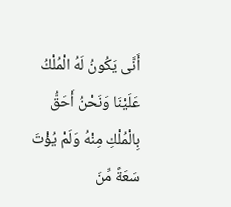أَنَّى يَكُونُ لَهُ الْمُلْكُ عَلَيْنَا وَنَحْنُ أَحَقُّ بِالْمُلْكِ مِنْهُ وَلَمْ يُؤْتَ سَعَةً مِّنَ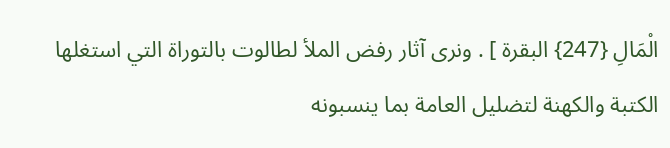الْمَالِ {247} البقرة ] . ونرى آثار رفض الملأ لطالوت بالتوراة التي استغلها الكتبة والكهنة لتضليل العامة بما ينسبونه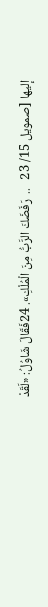إليها [صمويل 15/ 23   ..  رَفَضَكَ الرَّبُّ مِنَ الْمُلْكِ». 24فَقَالَ شَاوُلُ: «لَقَدْ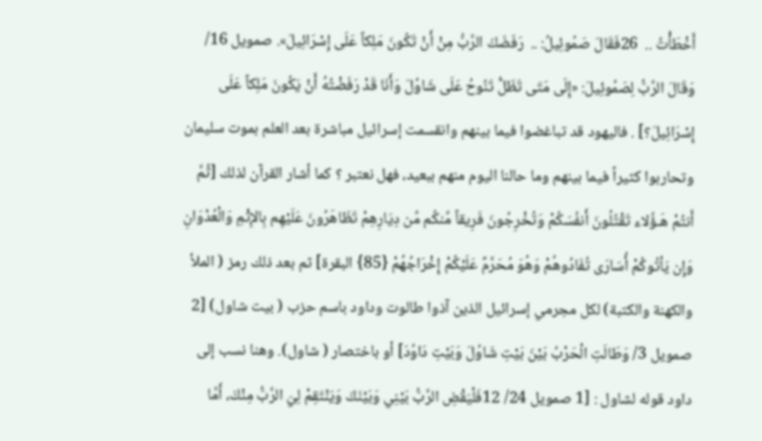أَخْطَأْتُ ..  26فَقَالَ صَمُوئِيلُ: ..  رَفَضَكَ الرَّبُّ مِنْ أَنْ تَكُونَ مَلِكاً عَلَى إِسْرَائِيلَ». صمويل 16/ وَقَالَ الرَّبُّ لِصَمُوئِيلَ: «إِلَى مَتَى تَظَلُّ تَنُوحُ عَلَى شَاوُلَ وَأَنَا قَدْ رَفَضْتُهُ أَنْ يَكُونَ مَلِكاً عَلَى إِسْرَائِيلَ؟] . فاليهود قد تباغضوا فيما بينهم وانقسمت إسرائيل مباشرة بعد العلم بموت سليمان وتحاربوا كثيراً فيما بينهم وما حالنا اليوم منهم ببعيد، فهل نعتبر ؟ كما أشار القرآن لذلك [ثُمَّ أَنتُمْ هَـؤُلاء تَقْتُلُونَ أَنفُسَكُمْ وَتُخْرِجُونَ فَرِيقاً مِّنكُم مِّن دِيَارِهِمْ تَظَاهَرُونَ عَلَيْهِم بِالإِثْمِ وَالْعُدْوَانِ وَإِن يَأتُوكُمْ أُسَارَى تُفَادُوهُمْ وَهُوَ مُحَرَّمٌ عَلَيْكُمْ إِخْرَاجُهُمْ {85} البقرة] ثم بعد ذلك رمز ( الملأ والكهنة والكتبة) لكل مجرمي إسرائيل الذين آذوا طالوت وداود باسم حزب ( بيت شاول) [2 صمويل 3/ وَطَالَتِ الْحَرْبُ بَيْنَ بَيْتِ شَاوُلَ وَبَيْتِ دَاوُدَ] أو باختصار ( شاول). وهنا نسب إلى داود قوله لشاول : [1 صمويل 24/ 12فَلْيَقْضِ الرَّبُّ بَيْنِي وَبَيْنَكَ وَيَنْتَقِمْ لِيَ الرَّبُّ مِنْكَ، أَمَّا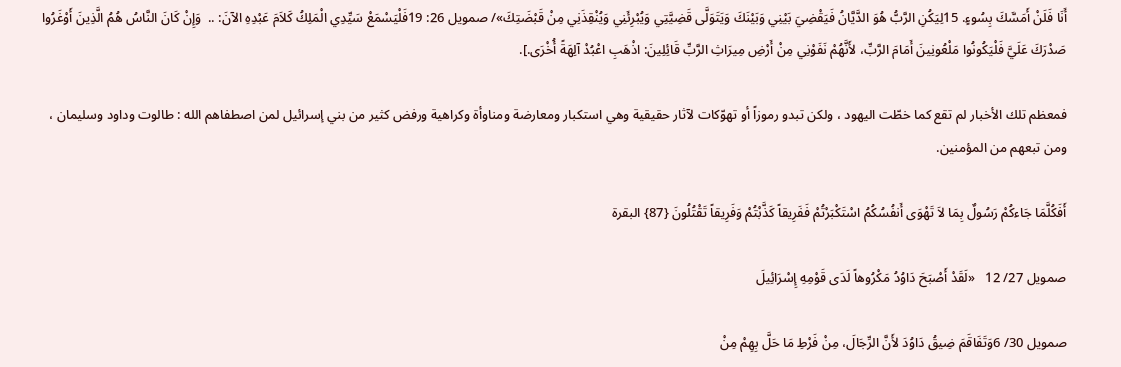أَنَا فَلَنْ أَمَسَّكَ بِسُوءٍ. 15لِيَكُنِ الرَّبُّ هُوَ الدَّيَّانُ فَيَقْضِيَ بَيْنِي وَبَيْنَكَ وَيَتَوَلَّى قَضِيَّتِي وَيُبْرِئَنِي وَيُنْقِذَنِي مِنْ قَبْضَتِكَ»/ صمويل 26: 19فَلْيَسْمَعْ سَيِّدِي الْمَلِكُ كَلاَمَ عَبْدِهِ الآنَ: ..  وَإِنْ كَانَ النَّاسُ هُمُ الَّذِينَ أَوْغَرُوا صَدْرَكَ عَلَيَّ فَلْيَكُونُوا مَلْعُونِينَ أَمَامَ الرَّبِّ، لأَنَّهُمْ نَفَوْنِي مِنْ أَرْضِ مِيرَاثِ الرَّبِّ قَائِلِينَ: اذْهَبِ اعْبُدْ آلِهَةً أُخْرَى.].

فمعظم تلك الأخبار لم تقع كما خطّت اليهود ، ولكن تبدو رموزاً أو تهوّكات لآثار حقيقية وهي استكبار ومعارضة ومناوأة وكراهية ورفض كثير من بني إسرائيل لمن اصطفاهم الله : طالوت وداود وسليمان ، ومن تبعهم من المؤمنين.

أَفَكُلَّمَا جَاءكُمْ رَسُولٌ بِمَا لاَ تَهْوَى أَنفُسُكُمُ اسْتَكْبَرْتُمْ فَفَرِيقاً كَذَّبْتُمْ وَفَرِيقاً تَقْتُلُونَ {87} البقرة

صمويل 27/ 12   «لَقَدْ أَصْبَحَ دَاوُدُ مَكْرُوهاً لَدَى قَوْمِهِ إِسْرَائِيلَ

صمويل 30/ 6وَتَفَاقَمَ ضِيقُ دَاوُدَ لأَنَّ الرِّجَالَ، مِنْ فَرْطِ مَا حَلَّ بِهِمْ مِنْ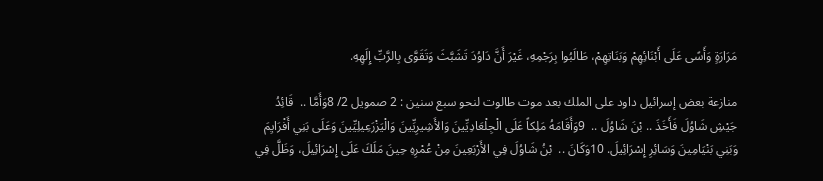مَرَارَةٍ وَأَسًى عَلَى أَبْنَائِهِمْ وَبَنَاتِهِمْ، طَالَبُوا بِرَجْمِهِ، غَيْرَ أَنَّ دَاوُدَ تَشَبَّثَ وَتَقَوَّى بِالرَّبِّ إِلَهِهِ.

منازعة بعض إسرائيل داود على الملك بعد موت طالوت لنحو سبع سنين : 2 صمويل 2/ 8وَأَمَّا ..  قَائِدُ جَيْشِ شَاوُلَ فَأَخَذَ .. بْنَ شَاوُلَ ..  9وَأَقَامَهُ مَلِكاً عَلَى الْجِلْعَادِيِّينَ وَالأَشِيرِيِّينَ وَالْيَزْرَعِيلِيِّينَ وَعَلَى بَنِي أَفْرَايِمَ وَبَنِي بَنْيَامِينَ وَسَائِرِ إِسْرَائِيلَ. 10وَكَانَ ..  بْنُ شَاوُلَ فِي الأَرْبَعِينَ مِنْ عُمْرِهِ حِينَ مَلَكَ عَلَى إِسْرَائِيلَ، وَظَلَّ فِي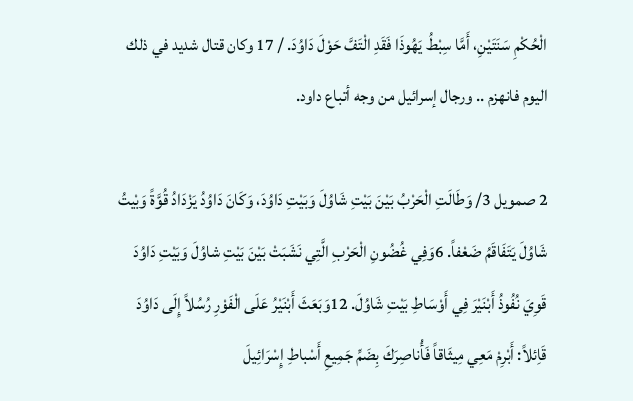الْحُكْمِ سَنَتَيْنِ، أَمَّا سِبْطُ يَهُوذَا فَقَدِ الْتَفَّ حَوْلَ دَاوُدَ. / 17 وكان قتال شديد في ذلك اليوم فانهزم .. ورجال إسرائيل من وجه أتباع داود.

2 صمويل 3/ وَطَالَتِ الْحَرْبُ بَيْنَ بَيْتِ شَاوُلَ وَبَيْتِ دَاوُدَ، وَكَانَ دَاوُدُ يَزْدَادُ قُوَّةً وَبْيتُ شَاوُلَ يَتَفَاقَمُ ضَعْفاً. 6وَفِي غُضُونِ الْحَرْبِ الَّتِي نَشَبَتْ بَيْنَ بَيْتِ شاوُلَ وَبَيْتِ دَاوُدَ قَوِيَ نُفُوذُ أَبْنَيْرَ فِي أَوْسَاطِ بَيْتِ شَاوُلَ. 12وَبَعَثَ أَبْنَيْرُ عَلَى الْفَوْرِ رُسُلاً إِلَى دَاوُدَ قَاِئلاً: أَبْرِمْ مَعِي مِيثَاقاً فَأُناصِرَكَ بِضَمِّ جَمِيعِ أَسْباطِ إِسْرَائِيلَ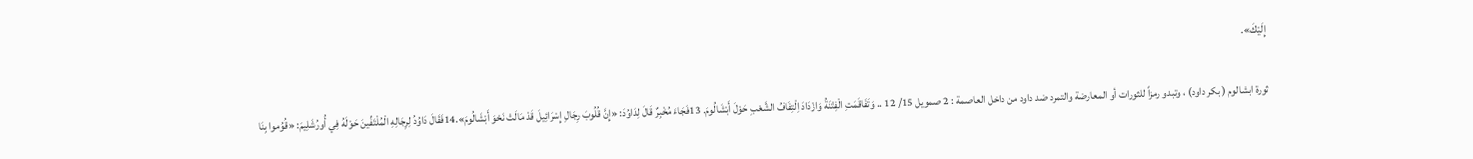إِلَيْكَ».

ثورة ابشالوم ( بكر داود) ، وتبدو رمزاً للثورات أو المعارضة والتمرد ضد داود من داخل العاصمة : 2 صمويل 15/ 12 .. وَتَفَاقَمَتِ الْفِتْنَةُ وَازْدَادَ اِلْتِفَافُ الشَّعْبِ حَوْلَ أَبْشَالُومَ. 13فَجَاءَ مُخْبِرٌ قَالَ لِدَاوُدَ: «إِنَّ قُلُوبَ رِجَالِ إِسْرَائِيلَ قَدْ مَالَتْ نَحْوَ أَبْشَالُومَ».14فَقَالَ دَاوُدُ لِرِجَالِهِ الْمُلْتَفِّينَ حَوْلَهُ فِي أُورُشَلِيمَ: «قُوُموا بِنَا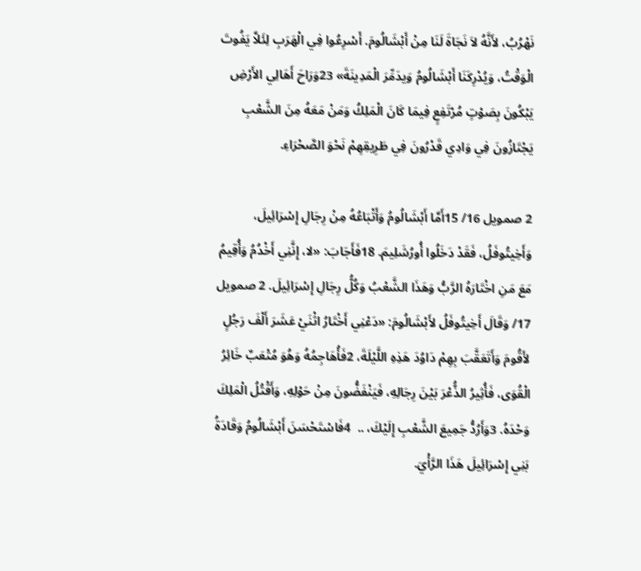نَهْرُبُ، لأَنَّهُ لاَ نَجَاةَ لَنَا مِنْ أَبْشَالُومَ. أَسْرِعُوا فِي الْهَرَبِ لِئَلاَّ يَفُوتَ الْوَقْتُ، وَيُدْرِكَنَا أَبْشَالُومُ وَيدَمِّرَ الْمَدِينَةَ» 23وَرَاحَ أَهَالِي الأَرْضِ يَبْكُونَ بِصَوْتٍ مُرْتَفِعٍ فِيمَا كَانَ الْمَلِكُ وَمَنْ مَعَهُ مِنَ الشَّعْبِ يَجْتَازُونَ فِي وَادِي قَدْرُونَ فِي طَرِيقِهِمْ نَحْوَ الصَّحْرَاءِ.

2 صمويل 16/ 15أَمَّا أَبْشَالُومُ وَأَتْبَاعُهُ مِنْ رِجَالِ إِسْرَائِيلَ، وَأَخِيتُوفَلُ، فَقَدْ دَخَلُوا أُورُشَلِيمَ. 18فَأَجَابَ: «لا، إِنَّنِي أَخْدُمُ وَأُقِيمُ مَعَ مَنِ اخْتَارَهُ الرَّبُّ وَهَذَا الشَّعْبُ وَكُلُّ رِجَالِ إِسْرَائِيلَ. 2 صمويل 17/ وَقَالَ أَخِيتُوفَلُ لأَبْشَالُومَ: «دَعْنِي أَخْتَارُ اثْنَيْ عَشَرَ أَلْفَ رَجُلٍ لأَقُومَ وَأَتَعَقَّبَ بِهِمْ دَاوُدَ هَذِهِ اللَّيْلَةَ، 2فَأُهَاجِمُهُ وَهُوَ مُتْعَبٌ خَائِرُ الْقُوَى، فَأُثِيرُ الذُّعْرَ بَيْنَ رِجَالِهِ، فَيَنْفَضُّونَ مِنْ حَوْلِهِ، وَأَقْتُلُ الْمَلِكَ وَحْدَهُ. 3وَأَرُدُّ جَمِيعَ الشَّعْبِ إِلَيْكَ، ..  4فَاسْتَحْسَنَ أَبْشَالُومُ وَقَادَةُ بَنِي إِسْرَائِيلَ هَذَا الرَّأْيَ.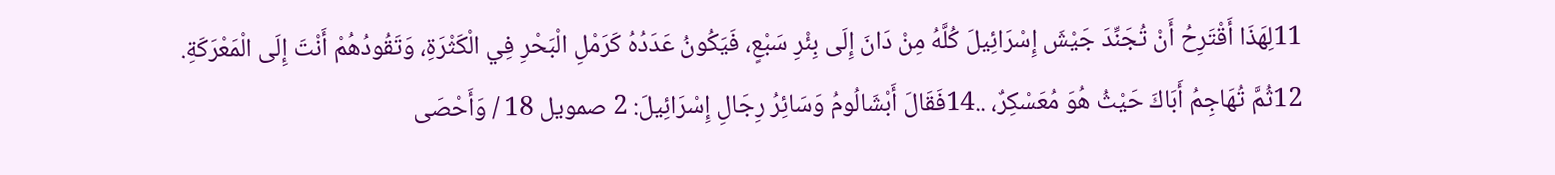11لِهَذَا أَقْتَرِحُ أَنْ تُجَنِّدَ جَيْشَ إِسْرَائِيلَ كُلَّهُ مِنْ دَانَ إِلَى بِئْرِ سَبْعٍ، فَيَكُونُ عَدَدُهُ كَرَمْلِ الْبَحْرِ فِي الْكَثْرَةِ، وَتَقُودُهُمْ أَنْتَ إِلَى الْمَعْرَكَةِ. 12ثُمَّ تُهَاجِمُ أَبَاكَ حَيْثُ هُوَ مُعَسْكِرٌ، ..14فَقَالَ أَبْشَالُومُ وَسَائِرُ رِجَالِ إِسْرَائِيلَ: 2 صمويل 18 / وَأَحْصَى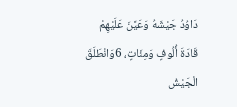دَاوُدُ جَيْشَهُ وَعَيَّنَ عَلَيْهِمْ قَادَةَ أُلُوفٍ وَمِئَاتٍ، 6وَانْطَلَقَ الْجَيْشُ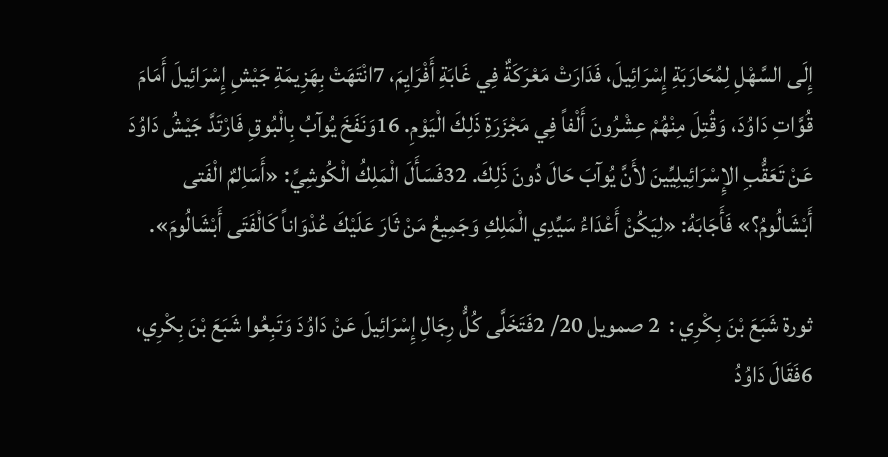إِلَى السَّهْلِ لِمُحَارَبَةِ إِسْرَائِيلَ، فَدَارَتْ مَعْرَكَةٌ فِي غَابَةِ أَفْرَايِمَ، 7انْتَهَتْ بِهَزِيمَةِ جَيْشِ إِسْرَائِيلَ أَمَامَ قُوَّاتِ دَاوُدَ، وَقُتِلَ مِنْهُمْ عِشْرُونَ أَلْفاً فِي مَجْزَرَةِ ذَلِكَ الْيَوْمِ. 16وَنَفَخَ يُوآبُ بِالْبُوقِ فَارْتَدَّ جَيْشُ دَاوُدَ عَنْ تَعَقُّبِ الإِسْرَائِيلِيِّينَ لأَنَّ يُوآبَ حَالَ دُونَ ذَلِكَ. 32فَسَأَلَ الْمَلِكُ الْكُوشِيَّ: «أَسَاِلمٌ الْفَتى أَبْشَالُومُ؟» فَأَجَابَهُ: «لِيَكُنْ أَعْدَاءُ سَيِّدِي الْمَلِكِ وَجَمِيعُ مَنْ ثَارَ عَلَيْكَ عُدْوَاناً كَالْفَتَى أَبْشَالُومَ».

ثورة شَبَعَ بْنَ بِكْرِي :  2 صمويل 20/ 2فَتَخَلَّى كُلُّ رِجَالِ إِسْرَائِيلَ عَنْ دَاوُدَ وَتَبِعُوا شَبَعَ بْنَ بِكْرِي، 6فَقَالَ دَاوُدُ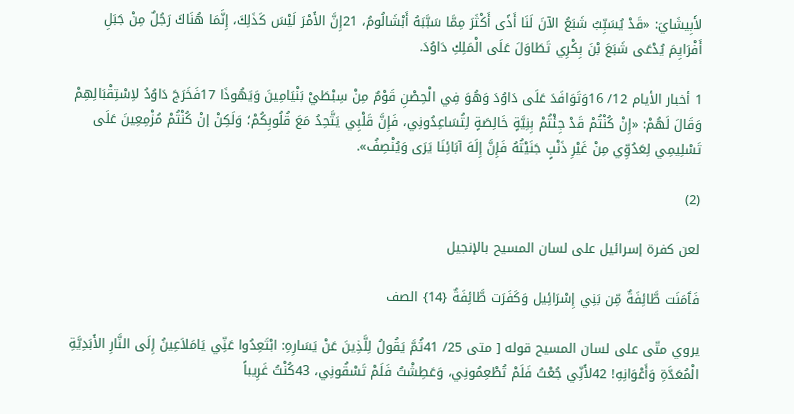لأَبِيشَايَ: «قَدْ يُسَبِّبُ شَبَعُ الآنَ لَنَا أَذًى أَكْثَرَ مِمَّا سَبَّبَهُ أَبْشَالُومُ، 21إِنَّ الأَمْرَ لَيْسَ كَذَلِكَ، إِنَّمَا هُنَاكَ رَجُلٌ مِنْ جَبَلِ أَفْرَايِمَ يُدْعَى شَبَعَ بْنَ بِكْرِي تَطَاوَلَ عَلَى الْمَلِكِ دَاوُدَ.

1 أخبار الأيام 12/ 16وَتَوَافَدَ عَلَى دَاوُدَ وَهُوَ فِي الْحِصْنِ قَوْمٌ مِنْ سِبْطَيْ بَنْيَامِينَ وَيَهُوذَا 17فَخَرَجَ دَاوُدُ لاِسْتِقْبَالِهِمْ وَقَالَ لَهُمْ: «إِنْ كُنْتُمْ قَدْ جِئْتُمْ بِنِيَّةٍ خَالِصَةٍ لِتُسَاعِدُونِي، فَإِنَّ قَلْبِي يَتَّحِدُ مَعَ قُلُوبِكُمْ؛ وَلَكِنْ إنْ كُنْتُمْ مُزْمِعِينَ عَلَى تَسْلِيمِي لِعَدُوِّي مِنْ غَيْرِ ذَنْبٍ جَنَيْتُهُ فَإِنَّ إِلَهَ آبَائِنَا يَرَى وَيُنْصِفُ».

(2)

لعن كفرة إسرائيل على لسان المسيح بالإنجيل

فَآَمَنَت طَّائِفَةٌ مِّن بَنِي إِسْرَائِيل وَكَفَرَت طَّائِفَةٌ {14} الصف

يروي متّى على لسان المسيح قوله [ متى 25/ 41ثُمَّ يَقُولُ لِلَّذِينَ عَنْ يَسَارِهِ: ابْتَعِدُوا عَنِّي يَامَلاَعِينُ إِلَى النَّارِ الأَبَدِيَّةِ الْمُعَدَّةِ وَأَعْوَانِهِ! 42لأَنِّي جُعْتُ فَلَمْ تُطْعِمُونِي، وَعَطِشْتُ فَلَمْ تَسْقُونِي، 43كُنْتُ غَرِيباً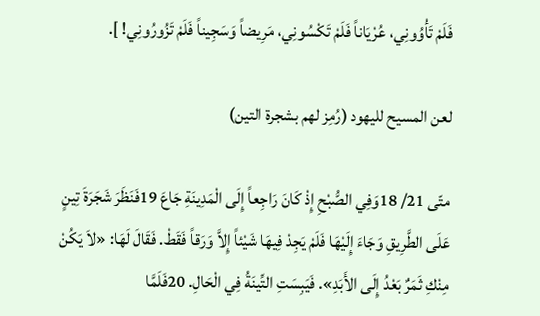فَلَمْ تَأْوُونِي، عُرْيَاناً فَلَمْ تَكْسُونِي، مَرِيضاً وَسَجِيناً فَلَمْ تَزُورُونِي! ].

لعن المسيح لليهود (رُمِز لهم بشجرة التين)

متّى 21/ 18وَفِي الصُّبْحِ إِذْ كَانَ رَاجِعاً إِلَى الْمَدِينَةِ جَاعَ 19فَنَظَرَ شَجَرَةَ تِينٍ عَلَى الطَّرِيقِ وَجَاءَ إِلَيْهَا فَلَمْ يَجِدْ فِيهَا شَيْئاً إِلاَّ وَرَقاً فَقَطْ. فَقَالَ لَهَا: «لاَ يَكُنْ مِنْكِ ثَمَرٌ بَعْدُ إِلَى الأَبَدِ». فَيَبِسَتِ التِّينَةُ فِي الْحَالِ. 20فَلَمَّا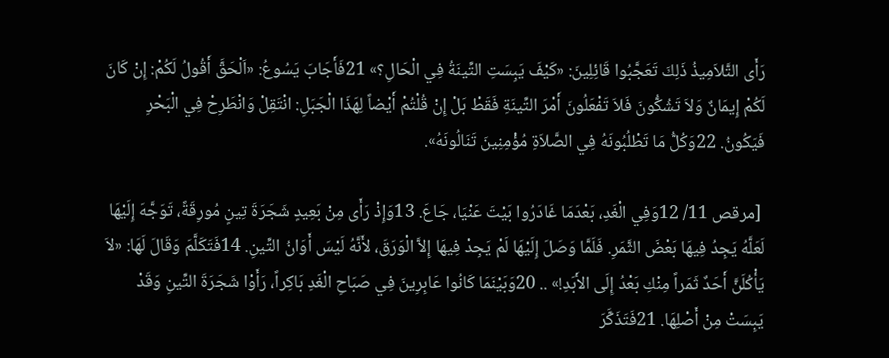رَأَى التَّلاَمِيذُ ذَلِكَ تَعَجَّبُوا قَائِلِينَ: «كَيْفَ يَبِسَتِ التِّينَةُ فِي الْحَالِ؟» 21فَأَجَابَ يَسُوعُ: «اَلْحَقَّ أَقُولُ لَكُمْ: إِنْ كَانَ لَكُمْ إِيمَانٌ وَلاَ تَشُكُّونَ فَلاَ تَفْعَلُونَ أَمْرَ التِّينَةِ فَقَطْ بَلْ إِنْ قُلْتُمْ أَيْضاً لِهَذَا الْجَبَلِ: انْتَقِلْ وَانْطَرِحْ فِي الْبَحْرِ فَيَكُونُ. 22وَكُلُّ مَا تَطْلُبُونَهُ فِي الصَّلاَةِ مُؤْمِنِينَ تَنَالُونَهُ».

 [مرقص 11/ 12وَفِي الْغَدِ، بَعْدَمَا غَادَرُوا بَيْتَ عَنْيَا، جَاعَ. 13وَإِذْ رَأَى مِنْ بَعِيدٍ شَجَرَةَ تِينٍ مُورِقَةً، تَوَجَّهَ إِلَيْهَا لَعَلَّهُ يَجِدُ فِيهَا بَعْضَ الثَّمَرِ. فَلَمَّا وَصَلَ إِلَيْهَا لَمْ يَجِدْ فِيهَا إِلاَّ الْوَرَقَ، لأَنَّهُ لَيْسَ أَوَانُ التِّينِ. 14فَتَكَلَّمَ وَقَالَ لَهَا: «لاَ يَأْكُلَنَّ أَحَدٌ ثَمَراً مِنْكِ بَعْدُ إِلَى الأَبَدِ!» .. 20وَبَيْنَمَا كَانُوا عَابِرِينَ فِي صَبَاحِ الْغَدِ بَاكِراً، رَأَوْا شَجَرَةَ التِّينِ وَقَدْ يَبِسَتْ مِنْ أَصْلِهَا. 21فَتَذَكَّرَ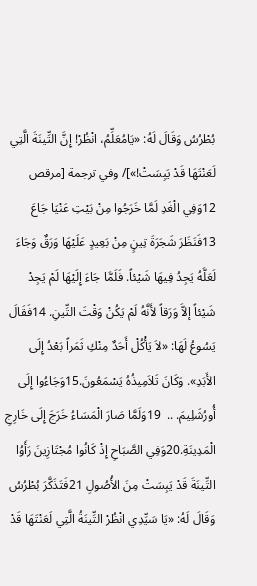بُطْرُسُ وَقَالَ لَهُ: «يَامُعَلِّمُ، انْظُرْ! إِنَّ التِّينَةَ الَّتِي لَعَنْتَهَا قَدْ يَبِسَتْ!»]/ وفي ترجمة [مرقص 12وَفِي الْغَدِ لَمَّا خَرَجُوا مِنْ بَيْتِ عَنْيَا جَاعَ 13فَنَظَرَ شَجَرَةَ تِينٍ مِنْ بَعِيدٍ عَلَيْهَا وَرَقٌ وَجَاءَ لَعَلَّهُ يَجِدُ فِيهَا شَيْئاً. فَلَمَّا جَاءَ إِلَيْهَا لَمْ يَجِدْ شَيْئاً إلاَّ وَرَقاً لأَنَّهُ لَمْ يَكُنْ وَقْتَ التِّينِ. 14فَقَالَ يَسُوعُ لَهَا: «لاَ يَأْكُلْ أَحَدٌ مِنْكِ ثَمَراً بَعْدُ إِلَى الأَبَدِ». وَكَانَ تَلاَمِيذُهُ يَسْمَعُونَ.15وَجَاءُوا إِلَى أُورُشَلِيمَ. ..  19وَلَمَّا صَارَ الْمَسَاءُ خَرَجَ إِلَى خَارِجِ الْمَدِينَةِ.20وَفِي الصَّبَاحِ إِذْ كَانُوا مُجْتَازِينَ رَأَوُا التِّينَةَ قَدْ يَبِسَتْ مِنَ الأُصُولِ 21فَتَذَكَّرَ بُطْرُسُ وَقَالَ لَهُ: «يَا سَيِّدِي انْظُرْ التِّينَةُ الَّتِي لَعَنْتَهَا قَدْ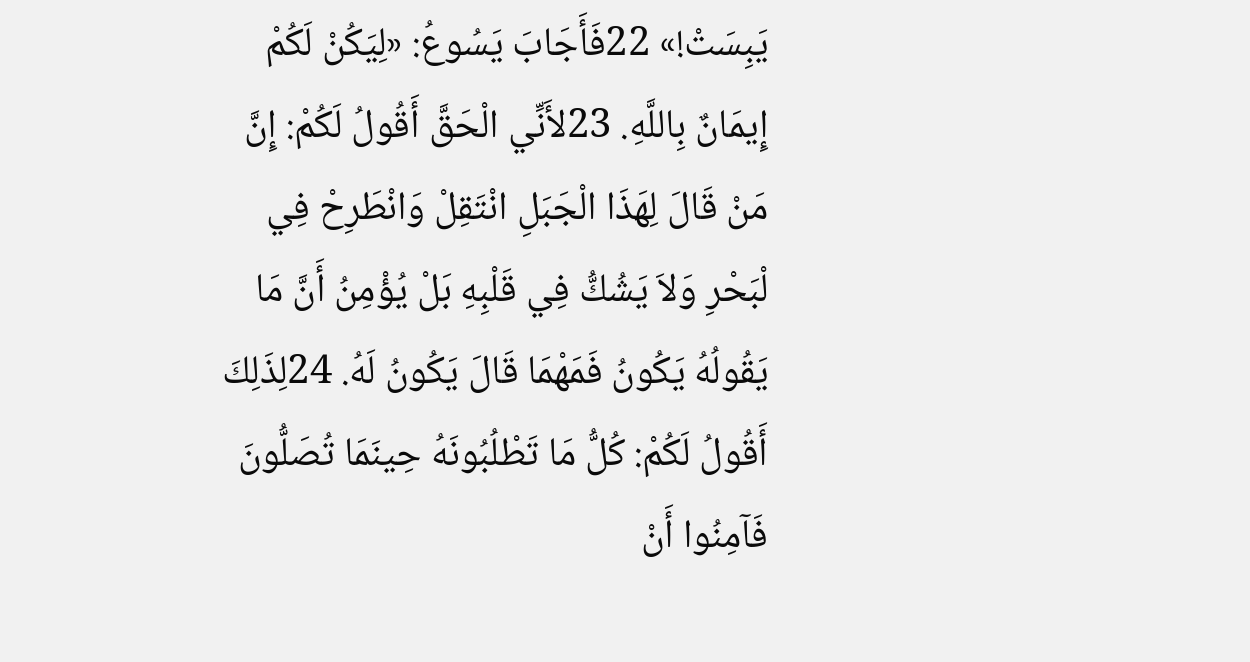يَبِسَتْ!» 22فَأَجَابَ يَسُوعُ: «لِيَكُنْ لَكُمْ إِيمَانٌ بِاللَّهِ. 23لأَنِّي الْحَقَّ أَقُولُ لَكُمْ: إِنَّ مَنْ قَالَ لِهَذَا الْجَبَلِ انْتَقِلْ وَانْطَرِحْ فِي لْبَحْرِ وَلاَ يَشُكُّ فِي قَلْبِهِ بَلْ يُؤْمِنُ أَنَّ مَا يَقُولُهُ يَكُونُ فَمَهْمَا قَالَ يَكُونُ لَهُ. 24لِذَلِكَ أَقُولُ لَكُمْ: كُلُّ مَا تَطْلُبُونَهُ حِينَمَا تُصَلُّونَ فَآمِنُوا أَنْ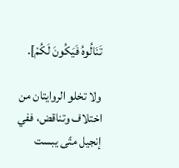تَنَالُوهُ فَيَكُونَ لَكُمْ].

ولا تخلو الروايتان من اختلاف وتناقض، ففي إنجيل متّى يبست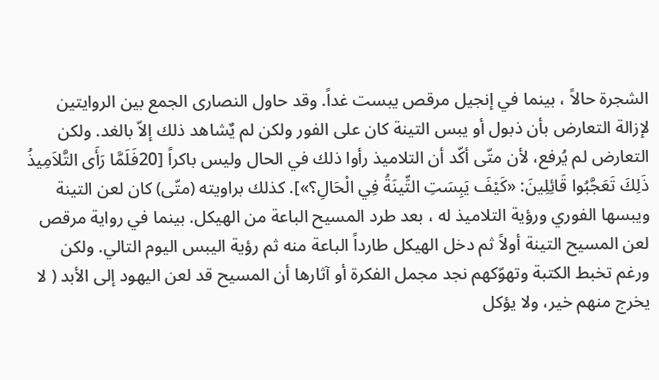الشجرة حالاً ، بينما في إنجيل مرقص يبست غداً. وقد حاول النصارى الجمع بين الروايتين لإزالة التعارض بأن ذبول أو يبس التينة كان على الفور ولكن لم يٌشاهد ذلك إلاّ بالغد. ولكن التعارض لم يُرفع، لأن متّى أكّد أن التلاميذ رأوا ذلك في الحال وليس باكراً [20فَلَمَّا رَأَى التَّلاَمِيذُ ذَلِكَ تَعَجَّبُوا قَائِلِينَ: «كَيْفَ يَبِسَتِ التِّينَةُ فِي الْحَالِ؟»]. كذلك براويته (متّى) كان لعن التينة ويبسها الفوري ورؤية التلاميذ له ، بعد طرد المسيح الباعة من الهيكل. بينما في رواية مرقص لعن المسيح التينة أولاً ثم دخل الهيكل طارداً الباعة منه ثم رؤية اليبس اليوم التالي. ولكن ورغم تخبط الكتبة وتهوّكهم نجد مجمل الفكرة أو آثارها أن المسيح قد لعن اليهود إلى الأبد ( لا يخرج منهم خير، ولا يؤكل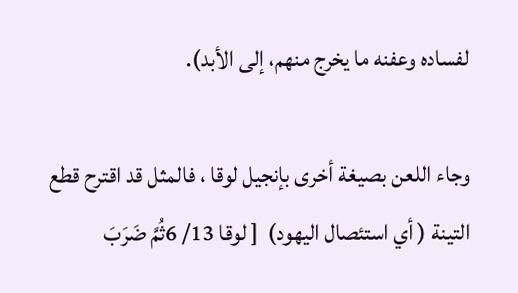لفساده وعفنه ما يخرج منهم، إلى الأبد).

وجاء اللعن بصيغة أخرى بإنجيل لوقا ، فالمثل قد اقترح قطع التينة ( أي استئصال اليهود)  [ لوقا 13/ 6ثُمَّ ضَرَبَ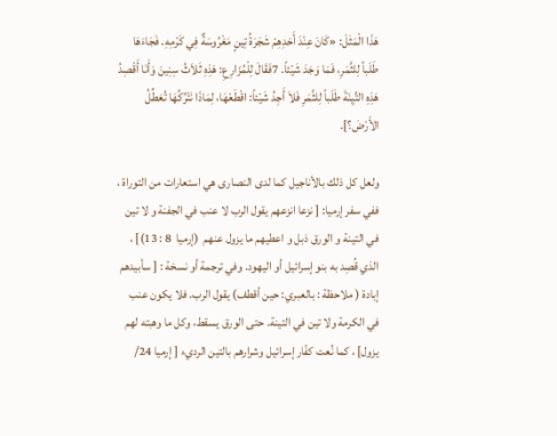هَذَا الْمَثَلَ: «كَانَ عِنْدَ أَحَدِهِمْ شَجَرَةُ تِينٍ مَغْرُوسَةٌ فِي كَرْمِهِ. فَجَاءَهَا طَلَباً لِلثَّمَرِ، فَمَا وَجَدَ شَيْئاً. 7فَقَالَ لِلْمُزَارِعِ: هَذِهِ ثَلاَثُ سِنِينَ وَأَنَا أَقْصِدُ هَذِهِ التِّيِنَةَ طَلَباً لِلثَّمَرِ فَلاَ أَجِدُ شَيْئاً: اقْطَعْهَا، لِمَاذَا نَتْرُكُهَا تُعَطِّلُ الأَرْضَ؟].

ولعل كل ذلك بالأناجيل كما لدى النصارى هي استعارات من التوراة ، ففي سفر إرميا: [ نزعا انزعهم يقول الرب لا عنب في الجفنة و لا تين في التينة و الورق ذبل و اعطيهم ما يزول عنهم  (إرميا  8 : 13)] ، الذي قُصِد به بنو إسرائيل أو اليهود. وفي ترجمة أو نسخة : [ سأبيدهم إبادة ( ملاحظة : بالعبري: حين أقطف) يقول الرب. فلا يكون عنب في الكرمة ولا تين في التينة. حتى الورق يسقط، وكل ما وهبته لهم يزول] ، كما نُعت كفّار إسرائيل وشرارهم بالتين الرديء [ إرميا 24/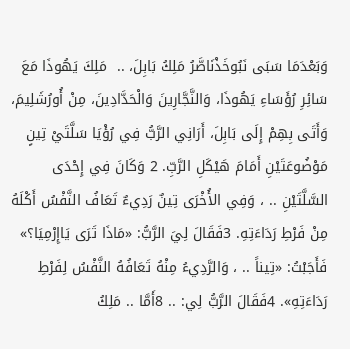وَبَعْدَمَا سَبَى نَبُوخَذْنَاصَّرُ مَلِكُ بَابِلَ، ..  مَلِكَ يَهُوذَا مَعَ سَائِرِ رُؤَسَاءِ يَهُوذَا، وَالنَّجَّارِينَ وَالْحَدَّادِينَ، مِنْ أُورُشَلِيمَ، وَأَتَى بِهِمْ إِلَى بَابِلَ، أَرَانِي الرَّبُّ فِي رُؤْيَا سَلَّتَيْ تِينٍ مَوْضُوعَتَيْنِ أَمَامَ هَيْكَلِ الرَّبِّ. 2 وَكَانَ فِي إِحْدَى السَّلَّتَيْنِ .. ، وَفِي الأُخْرَى تِينٌ رَدِيءٌ تَعَافُ النَّفْسُ أَكْلَهُ مِنْ فَرْطِ رَدَاءَتِهِ. 3فَقَالَ لِيَ الرَّبُّ: «مَاذَا تَرَى يَاإِرْمِيَا؟» فَأَجَبْتُ: «تِيناً .. ، وَالرَّدِيءُ مِنْهُ تَعَافُهُ النَّفْسُ لِفَرْطِ رَدَاءَتِهِ». 4فَقَالَ الرَّبُّ لِي: .. 8أَمَّا .. مَلِكُ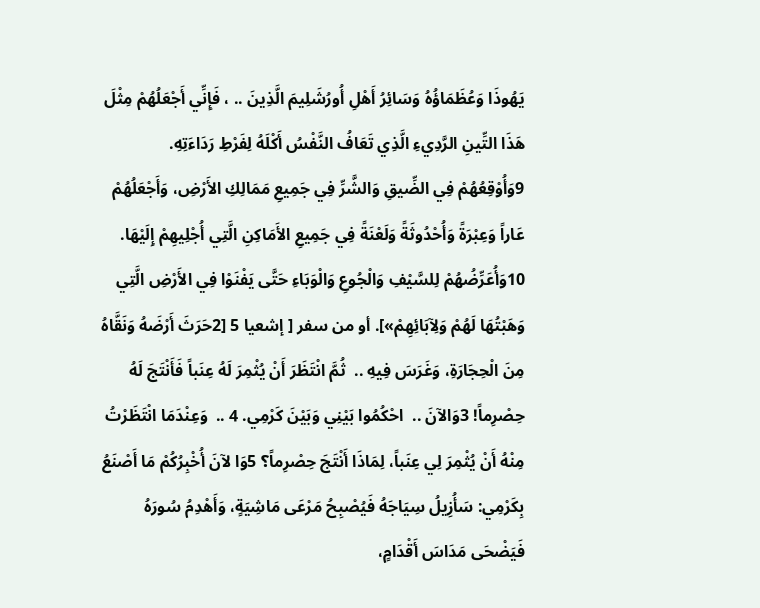يَهُوذَا وَعُظَمَاؤُهُ وَسَائِرُ أَهْلِ أُورُشَلِيمَ الَّذِينَ .. ، فَإِنِّي أَجْعَلُهُمْ مِثْلَ هَذَا التِّينِ الرَّدِيءِ الَّذِي تَعَافُ النَّفْسُ أَكْلَهُ لِفَرْطِ رَدَاءَتِهِ. 9وَأُوْقِعُهُمْ فِي الضِّيقِ وَالشَّرِّ فِي جَمِيعِ مَمَالِكِ الأَرْضِ، وَأَجْعَلُهُمْ عَاراً وَعِبْرَةً وَأُحْدُوثَةً وَلَعْنَةً فِي جَمِيعِ الأَمَاكِنِ الَّتِي أُجْلِيهِمْ إِلَيْهَا. 10وَأُعَرِّضُهُمْ لِلسَّيْفِ وَالْجُوعِ وَالْوَبَاءِ حَتَّى يَفْنَوْا فِي الأَرْضِ الَّتِي وَهَبْتُهَا لَهُمْ وَلِآبَائِهِمْ»]. أو من سفر [ إشعيا 5 [2حَرَثَ أَرْضَهُ وَنَقَّاهُ مِنَ الْحِجَارَةِ، وَغَرَسَ فِيهِ ..  ثُمَّ انْتَظَرَ أَنْ يُثْمِرَ لَهُ عِنَباً فَأَنْتَجَ لَهُ حِصْرِماً! 3وَالآنَ ..  احْكُمُوا بَيْنِي وَبَيْنَ كَرْمِي. 4 ..  وَعِنْدَمَا انْتَظَرْتُ مِنْهُ أَنْ يُثْمِرَ لِي عِنَباً، لِمَاذَا أَنْتَجَ حِصْرِماً؟ 5وَا لآنَ أُخْبِرُكُمْ مَا أَصْنَعُ بِكَرْمِي: سَأُزِيلُ سِيَاجَهُ فَيُصْبِحُ مَرْعَى مَاشِيَةٍ، وَأَهْدِمُ سُورَهُ فَيَضْحَى مَدَاسَ أَقْدَامٍ،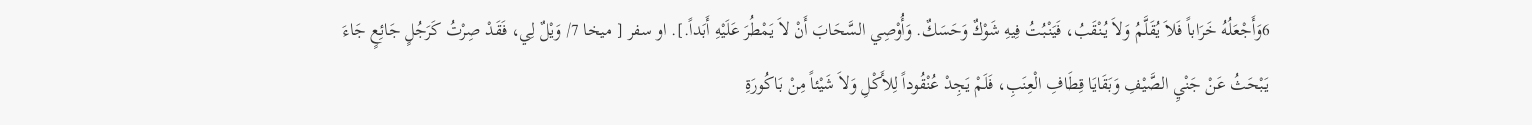6وَأَجْعَلُهُ خَرَاباً فَلاَ يُقَلَّمُ وَلاَ يُنْقَبُ، فَيَنْبُتُ فِيهِ شَوْكٌ وَحَسَكٌ. وَأُوْصِي السَّحَابَ أَنْ لاَ يَمْطُرَ عَلَيْهِ أَبَداً.]. او سفر [ ميخا 7/ وَيْلٌ لِي، فَقَدْ صِرْتُ كَرَجُلٍ جَائِعٍ جَاءَ يَبْحَثُ عَنْ جَنْيِ الصَّيْفِ وَبَقَايَا قِطَافِ الْعِنَبِ، فَلَمْ يَجِدْ عُنْقُوداً لِلأَكْلِ وَلاَ شَيْئاً مِنْ بَاكُورَةِ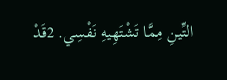التِّينِ مِمَّا تَشْتَهِيهِ نَفْسِي. 2قَدْ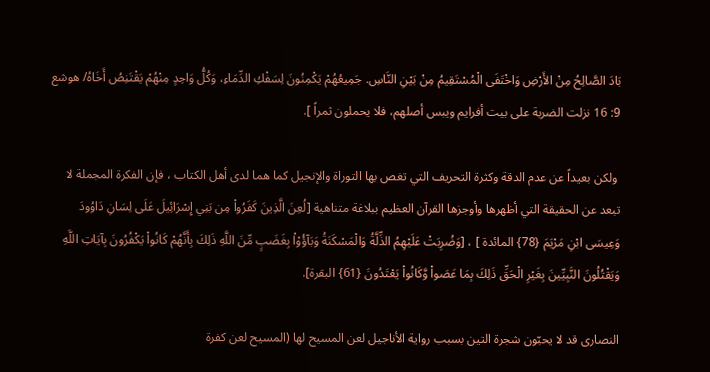بَادَ الصَّالِحُ مِنْ الأَرْضِ وَاخْتَفَى الْمُسْتَقِيمُ مِنْ بَيْنِ النَّاسِ. جَمِيعُهُمْ يَكْمِنُونَ لِسَفْكِ الدِّمَاءِ، وَكُلُّ وَاحِدٍ مِنْهُمْ يَقْتَنِصُ أَخَاهُ/ هوشع 9: 16 نزلت الضربة على بيت أفرايم ويبس أصلهم، فلا يحملون ثمراً ].

 ولكن بعيداً عن عدم الدقة وكثرة التحريف التي تغص بها التوراة والإنجيل كما هما لدى أهل الكتاب ، فإن الفكرة المجملة لا تبعد عن الحقيقة التي أظهرها وأوجزها القرآن العظيم ببلاغة متناهية [لُعِنَ الَّذِينَ كَفَرُواْ مِن بَنِي إِسْرَائِيلَ عَلَى لِسَانِ دَاوُودَ وَعِيسَى ابْنِ مَرْيَمَ {78} المائدة ] ، [وَضُرِبَتْ عَلَيْهِمُ الذِّلَّةُ وَالْمَسْكَنَةُ وَبَآؤُوْاْ بِغَضَبٍ مِّنَ اللَّهِ ذَلِكَ بِأَنَّهُمْ كَانُواْ يَكْفُرُونَ بِآيَاتِ اللَّهِ وَيَقْتُلُونَ النَّبِيِّينَ بِغَيْرِ الْحَقِّ ذَلِكَ بِمَا عَصَواْ وَّكَانُواْ يَعْتَدُونَ {61} البقرة].

النصارى قد لا يحبّون شجرة التين بسبب رواية الأناجيل لعن المسيح لها (المسيح لعن كفرة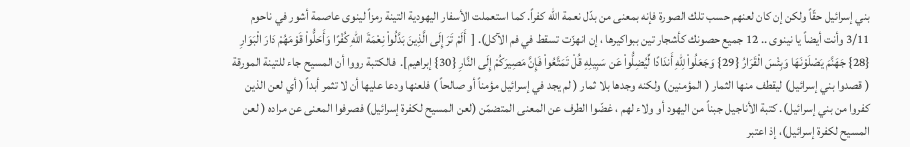بني إسرائيل حقّاً ولكن إن كان لعنهم حسب تلك الصورة فإنه بمعنى من بدّل نعمة الله كفراً. كما استعملت الأسفار اليهودية التينة رمزاً لينوى عاصمة أشور في ناحوم 3/11 وأنت أيضاً يا نينوى .. 12 جميع حصونك كأشجار تين ببواكيرها ، إن انهزّت تسقط في فم الآكل). [  أَلَمْ تَرَ إِلَى الَّذِينَ بَدَّلُواْ نِعْمَةَ اللّهِ كُفْرًا وَأَحَلُّواْ قَوْمَهُمْ دَارَ الْبَوَارِ {28} جَهَنَّمَ يَصْلَوْنَهَا وَبِئْسَ الْقَرَارُ {29} وَجَعَلُواْ لِلّهِ أَندَادًا لِّيُضِلُّواْ عَن سَبِيلِهِ قُلْ تَمَتَّعُواْ فَإِنَّ مَصِيرَكُمْ إِلَى النَّارِ {30} إبراهيم].  فالكتبة رووا أن المسيح جاء للتينة المورقة ( قصدوا بني إسرائيل) ليقطف منها الثمار ( المؤمنين) ولكنه وجدها بلا ثمار ( لم يجد في إسرائيل مؤمناً أو صالحاً ) فلعنها ودعا عليها أن لا تثمر أبداً ( أي لعن الذين كفروا من بني إسرائيل). كتبة الأناجيل جبناً من اليهود أو ولاء لهم ، غضّوا الطرف عن المعنى المتضمّن (لعن المسيح لكفرة إسرائيل) فصرفوا المعنى عن مراده ( لعن المسيح لكفرة إسرائيل)، إذ اعتبر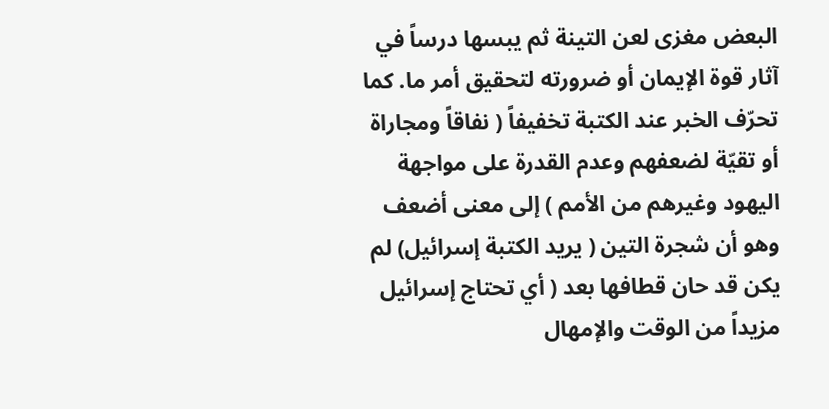البعض مغزى لعن التينة ثم يبسها درساً في آثار قوة الإيمان أو ضرورته لتحقيق أمر ما. كما تحرّف الخبر عند الكتبة تخفيفاً ( نفاقاً ومجاراة أو تقيّة لضعفهم وعدم القدرة على مواجهة اليهود وغيرهم من الأمم ) إلى معنى أضعف وهو أن شجرة التين ( يريد الكتبة إسرائيل) لم يكن قد حان قطافها بعد ( أي تحتاج إسرائيل مزيداً من الوقت والإمهال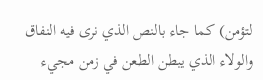لتؤمن) كما جاء بالنص الذي نرى فيه النفاق والولاء الذي يبطن الطعن في زمن مجيء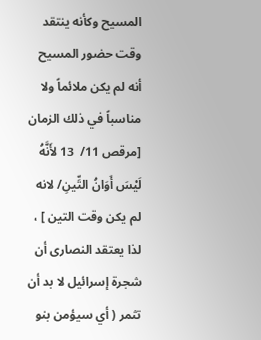المسيح وكأنه ينتقد وقت حضور المسيح أنه لم يكن ملائماً ولا مناسباً في ذلك الزمان [مرقص 11/  13 لأَنَّهُ لَيْسَ أَوَانُ التِّينِ/ لانه لم يكن وقت التين ] ، لذا يعتقد النصارى أن  شجرة إسرائيل لا بد أن تثمر ( أي سيؤمن بنو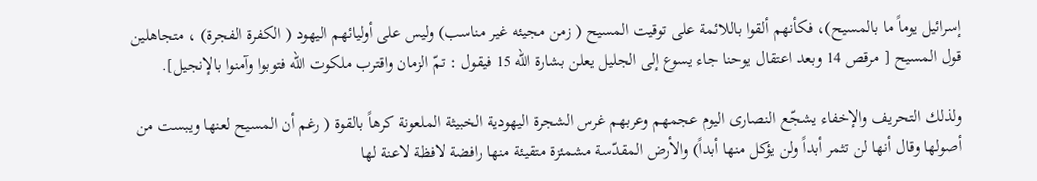إسرائيل يوماً ما بالمسيح)، فكأنهم ألقوا باللائمة على توقيت المسيح ( زمن مجيئه غير مناسب) وليس على أوليائهم اليهود ( الكفرة الفجرة) ، متجاهلين قول المسيح [ مرقص 14 وبعد اعتقال يوحنا جاء يسوع إلى الجليل يعلن بشارة الله 15 فيقول : تمّ الزمان واقترب ملكوت الله فتوبوا وآمنوا بالإنجيل].

ولذلك التحريف والإخفاء يشجّع النصارى اليوم عجمهم وعربهم غرس الشجرة اليهودية الخبيثة الملعونة كرهاً بالقوة ( رغم أن المسيح لعنها ويبست من أصولها وقال أنها لن تثمر أبداً ولن يؤكل منها أبداً) والأرض المقدّسة مشمئزة متقيئة منها رافضة لافظة لاعنة لها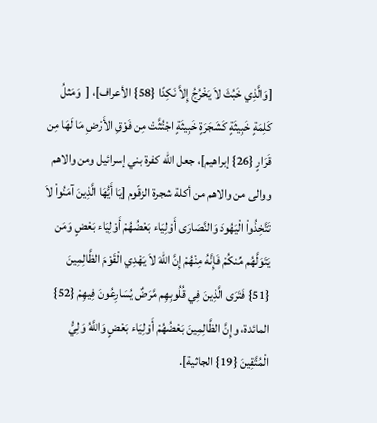[وَالَّذِي خَبُثَ لاَ يَخْرُجُ إِلاَّ نَكِدًا {58} الأعراف]، [  وَمَثلُ كَلِمَةٍ خَبِيثَةٍ كَشَجَرَةٍ خَبِيثَةٍ اجْتُثَّتْ مِن فَوْقِ الأَرْضِ مَا لَهَا مِن قَرَارٍ {26} إبراهيم]، جعل الله كفرة بني إسرائيل ومن والاهم ووالى من والاهم من أكلة شجرة الزقّوم [يَا أَيُّهَا الَّذِينَ آمَنُواْ لاَ تَتَّخِذُواْ الْيَهُودَ وَالنَّصَارَى أَوْلِيَاء بَعْضُهُمْ أَوْلِيَاء بَعْضٍ وَمَن يَتَوَلَّهُم مِّنكُمْ فَإِنَّهُ مِنْهُمْ إِنَّ اللّهَ لاَ يَهْدِي الْقَوْمَ الظَّالِمِينَ {51} فَتَرَى الَّذِينَ فِي قُلُوبِهِم مَّرَضٌ يُسَارِعُونَ فِيهِمْ {52} المائدة، وإِنَّ الظَّالِمِينَ بَعْضُهُمْ أَوْلِيَاء بَعْضٍ وَاللَّهُ وَلِيُّ الْمُتَّقِينَ {19} الجاثية].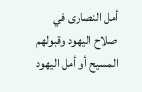أمل النصارى في صلاح اليهود وقبولهم المسيح أو أمل اليهود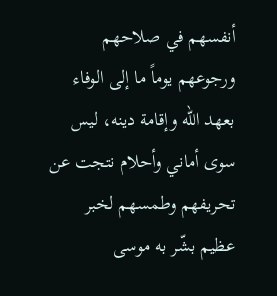أنفسهم في صلاحهم ورجوعهم يوماً ما إلى الوفاء بعهد الله وإقامة دينه، ليس سوى أماني وأحلام نتجت عن تحريفهم وطمسهم لخبر عظيم بشّر به موسى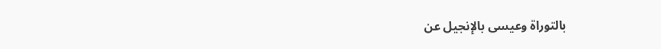بالتوراة وعيسى بالإنجيل عن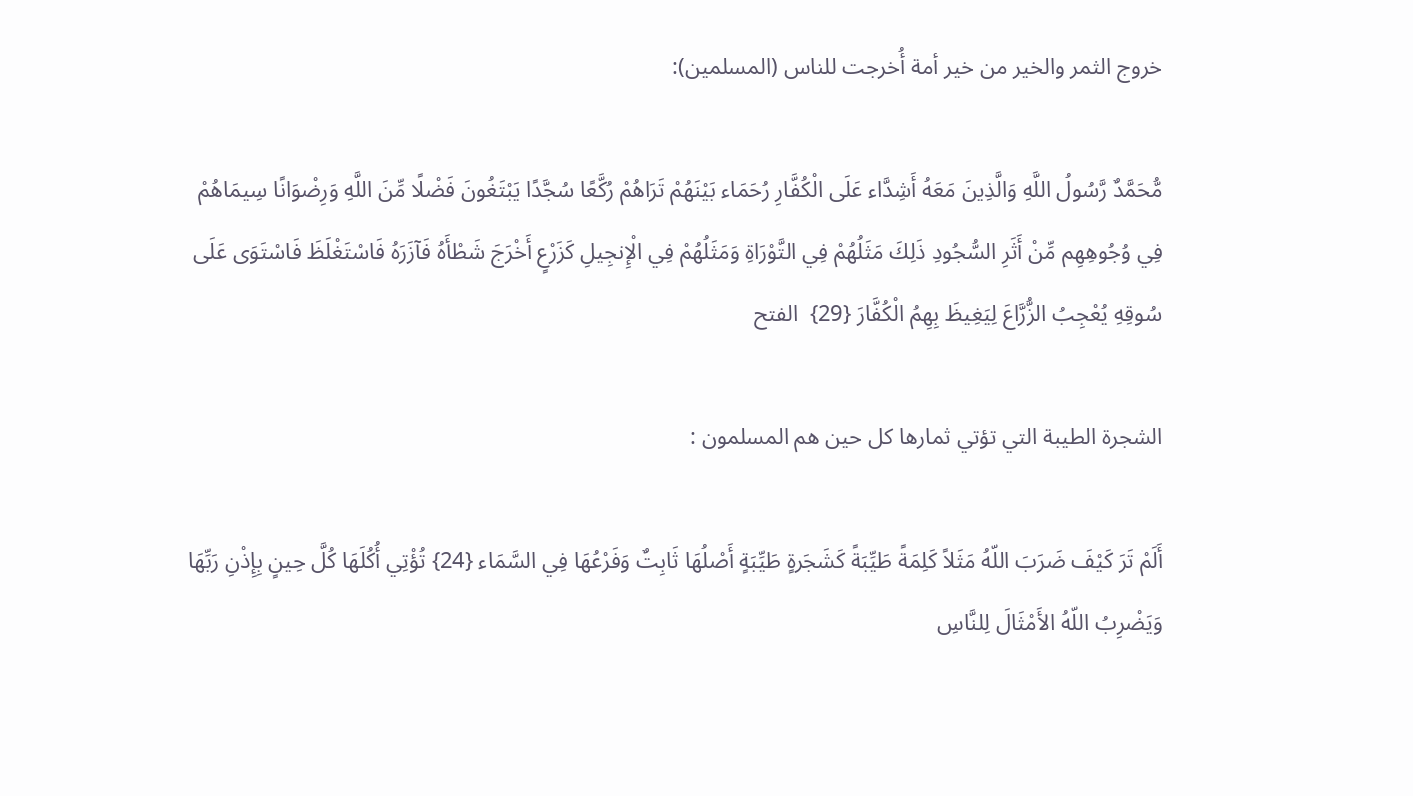خروج الثمر والخير من خير أمة أُخرجت للناس (المسلمين):

مُّحَمَّدٌ رَّسُولُ اللَّهِ وَالَّذِينَ مَعَهُ أَشِدَّاء عَلَى الْكُفَّارِ رُحَمَاء بَيْنَهُمْ تَرَاهُمْ رُكَّعًا سُجَّدًا يَبْتَغُونَ فَضْلًا مِّنَ اللَّهِ وَرِضْوَانًا سِيمَاهُمْ فِي وُجُوهِهِم مِّنْ أَثَرِ السُّجُودِ ذَلِكَ مَثَلُهُمْ فِي التَّوْرَاةِ وَمَثَلُهُمْ فِي الْإِنجِيلِ كَزَرْعٍ أَخْرَجَ شَطْأَهُ فَآزَرَهُ فَاسْتَغْلَظَ فَاسْتَوَى عَلَى سُوقِهِ يُعْجِبُ الزُّرَّاعَ لِيَغِيظَ بِهِمُ الْكُفَّارَ {29}  الفتح

الشجرة الطيبة التي تؤتي ثمارها كل حين هم المسلمون :

أَلَمْ تَرَ كَيْفَ ضَرَبَ اللّهُ مَثَلاً كَلِمَةً طَيِّبَةً كَشَجَرةٍ طَيِّبَةٍ أَصْلُهَا ثَابِتٌ وَفَرْعُهَا فِي السَّمَاء {24} تُؤْتِي أُكُلَهَا كُلَّ حِينٍ بِإِذْنِ رَبِّهَا وَيَضْرِبُ اللّهُ الأَمْثَالَ لِلنَّاسِ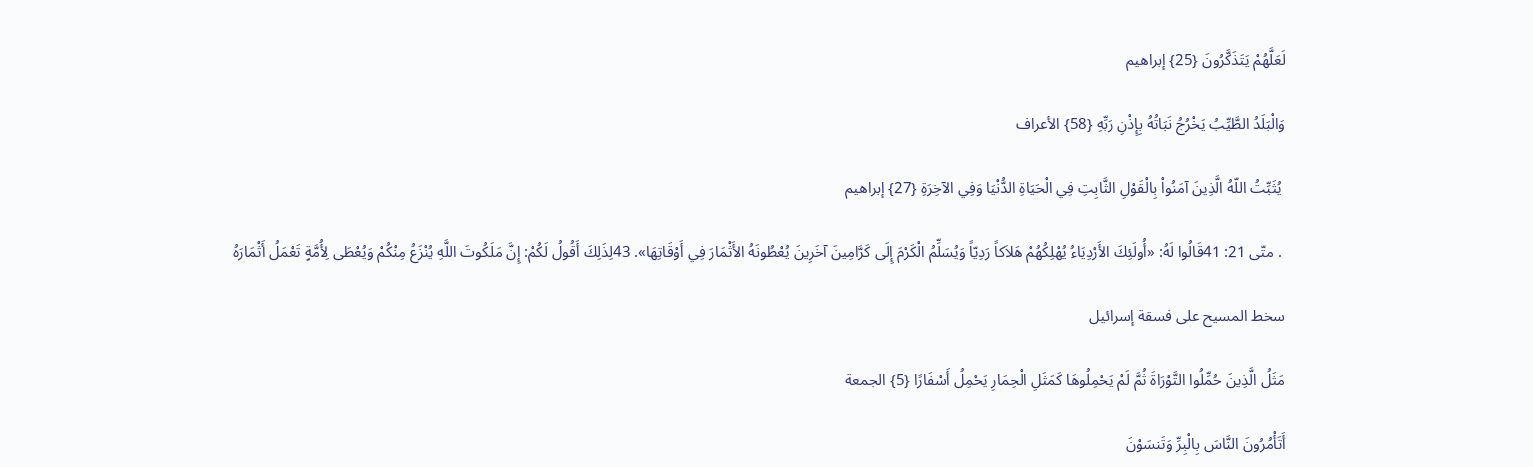لَعَلَّهُمْ يَتَذَكَّرُونَ {25} إبراهيم

وَالْبَلَدُ الطَّيِّبُ يَخْرُجُ نَبَاتُهُ بِإِذْنِ رَبِّهِ {58} الأعراف

 يُثَبِّتُ اللّهُ الَّذِينَ آمَنُواْ بِالْقَوْلِ الثَّابِتِ فِي الْحَيَاةِ الدُّنْيَا وَفِي الآخِرَةِ {27} إبراهيم

 . متّى 21: 41قَالُوا لَهُ: «أُولَئِكَ الأَرْدِيَاءُ يُهْلِكُهُمْ هَلاَكاً رَدِيّاً وَيُسَلِّمُ الْكَرْمَ إِلَى كَرَّامِينَ آخَرِينَ يُعْطُونَهُ الأَثْمَارَ فِي أَوْقَاتِهَا». 43لِذَلِكَ أَقُولُ لَكُمْ: إِنَّ مَلَكُوتَ اللَّهِ يُنْزَعُ مِنْكُمْ وَيُعْطَى لِأُمَّةٍ تَعْمَلُ أَثْمَارَهُ

سخط المسيح على فسقة إسرائيل

مَثَلُ الَّذِينَ حُمِّلُوا التَّوْرَاةَ ثُمَّ لَمْ يَحْمِلُوهَا كَمَثَلِ الْحِمَارِ يَحْمِلُ أَسْفَارًا {5} الجمعة

أَتَأْمُرُونَ النَّاسَ بِالْبِرِّ وَتَنسَوْنَ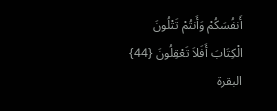أَنفُسَكُمْ وَأَنتُمْ تَتْلُونَ الْكِتَابَ أَفَلاَ تَعْقِلُونَ {44} البقرة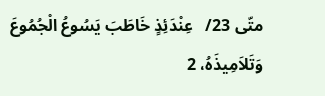متّى 23/   عِنْدَئِذٍ خَاطَبَ يَسُوعُ الْجُمُوعَ وَتَلاَمِيذَهُ، 2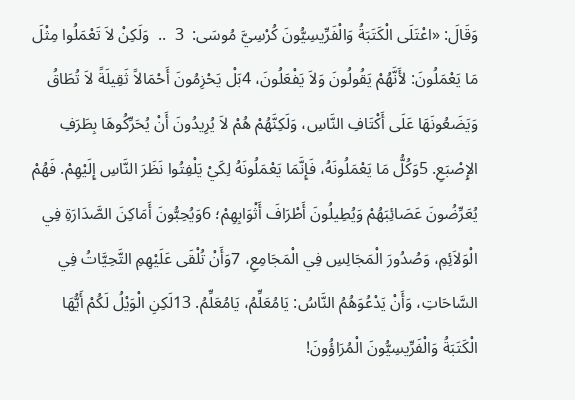وَقَالَ: «اعْتَلَى الْكَتَبَةُ وَالْفَرِّيسِيُّونَ كُرْسِيَّ مُوسَى:  3  ..  وَلَكِنْ لاَ تَعْمَلُوا مِثْلَ مَا يَعْمَلُونَ: لأَنَّهُمْ يَقُولُونَ وَلاَ يَفْعَلُونَ، 4بَلْ يَحْزِمُونَ أَحْمَالاً ثَقِيلَةً لاَ تُطَاقُ وَيَضَعُونَهَا عَلَى أَكْتَافِ النَّاسِ، وَلَكِنَّهُمْ هُمْ لاَ يُرِيدُونَ أَنْ يُحَرِّكُوهَا بِطَرَفِ الإِصْبَعِ. 5وَكُلُّ مَا يَعْمَلُونَهُ، فَإِنَّمَا يَعْمَلُونَهُ لِكَيْ يَلْفِتُوا نَظَرَ النَّاسِ إِلَيْهِمْ. فَهُمْ يُعَرِّضُونَ عَصَائِبَهُمْ وَيُطِيلُونَ أَطْرَافَ أَثْوَابِهِمْ؛ 6وَيُحِبُّونَ أَمَاكِنَ الصَّدَارَةِ فِي الْوَلاَئِمِ، وَصُدُورَ الْمَجَالِسِ فِي الْمَجَامِعِ، 7وَأَنْ تُلْقَى عَلَيْهِمِ التَّحِيَّاتُ فِي السَّاحَاتِ، وَأَنْ يَدْعُوَهُمُ النَّاسُ: يَامُعَلِّمُ، يَامُعَلِّمُ. 13لَكِنِ الْوَيْلُ لَكُمْ أَيُّهَا الْكَتَبَةُ وَالْفَرِّيسِيُّونَ الْمُرَاؤُونَ!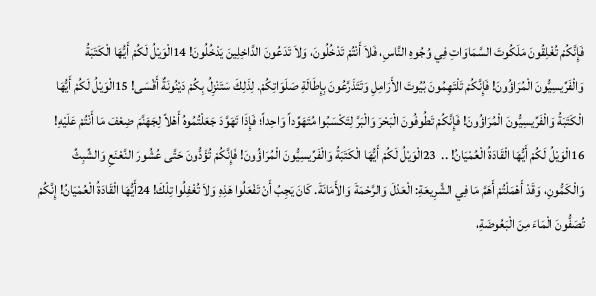فَإِنَّكُمْ تُغْلِقُونَ مَلَكُوتَ السَّمَاوَاتِ فِي وُجُوهِ النَّاسِ، فَلاَ أَنْتُمْ تَدْخُلُونَ، وَلاَ تَدَعُونَ الدَّاخِلِينَ يَدْخُلُونَ! 14الْوَيْلُ لَكُمْ أَيُّهَا الْكَتَبَةُ وَالْفَرِّيسِيُّونَ الْمُرَاؤُونَ! فَإِنَّكُمْ تَلْتَهِمُونَ بُيُوتَ الأَرَامِلِ وَتَتَذَرَّعُونَ بِإِطَالَةِ صَلَوَاتِكُمْ. لِذَلِكَ سَتَنْزِلُ بِكُمْ دَيْنُونَةٌ أَقْسَى! 15الْوَيْلُ لَكُمْ أَيُّهَا الْكَتَبَةُ وَالْفَرِّيسِيُّونَ الْمُرَاؤُونَ! فَإِنَّكُمْ تَطُوفُونَ الْبَحْرَ وَالْبَرَّ لِتَكْسَبُوا مُتَهَوِّداً وَاحِداً؛ فَإِذَا تَهَوَّدَ جَعَلْتُمُوهُ أَهْلاً لِجَهَنَّمَ ضِعْفَ مَا أَنْتُمْ عَلَيْهِ! 16الْوَيْلُ لَكُمْ أَيُّهَا الْقَادَةُ الْعُمْيَانُ! ..  23الْوَيْلُ لَكُمْ أَيُّهَا الْكَتَبَةُ وَالْفَرِّيسِيُّونَ الْمُرَاؤُونَ! فَإِنَّكُمْ تُؤَدُّونَ حَتَّى عُشُورَ النَّعْنَعِ وَالشِّبِثِّ وَالْكَمُّونِ، وَقَدْ أَهْمَلْتُمْ أَهَمَّ مَا فِي الشَّرِيعَةِ: الْعَدْلَ وَالرَّحْمَةَ وَالأَمَانَةَ. كَانَ يَجِبُ أَنْ تَفْعَلُوا هَذِهِ وَلاَ تُغْفِلُوا تِلْكَ! 24أَيُّهَا الْقَادَةُ الْعُمْيَانُ! إِنَّكُمْ تُصَفُّونَ الْمَاءَ مِنَ الْبَعُوضَةِ،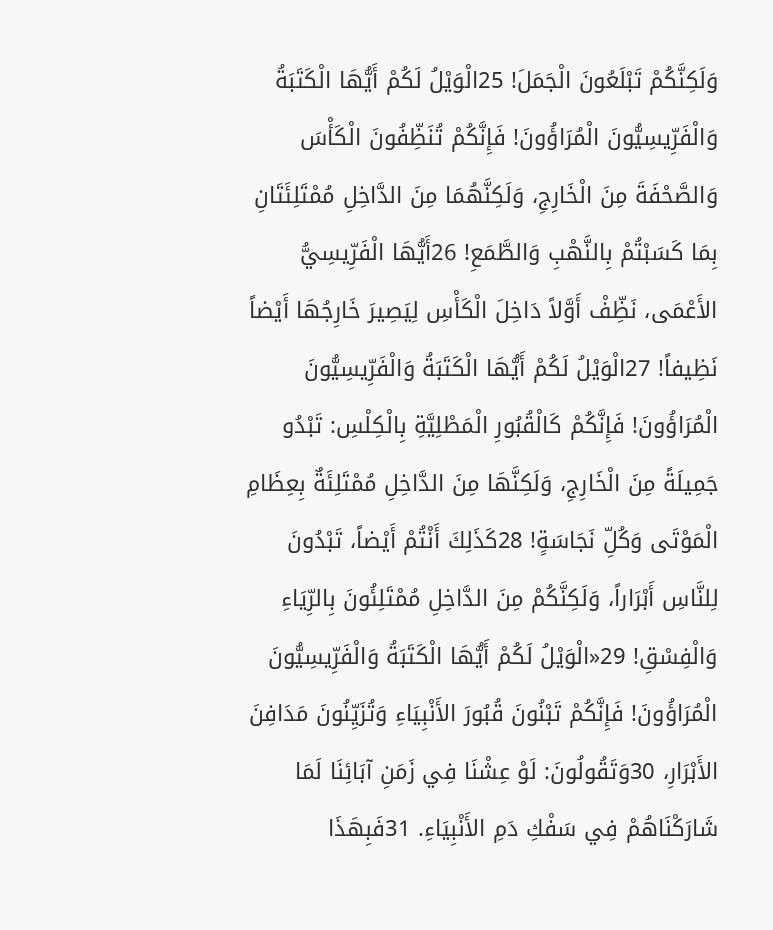وَلَكِنَّكُمْ تَبْلَعُونَ الْجَمَلَ! 25الْوَيْلُ لَكُمْ أَيُّهَا الْكَتَبَةُ وَالْفَرِّيسِيُّونَ الْمُرَاؤُونَ! فَإِنَّكُمْ تُنَظِّفُونَ الْكَأْسَ وَالصَّحْفَةَ مِنَ الْخَارِجِ، وَلَكِنَّهُمَا مِنَ الدَّاخِلِ مُمْتَلِئَتَانِ بِمَا كَسَبْتُمْ بِالنَّهْبِ وَالطَّمَعِ! 26أَيُّهَا الْفَرِّيسِيُّ الأَعْمَى، نَظِّفْ أَوَّلاً دَاخِلَ الْكَأْسِ لِيَصِيرَ خَارِجُهَا أَيْضاً نَظِيفاً! 27الْوَيْلُ لَكُمْ أَيُّهَا الْكَتَبَةُ وَالْفَرِّيسِيُّونَ الْمُرَاؤُونَ! فَإِنَّكُمْ كَالْقُبُورِ الْمَطْلِيَّةِ بِالْكِلْسِ: تَبْدُو جَمِيلَةً مِنَ الْخَارِجِ، وَلَكِنَّهَا مِنَ الدَّاخِلِ مُمْتَلِئَةٌ بِعِظَامِ الْمَوْتَى وَكُلِّ نَجَاسَةٍ! 28كَذَلِكَ أَنْتُمْ أَيْضاً، تَبْدُونَ لِلنَّاسِ أَبْرَاراً، وَلَكِنَّكُمْ مِنَ الدَّاخِلِ مُمْتَلِئُونَ بِالرِّيَاءِ وَالْفِسْقِ! 29«الْوَيْلُ لَكُمْ أَيُّهَا الْكَتَبَةُ وَالْفَرِّيسِيُّونَ الْمُرَاؤُونَ! فَإِنَّكُمْ تَبْنُونَ قُبُورَ الأَنْبِيَاءِ وَتُزَيِّنُونَ مَدَافِنَ الأَبْرَارِ، 30وَتَقُولُونَ: لَوْ عِشْنَا فِي زَمَنِ آبَائِنَا لَمَا شَارَكْنَاهُمْ فِي سَفْكِ دَمِ الأَنْبِيَاءِ. 31فَبِهَذَا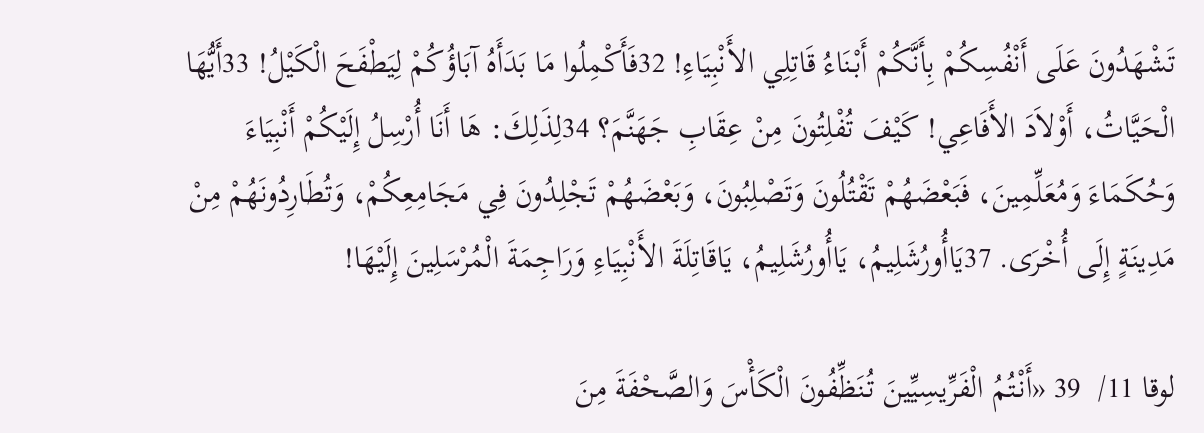تَشْهَدُونَ عَلَى أَنْفُسِكُمْ بِأَنَّكُمْ أَبْنَاءُ قَاتِلِي الأَنْبِيَاءِ! 32فَأَكْمِلُوا مَا بَدَأَهُ آبَاؤُكُمْ لِيَطْفَحَ الْكَيْلُ! 33أَيُّهَا الْحَيَّاتُ، أَوْلاَدَ الأَفَاعِي! كَيْفَ تُفْلِتُونَ مِنْ عِقَابِ جَهَنَّمَ؟ 34لِذَلِكَ: هَا أَنَا أُرْسِلُ إِلَيْكُمْ أَنْبِيَاءَ وَحُكَمَاءَ وَمُعَلِّمِينَ، فَبَعْضَهُمْ تَقْتُلُونَ وَتَصْلِبُونَ، وَبَعْضَهُمْ تَجْلِدُونَ فِي مَجَامِعِكُمْ، وَتُطَارِدُونَهُمْ مِنْ مَدِينَةٍ إِلَى أُخْرَى. 37يَاأُورُشَلِيمُ، يَاأُورُشَلِيمُ، يَاقَاتِلَةَ الأَنْبِيَاءِ وَرَاجِمَةَ الْمُرْسَلِينَ إِلَيْهَا!

لوقا 11/  39 «أَنْتُمُ الْفَرِّيسِيِّينَ تُنَظِّفُونَ الْكَأْسَ وَالصَّحْفَةَ مِنَ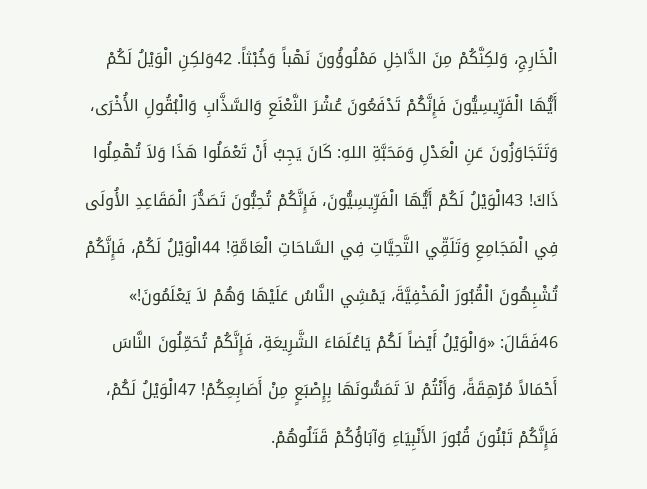الْخَارِجِ، وَلكِنَّكُمْ مِنَ الدَّاخِلِ مَمْلُوؤُونَ نَهْباً وَخُبْثاً. 42وَلكِنِ الْوَيْلُ لَكُمْ أَيُّهَا الْفَرِّيسِيُّونَ فَإِنَّكُمْ تَدْفَعُونَ عُشْرَ النَّعْنَعِ وَالسَّذَّابِ وَالْبُقُولِ الأُخْرَى، وَتَتَجَاوَزُونَ عَنِ الْعَدْلِ وَمَحَبَّةِ اللهِ: كَانَ يَجِبُ أَنْ تَعْمَلُوا هَذَا وَلاَ تُهْمِلُوا ذَاكَ! 43الْوَيْلُ لَكُمْ أَيُّهَا الْفَرِّيسِيُّونَ، فَإِنَّكُمْ تُحِبُّونَ تَصَدُّرَ الْمَقَاعِدِ الأُولَى فِي الْمَجَامِعِ وَتَلَقِّي التَّحِيَّاتِ فِي السَّاحَاتِ الْعَامَّةِ! 44الْوَيْلُ لَكُمْ، فَإِنَّكُمْ تُشْبِهُونَ الْقُبُورَ الْمَخْفِيَّةَ، يَمْشِي النَّاسُ عَلَيْهَا وَهُمْ لاَ يَعْلَمُونَ!» 46فَقَالَ: «وَالْوَيْلُ أَيْضاً لَكُمْ يَاعُلَمَاءَ الشَّرِيعَةِ، فَإِنَّكُمْ تُحَمِّلُونَ النَّاسَ أَحْمَالاً مُرْهِقَةً، وَأَنْتُمْ لاَ تَمَسُّونَهَا بِإِصْبَعٍ مِنْ أَصَابِعِكُمْ! 47الْوَيْلُ لَكُمْ، فَإِنَّكُمْ تَبْنُونَ قُبُورَ الأَنْبِيَاءِ وَآبَاؤُكُمْ قَتَلُوهُمْ.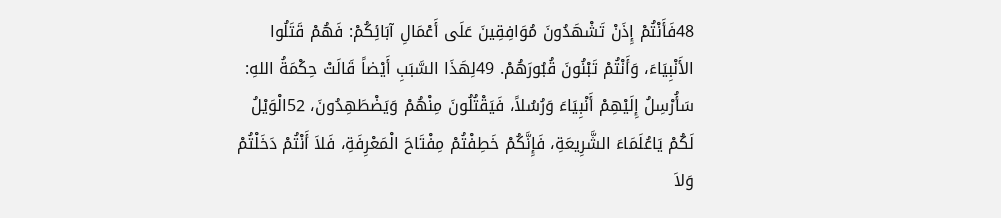48فَأَنْتُمْ إِذَنْ تَشْهَدُونَ مُوَافِقِينَ عَلَى أَعْمَالِ آبَائِكُمْ: فَهُمْ قَتَلُوا الأَنْبِيَاءَ، وَأَنْتُمْ تَبْنُونَ قُبُورَهُمْ. 49لِهَذَا السَّبَبِ أَيْضاً قَالَتْ حِكْمَةُ اللهِ: سَأُرْسِلُ إِلَيْهِمْ أَنْبِيَاءَ وَرُسُلاً، فَيَقْتُلُونَ مِنْهُمْ وَيَضْطَهِدُونَ، 52الْوَيْلُ لَكُمْ يَاعُلَمَاءَ الشَّرِيعَةِ، فَإِنَّكُمْ خَطِفْتُمْ مِفْتَاحَ الْمَعْرِفَةِ، فَلاَ أَنْتُمْ دَخَلْتُمْ وَلاَ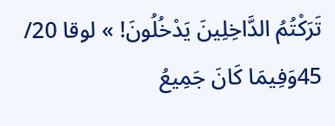تَرَكْتُمُ الدَّاخِلِينَ يَدْخُلُونَ! » لوقا 20/ 45وَفِيمَا كَانَ جَمِيعُ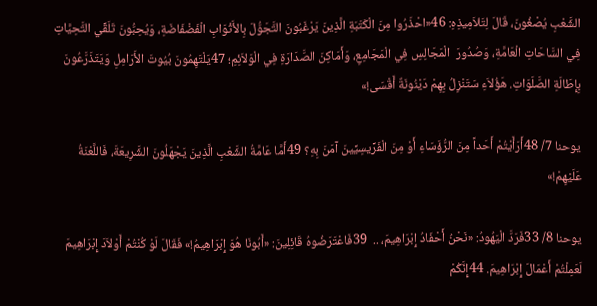الشَّعْبِ يُصْغُونَ، قَالَ لِتَلاَمِيذِهِ: 46«احْذَرُوا مِنَ الْكَتَبَةِ الَّذِينَ يَرْغَبُونَ التَّجَوُّلَ بِالأَثْوَابِ الْفَضْفَاضَةِ، وَيُحِبُّونَ تَلَقِّي التَّحِيَّاتِ فِي السَّاحَاتِ الْعَامَّةِ، وَصُدُورَ  الْمَجَالِسِ فِي الْمَجَامِعِ، وَأَمَاكِنَ الصَّدَارَةِ فِي الْوَلاَئِمِ؛ 47يَلْتَهِمُونَ بُيُوتَ الأَرَامِلِ وَيَتَذَرَّعُونَ بِإِطَالَةِ الصَّلَوَاتِ. هَؤُلاَءِ سَتَنْزِلُ بِهِمْ دَيْنُونَةٌ أَقْسَى!»

يوحنا 7/ 48أَرَأَيْتُمْ أَحَداً مِنَ الرُّؤَسَاءِ أَوْ مِنَ الْفَرِّيسِيِّينَ آمَنَ بِهِ؟ 49أَمَّا عَامَّةُ الشَّعْبِ الَّذِينَ يَجْهَلُونَ الشَّرِيعَةَ، فَاللَّعْنَةُ عَلَيْهِمْ!»

يوحنا 8/ 33فَرَدَّ الْيَهُودُ: «نَحْنُ أَحْفَادُ إِبْرَاهِيمَ، ..  39فَاعْتَرَضُوهُ قَائِلِينَ: «أَبُونَا هُوَ إِبْرَاهِيمُ!» فَقَالَ لَوْ كُنْتُمْ أَوْلاَدَ إِبْرَاهِيمَ لَعَمِلْتُمْ أَعْمَالَ إِبْرَاهِيمَ. 44إِنَّكُمْ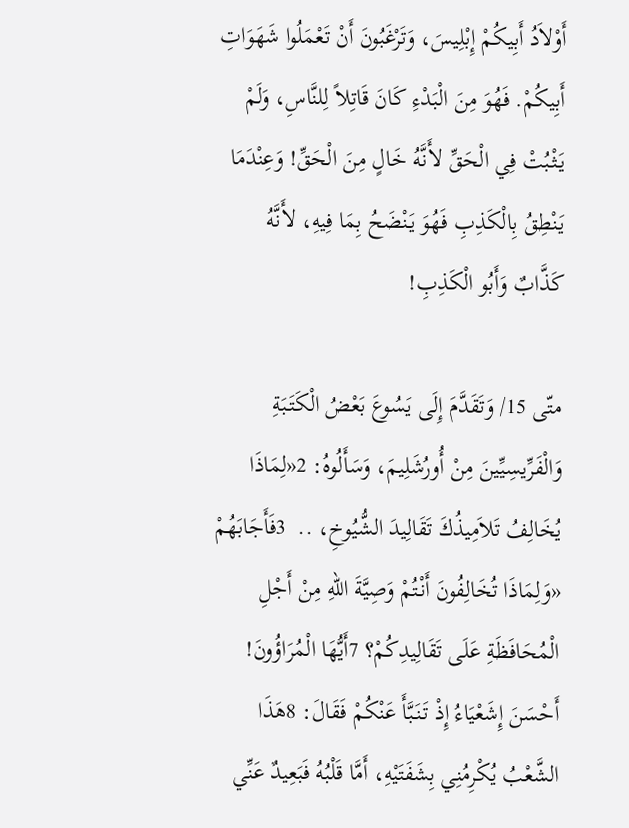أَوْلاَدُ أَبِيكُمْ إِبْلِيسَ، وَتَرْغَبُونَ أَنْ تَعْمَلُوا شَهَوَاتِ أَبِيكُمْ. فَهُوَ مِنَ الْبَدْءِ كَانَ قَاتِلاً لِلنَّاسِ، وَلَمْ يَثْبُتْ فِي الْحَقِّ لأَنَّهُ خَالٍ مِنَ الْحَقِّ! وَعِنْدَمَا يَنْطِقُ بِالْكَذِبِ فَهُوَ يَنْضَحُ بِمَا فِيهِ، لأَنَّهُ كَذَّابٌ وَأَبُو الْكَذِبِ!

متّى 15/ وَتَقَدَّمَ إِلَى يَسُوعَ بَعْضُ الْكَتَبَةِ وَالْفَرِّيسِيِّينَ مِنْ أُورُشَلِيمَ، وَسَأَلُوهُ: 2«لِمَاذَا يُخَالِفُ تَلاَمِيذُكَ تَقَالِيدَ الشُّيُوخِ، ..  3فَأَجَابَهُمْ «وَلِمَاذَا تُخَالِفُونَ أَنْتُمْ وَصِيَّةَ اللهِ مِنْ أَجْلِ الْمُحَافَظَةِ عَلَى تَقَالِيدِكُمْ؟ 7أَيُّهَا الْمُرَاؤُونَ! أَحْسَنَ إِشَعْيَاءُ إِذْ تَنَبَّأَ عَنْكُمْ فَقَالَ: 8هَذَا الشَّعْبُ يُكْرِمُنِي بِشَفَتَيْهِ، أَمَّا قَلْبُهُ فَبَعِيدٌ عَنِّي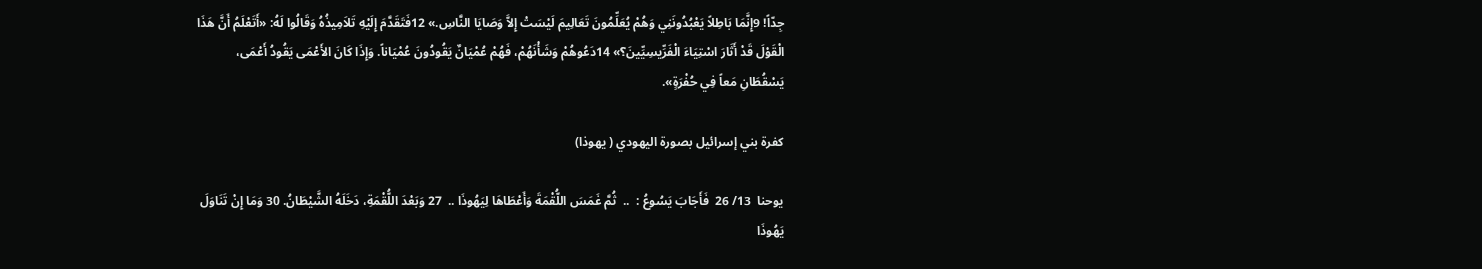جِدّاً! 9إِنَّمَا بَاطِلاً يَعْبُدُونَنِي وَهُمْ يُعَلِّمُونَ تَعَالِيمَ لَيْسَتْ إِلاَّ وَصَايَا النَّاسِ.» 12فَتَقَدَّمَ إِلَيْهِ تَلاَمِيذُهُ وَقَالُوا لَهُ: «أَتَعْلَمُ أَنَّ هَذَا الْقَوْلَ قَدْ أَثَارَ اسْتِيَاءَ الْفَرِّيسِيِّينَ؟» 14دَعُوهُمْ وَشَأْنَهُمْ، فَهُمْ عُمْيَانٌ يَقُودُونَ عُمْيَاناً. وَإِذَا كَانَ الأَعْمَى يَقُودُ أَعْمَى، يَسْقُطَانِ مَعاً فِي حُفْرَةٍ».

كفرة بني إسرائيل بصورة اليهودي ( يهوذا)

يوحنا  13/ 26  فَأَجَابَ يَسُوعُ :  ..  ثُمَّ غَمَسَ اللُّقْمَةَ وَأَعْطَاهَا لِيَهُوذَا ..  27 وَبَعْدَ اللُّقْمَةِ، دَخَلَهُ الشَّيْطَانُ. 30 وَمَا إِنْ تَنَاوَلَ يَهُوذَا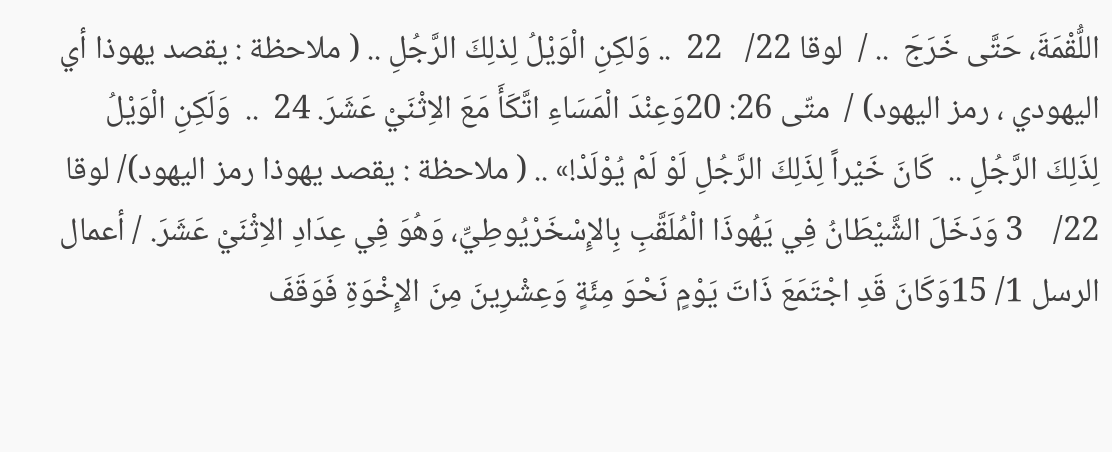اللُّقْمَةَ، حَتَّى خَرَجَ  .. /  لوقا 22/   22  .. وَلكِنِ الْوَيْلُ لِذلِكَ الرَّجُلِ .. ( ملاحظة : يقصد يهوذا أي اليهودي ، رمز اليهود) /  متّى 26: 20وَعِنْدَ الْمَسَاءِ اتَّكَأَ مَعَ الاِثْنَيْ عَشَرَ. 24  ..  وَلَكِنِ الْوَيْلُ لِذَلِكَ الرَّجُلِ ..  كَانَ خَيْراً لِذَلِكَ الرَّجُلِ لَوْ لَمْ يُوْلَدْ!» .. ( ملاحظة : يقصد يهوذا رمز اليهود)/ لوقا 22/    3 وَدَخَلَ الشَّيْطَانُ فِي يَهُوذَا الْمُلَقَّبِ بِالإِسْخَرْيُوطِيِّ، وَهُوَ فِي عِدَادِ الاِثْنَيْ عَشَرَ. / أعمال الرسل 1/ 15وَكَانَ قَدِ اجْتَمَعَ ذَاتَ يَوْمٍ نَحْوَ مِئَةٍ وَعِشْرِينَ مِنَ الإِخْوَةِ فَوَقَفَ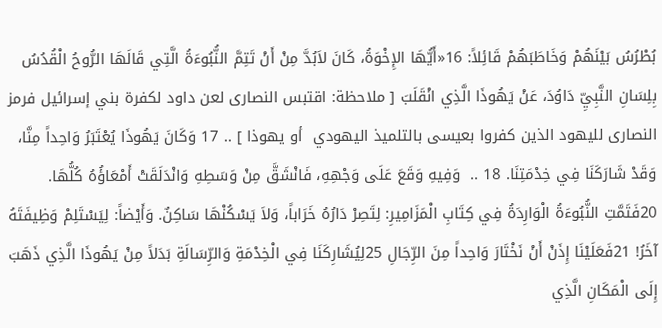بُطْرُسُ بَيْنَهُمْ وَخَاطَبَهُمْ قَائِلاً: 16«أَيُّهَا الإِخْوَةُ، كَانَ لاَبُدَّ مِنْ أَنْ تَتِمَّ النُّبُوءَةُ الَّتِي قَالَهَا الرُّوحُ الْقُدُسُ بِلِسَانِ النَّبِيِّ دَاوُدَ، عَنْ يَهُوذَا الَّذِي انْقَلَبَ [ ملاحظة: اقتبس النصارى لعن داود لكفرة بني إسرائيل فرمز النصارى لليهود الذين كفروا بعيسى بالتلميذ اليهودي  أو يهوذا ] .. 17 وَكَانَ يَهُوذَا يُعْتَبَرُ وَاحِداً مِنَّا، وَقَدْ شَارَكَنَا فِي خِدْمَتِنَا. 18 ..  وَفِيهِ وَقَعَ عَلَى وَجْهِهِ، فَانْشَقَّ مِنْ وَسَطِهِ وَانْدَلَقَتْ أَمْعَاؤُهُ كُلُّهَا. 20فَتَمَّتِ النُّبُوءَةُ الْوَارِدَةُ فِي كِتَابِ الْمَزَامِيرِ: لِتَصِرْ دَارُهُ خَرَاباً، وَلاَ يَسْكُنْهَا سَاكِنٌ. وَأَيْضاً: لِيَسْتَلِمْ وَظِيفَتَهُ آخَرُ! 21فَعَلَيْنَا إِذَنْ أَنْ نَخْتَارَ وَاحِداً مِنَ الرِّجَالِ 25لِيُشَارِكَنَا فِي الْخِدْمَةِ وَالرِّسَالَةِ بَدَلاً مِنْ يَهُوذَا الَّذِي ذَهَبَ إِلَى الْمَكَانِ الَّذِي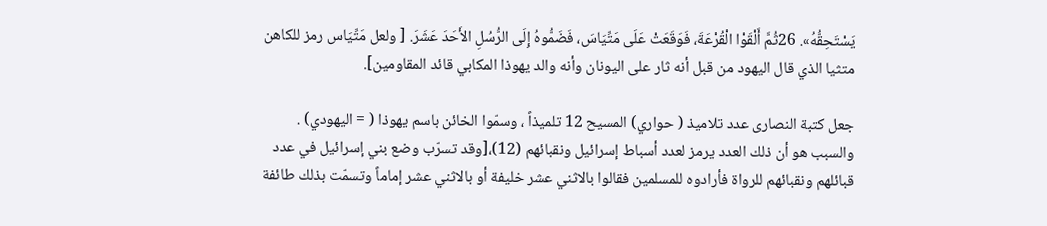يَسْتَحِقُّهُ». 26ثُمَّ أَلْقَوْا الْقُرْعَةَ، فَوَقَعَتْ عَلَى مَتِّيَاسَ، فَضَمُّوهُ إِلَى الرُّسُلِ الأَحَدَ عَشَرَ. [ ولعل مَتِّيَاس رمز للكاهن متثيا الذي قال اليهود من قبل أنه ثار على اليونان وأنه والد يهوذا المكابي قائد المقاومين].

جعل كتبة النصارى عدد تلاميذ ( حواري) المسيح 12 تلميذاً ، وسمّوا الخائن باسم يهوذا ( = اليهودي) . والسبب هو أن ذلك العدد يرمز لعدد أسباط إسرائيل ونقبائهم (12)،[وقد تسرّب وضع بني إسرائيل في عدد قبائلهم ونقبائهم للرواة فأرادوه للمسلمين فقالوا بالاثني عشر خليفة أو بالاثني عشر إماماً وتسمّت بذلك طائفة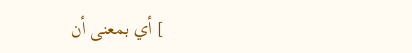] أي بمعنى أن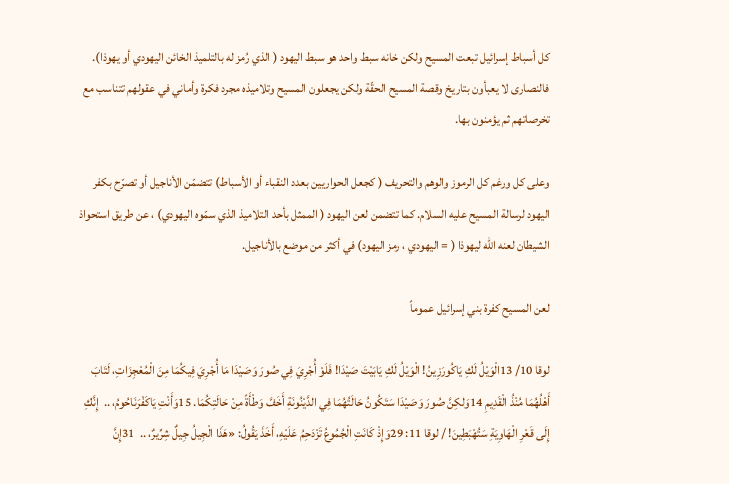كل أسباط إسرائيل تبعت المسيح ولكن خانه سبط واحد هو سبط اليهود ( الذي رُمز له بالتلميذ الخائن اليهودي أو يهوذا). فالنصارى لا يعبأون بتاريخ وقصة المسيح الحقّة ولكن يجعلون المسيح وتلاميذه مجرد فكرة وأماني في عقولهم تتناسب مع تخرصاتهم ثم يؤمنون بها.

وعلى كل ورغم كل الرموز والوهم والتحريف ( كجعل الحواريين بعدد النقباء أو الأسباط) تتضمّن الأناجيل أو تصرّح بكفر اليهود لرسالة المسيح عليه السلام. كما تتضمن لعن اليهود ( الممثل بأحد التلاميذ الذي سمّوه اليهودي) ، عن طريق استحواذ الشيطان لعنه الله ليهوذا ( = اليهودي ، رمز اليهود) في أكثر من موضع بالأناجيل.

لعن المسيح كفرة بني إسرائيل عموماً

لوقا 10/ 13الْوَيْلُ لَكِ يَاكُورَزِينُ! الْوَيْلُ لَكِ يَابَيْتَ صَيْدَا! فَلَوْ أُجْرِيَ فِي صُورَ وَصَيْدَا مَا أُجْرِيَ فِيكُمَا مِنَ الْمُعْجِزَاتِ، لَتَابَ أَهْلُهُمَا مُنْذُ الْقَدِيمِ 14وَلكِنَّ صُورَ وَصَيْدَا سَتَكُونُ حَالَتُهُمَا فِي الدَّيْنُونَةِ أَخَفَّ وَطْأَةً مِنْ حَالَتِكُمَا. 15وَأَنْتِ يَاكَفْرَنَاحُومُ، ..  إِنَّكِ إِلَى قَعْرِ الْهَاوِيَةِ سَتُهْبَطِينَ! / لوقا 11: 29وَإِذْ كَانَتِ الْجُمُوعُ تَزْدَحِمُ عَلَيْهِ، أَخَذَ يَقُولُ: «هَذَا الْجِيلُ جِيلٌ شِرِّيرٌ، ..  31إِنَّ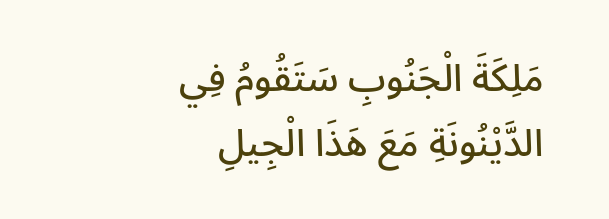مَلِكَةَ الْجَنُوبِ سَتَقُومُ فِي الدَّيْنُونَةِ مَعَ هَذَا الْجِيلِ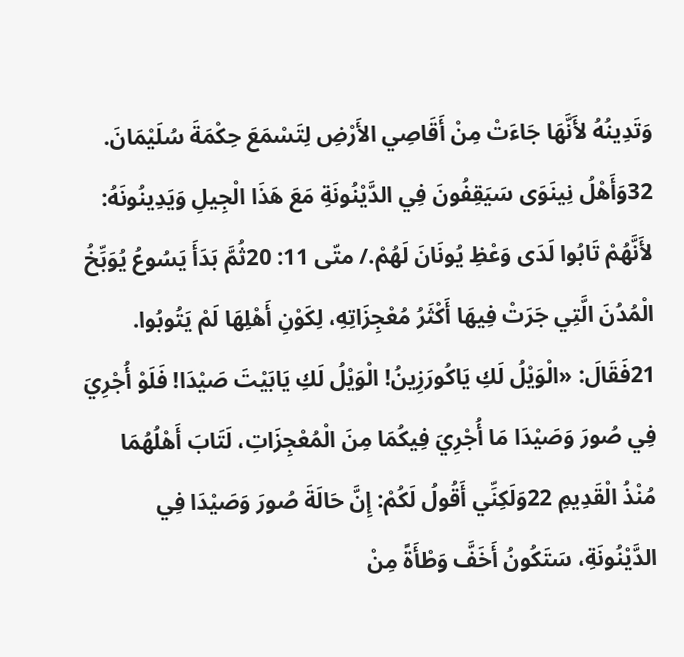وَتَدِينُهُ لأَنَّهَا جَاءَتْ مِنْ أَقَاصِي الأَرْضِ لِتَسْمَعَ حِكْمَةَ سُلَيْمَانَ. 32وَأَهْلُ نِينَوَى سَيَقِفُونَ فِي الدَّيْنُونَةِ مَعَ هَذَا الْجِيلِ وَيَدِينُونَهُ: لأَنَّهُمْ تَابُوا لَدَى وَعْظِ يُونَانَ لَهُمْ./ متّى 11: 20ثُمَّ بَدَأَ يَسُوعُ يُوَبِّخُ الْمُدُنَ الَّتِي جَرَتْ فِيهَا أَكْثَرُ مُعْجِزَاتِهِ، لِكَوْنِ أَهْلِهَا لَمْ يَتُوبُوا. 21فَقَالَ: «الْوَيْلُ لَكِ يَاكُورَزِينُ! الْوَيْلُ لَكِ يَابَيْتَ صَيْدَا! فَلَوْ أُجْرِيَ فِي صُورَ وَصَيْدَا مَا أُجْرِيَ فِيكُمَا مِنَ الْمُعْجِزَاتِ، لَتَابَ أَهْلُهُمَا مُنْذُ الْقَدِيمِ 22وَلَكِنِّي أَقُولُ لَكُمْ: إِنَّ حَالَةَ صُورَ وَصَيْدَا فِي الدَّيْنُونَةِ، سَتَكُونُ أَخَفَّ وَطْأَةً مِنْ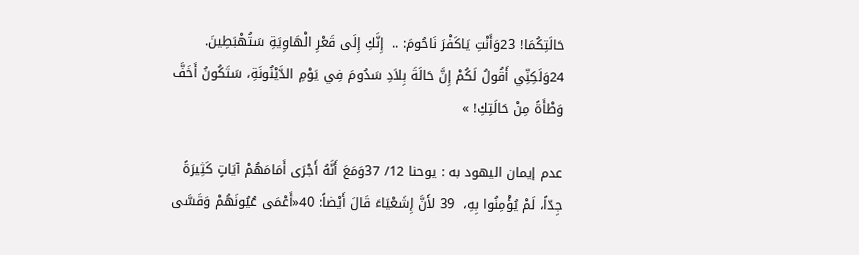حَالَتِكُمَا! 23وَأَنْتِ يَاكَفْرَ نَاحُومَ: ..  إِنَّكِ إِلَى قَعْرِ الْهَاوِيَةِ سَتُهْبَطِينَ. 24وَلَكِنِّي أَقُولُ لَكُمْ إِنَّ حَالَةَ بِلاَدِ سَدُومَ فِي يَوْمِ الدَّيْنُونَةِ، سَتَكُونُ أَخَفَّ وَطْأَةً مِنْ حَالَتِكِ! »

عدم إيمان اليهود به : يوحنا 12/ 37وَمَعَ أَنَّهُ أَجْرَى أَمَامَهُمْ آيَاتٍ كَثِيرَةً جِدّاً، لَمْ يُؤْمِنُوا بِهِ،  39 لأَنَّ إِشَعْيَاءَ قَالَ أَيْضاً: 40«أَعْمَى عُيُونَهُمْ وَقَسَّى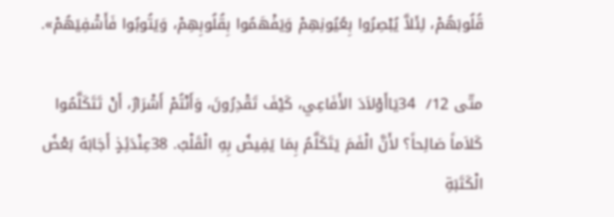قُلُوبَهُمْ، لِئَلاَّ يُبْصِرُوا بِعُيُونِهِمْ وَيَفْهَمُوا بِقُلُوبِهِمْ، وَيَتُوبُوا فَأَشْفِيَهُمْ».

متّى 12/  34يَاأَوْلاَدَ الأَفَاعِي، كَيْفَ تَقْدِرُونَ، وَأَنْتُمْ أَشْرَارٌ، أَنْ تَتَكَلَّمُوا كَلاَماً صَالِحاً؟ لأَنَّ الْفَمَ يَتَكَلَّمُ بِمَا يَفِيضُ بِهِ الْقَلْبُ. 38عِنْدَئِذٍ أَجَابَهُ بَعْضُ الْكَتَبَةِ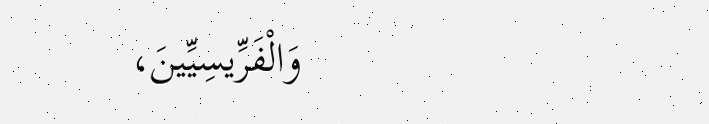وَالْفَرِّيسِيِّينَ،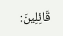قَائِلِينَ: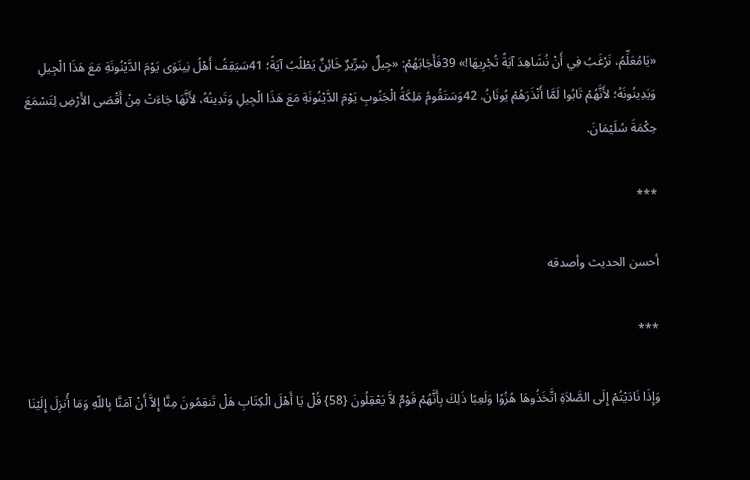«يَامُعَلِّمُ، نَرْغَبُ فِي أَنْ نُشَاهِدَ آيَةً تُجْرِيهَا!» 39فَأَجَابَهُمْ: «جِيلٌ شِرِّيرٌ خَائِنٌ يَطْلُبُ آيَةً؛ 41سَيَقِفُ أَهْلُ نِينَوَى يَوْمَ الدَّيْنُونَةِ مَعَ هَذَا الْجِيلِ وَيَدِينُونَهُ؛ لأَنَّهُمْ تَابُوا لَمَّا أَنْذَرَهُمْ يُونَانُ. 42وَسَتَقُومُ مَلِكَةُ الْجَنُوبِ يَوْمَ الدَّيْنُونَةِ مَعَ هَذَا الْجِيلِ وَتَدِينُهُ، لأَنَّهَا جَاءَتْ مِنْ أَقْصَى الأَرْضِ لِتَسْمَعَ حِكْمَةَ سُلَيْمَانَ.

***

أحسن الحديث وأصدقه

***

وَإِذَا نَادَيْتُمْ إِلَى الصَّلاَةِ اتَّخَذُوهَا هُزُوًا وَلَعِبًا ذَلِكَ بِأَنَّهُمْ قَوْمٌ لاَّ يَعْقِلُونَ {58} قُلْ يَا أَهْلَ الْكِتَابِ هَلْ تَنقِمُونَ مِنَّا إِلاَّ أَنْ آمَنَّا بِاللّهِ وَمَا أُنزِلَ إِلَيْنَا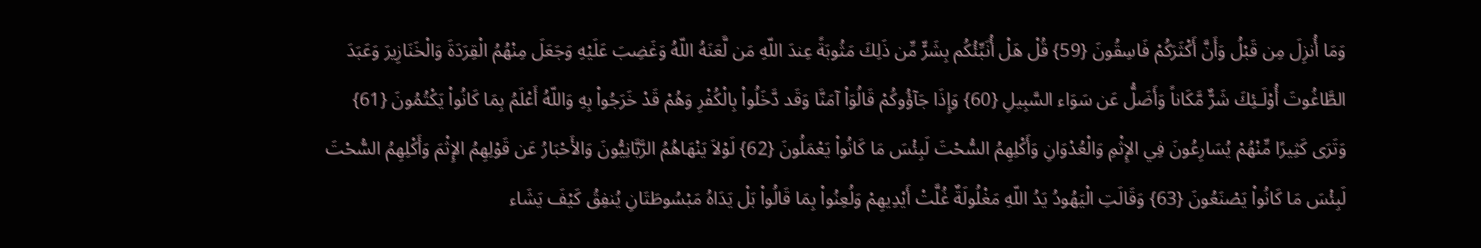وَمَا أُنزِلَ مِن قَبْلُ وَأَنَّ أَكْثَرَكُمْ فَاسِقُونَ {59} قُلْ هَلْ أُنَبِّئُكُم بِشَرٍّ مِّن ذَلِكَ مَثُوبَةً عِندَ اللّهِ مَن لَّعَنَهُ اللّهُ وَغَضِبَ عَلَيْهِ وَجَعَلَ مِنْهُمُ الْقِرَدَةَ وَالْخَنَازِيرَ وَعَبَدَ الطَّاغُوتَ أُوْلَـئِكَ شَرٌّ مَّكَاناً وَأَضَلُّ عَن سَوَاء السَّبِيلِ {60} وَإِذَا جَآؤُوكُمْ قَالُوَاْ آمَنَّا وَقَد دَّخَلُواْ بِالْكُفْرِ وَهُمْ قَدْ خَرَجُواْ بِهِ وَاللّهُ أَعْلَمُ بِمَا كَانُواْ يَكْتُمُونَ {61} وَتَرَى كَثِيرًا مِّنْهُمْ يُسَارِعُونَ فِي الإِثْمِ وَالْعُدْوَانِ وَأَكْلِهِمُ السُّحْتَ لَبِئْسَ مَا كَانُواْ يَعْمَلُونَ {62} لَوْلاَ يَنْهَاهُمُ الرَّبَّانِيُّونَ وَالأَحْبَارُ عَن قَوْلِهِمُ الإِثْمَ وَأَكْلِهِمُ السُّحْتَ لَبِئْسَ مَا كَانُواْ يَصْنَعُونَ {63} وَقَالَتِ الْيَهُودُ يَدُ اللّهِ مَغْلُولَةٌ غُلَّتْ أَيْدِيهِمْ وَلُعِنُواْ بِمَا قَالُواْ بَلْ يَدَاهُ مَبْسُوطَتَانِ يُنفِقُ كَيْفَ يَشَاء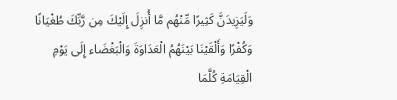وَلَيَزِيدَنَّ كَثِيرًا مِّنْهُم مَّا أُنزِلَ إِلَيْكَ مِن رَّبِّكَ طُغْيَانًا وَكُفْرًا وَأَلْقَيْنَا بَيْنَهُمُ الْعَدَاوَةَ وَالْبَغْضَاء إِلَى يَوْمِ الْقِيَامَةِ كُلَّمَا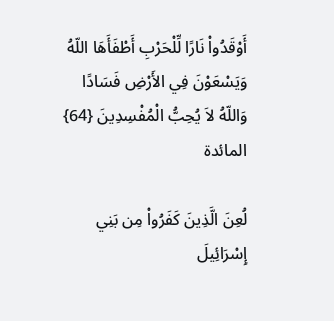أَوْقَدُواْ نَارًا لِّلْحَرْبِ أَطْفَأَهَا اللّهُ وَيَسْعَوْنَ فِي الأَرْضِ فَسَادًا وَاللّهُ لاَ يُحِبُّ الْمُفْسِدِينَ {64} المائدة

لُعِنَ الَّذِينَ كَفَرُواْ مِن بَنِي إِسْرَائِيلَ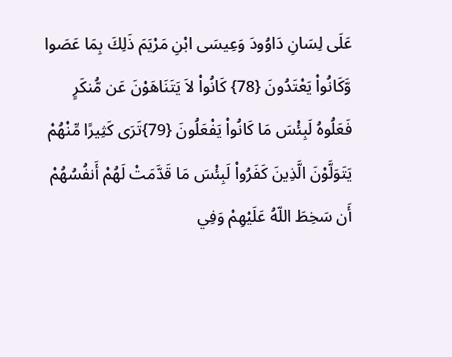عَلَى لِسَانِ دَاوُودَ وَعِيسَى ابْنِ مَرْيَمَ ذَلِكَ بِمَا عَصَوا وَّكَانُواْ يَعْتَدُونَ {78} كَانُواْ لاَ يَتَنَاهَوْنَ عَن مُّنكَرٍ فَعَلُوهُ لَبِئْسَ مَا كَانُواْ يَفْعَلُونَ {79}تَرَى كَثِيرًا مِّنْهُمْ يَتَوَلَّوْنَ الَّذِينَ كَفَرُواْ لَبِئْسَ مَا قَدَّمَتْ لَهُمْ أَنفُسُهُمْ أَن سَخِطَ اللّهُ عَلَيْهِمْ وَفِي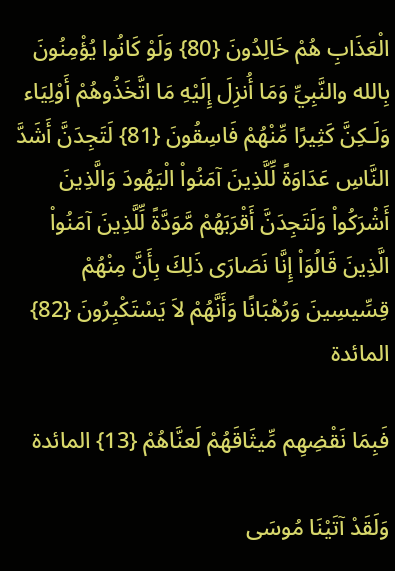الْعَذَابِ هُمْ خَالِدُونَ {80} وَلَوْ كَانُوا يُؤْمِنُونَ بِالله والنَّبِيِّ وَمَا أُنزِلَ إِلَيْهِ مَا اتَّخَذُوهُمْ أَوْلِيَاء وَلَـكِنَّ كَثِيرًا مِّنْهُمْ فَاسِقُونَ {81} لَتَجِدَنَّ أَشَدَّ النَّاسِ عَدَاوَةً لِّلَّذِينَ آمَنُواْ الْيَهُودَ وَالَّذِينَ أَشْرَكُواْ وَلَتَجِدَنَّ أَقْرَبَهُمْ مَّوَدَّةً لِّلَّذِينَ آمَنُواْ الَّذِينَ قَالُوَاْ إِنَّا نَصَارَى ذَلِكَ بِأَنَّ مِنْهُمْ قِسِّيسِينَ وَرُهْبَانًا وَأَنَّهُمْ لاَ يَسْتَكْبِرُونَ {82} المائدة

فَبِمَا نَقْضِهِم مِّيثَاقَهُمْ لَعنَّاهُمْ {13} المائدة

وَلَقَدْ آتَيْنَا مُوسَى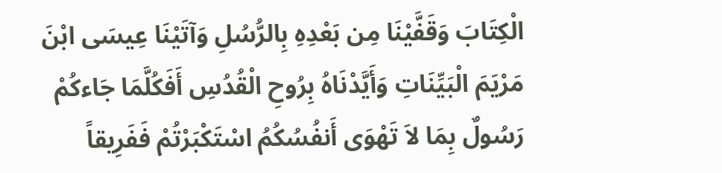الْكِتَابَ وَقَفَّيْنَا مِن بَعْدِهِ بِالرُّسُلِ وَآتَيْنَا عِيسَى ابْنَ مَرْيَمَ الْبَيِّنَاتِ وَأَيَّدْنَاهُ بِرُوحِ الْقُدُسِ أَفَكُلَّمَا جَاءكُمْ رَسُولٌ بِمَا لاَ تَهْوَى أَنفُسُكُمُ اسْتَكْبَرْتُمْ فَفَرِيقاً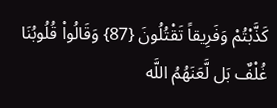كَذَّبْتُمْ وَفَرِيقاً تَقْتُلُونَ {87} وَقَالُواْ قُلُوبُنَا غُلْفٌ بَل لَّعَنَهُمُ اللَّه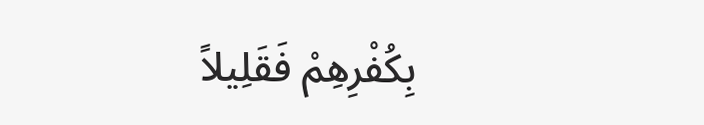بِكُفْرِهِمْ فَقَلِيلاً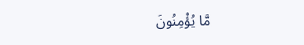مَّا يُؤْمِنُونَ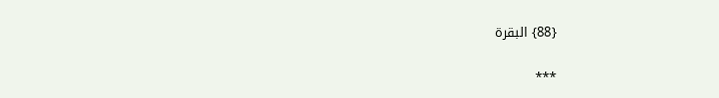{88} البقرة

***